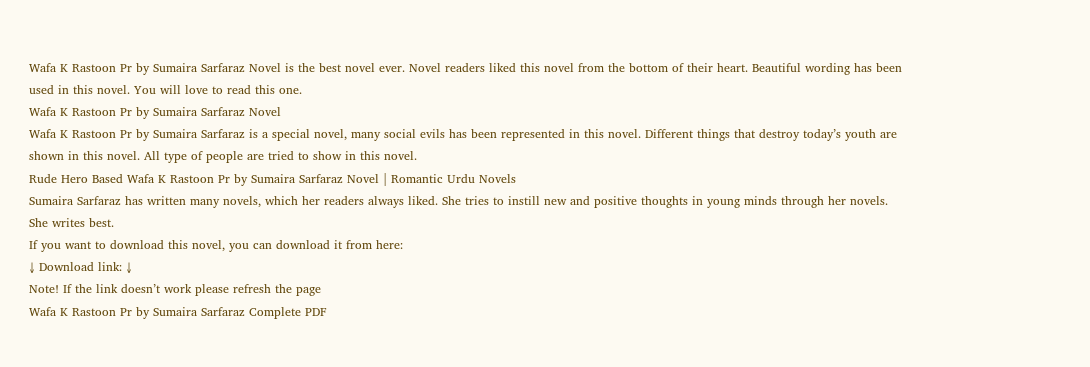Wafa K Rastoon Pr by Sumaira Sarfaraz Novel is the best novel ever. Novel readers liked this novel from the bottom of their heart. Beautiful wording has been used in this novel. You will love to read this one.
Wafa K Rastoon Pr by Sumaira Sarfaraz Novel
Wafa K Rastoon Pr by Sumaira Sarfaraz is a special novel, many social evils has been represented in this novel. Different things that destroy today’s youth are shown in this novel. All type of people are tried to show in this novel.
Rude Hero Based Wafa K Rastoon Pr by Sumaira Sarfaraz Novel | Romantic Urdu Novels
Sumaira Sarfaraz has written many novels, which her readers always liked. She tries to instill new and positive thoughts in young minds through her novels. She writes best.
If you want to download this novel, you can download it from here:
↓ Download link: ↓
Note! If the link doesn’t work please refresh the page
Wafa K Rastoon Pr by Sumaira Sarfaraz Complete PDF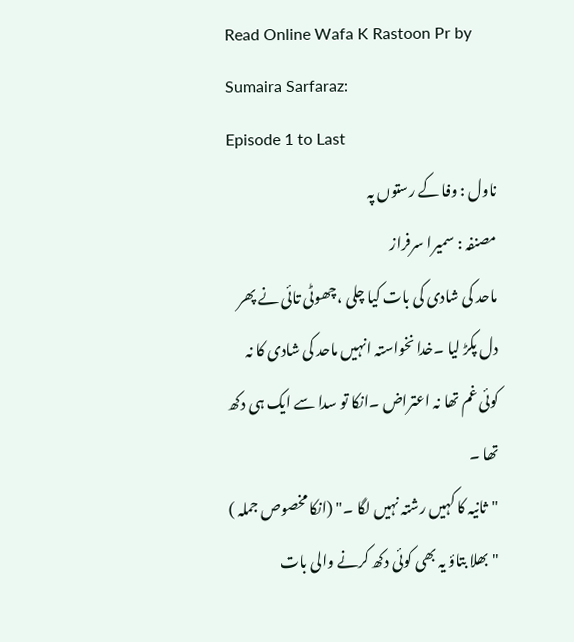Read Online Wafa K Rastoon Pr by Sumaira Sarfaraz:
Episode 1 to Last
ناول : وفا کے رستوں پہ
مصنفہ : سمیرا سرفراز
ماحد کی شادی کی بات کیا چلی ،چھوٹی تائی نے پھر دل پکڑ لیا ۔خدا نخواستہ انہیں ماحد کی شادی کا نہ کوئی غم تھا نہ اعتراض ۔انکا تو سدا سے ایک ہی دکھ تھا ۔
"ثانیہ کا کہیں رشتہ نہیں لگا ۔" (انکا مخصوص جملہ )
"بھلا بتاؤ یہ بھی کوئی دکھ کرنے والی بات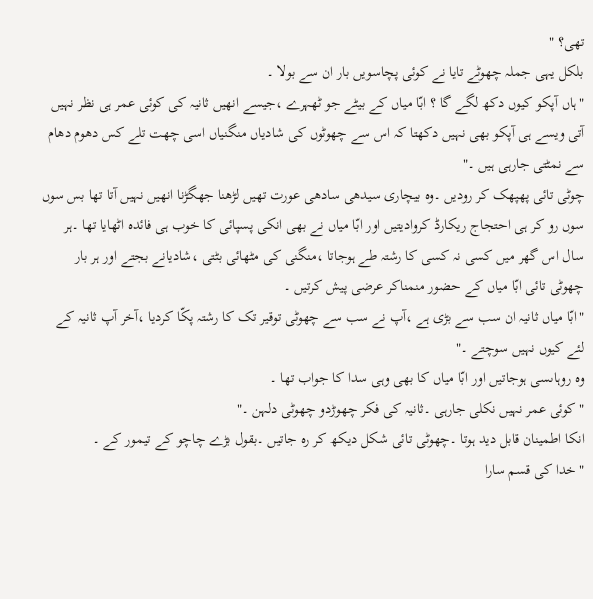تھی؟ "
بلکل یہی جملہ چھوٹے تایا نے کوئی پچاسویں بار ان سے بولا ۔
"ہاں آپکو کیوں دکھ لگے گا ؟ ابّا میاں کے بیٹے جو ٹھہرے ،جیسے انھیں ثانیہ کی کوئی عمر ہی نظر نہیں آتی ویسے ہی آپکو بھی نہیں دکھتا کہ اس سے چھوٹوں کی شادیاں منگنیاں اسی چھت تلے کس دھوم دھام سے نمٹتی جارہی ہیں ۔"
چوٹی تائی پھپھک کر رودیں ۔وہ بیچاری سیدھی سادھی عورت تھیں لڑھنا جھگڑنا انھیں نہیں آتا تھا بس سوں سوں رو کر ہی احتجاج ریکارڈ کروادیتیں اور ابّا میاں نے بھی انکی پسپائی کا خوب ہی فائدہ اٹھایا تھا ۔ہر سال اس گھر میں کسی نہ کسی کا رشتہ طے ہوجاتا ،منگنی کی مٹھائی بٹتی ،شادیانے بجتے اور ہر بار چھوٹی تائی ابّا میاں کے حضور منمناکر عرضی پیش کرتیں ۔
"ابّا میاں ثانیہ ان سب سے بڑی ہے ،آپ نے سب سے چھوٹی توقیر تک کا رشتہ پکّا کردیا ،آخر آپ ثانیہ کے لئے کیوں نہیں سوچتے ۔"
وہ روہاںسی ہوجاتیں اور ابّا میاں کا بھی وہی سدا کا جواب تھا ۔
"کوئی عمر نہیں نکلی جارہی ۔ثانیہ کی فکر چھوڑدو چھوٹی دلہن ۔"
انکا اطمینان قابل دید ہوتا ۔چھوٹی تائی شکل دیکھ کر رہ جاتیں ۔بقول بڑے چاچو کے تیمور کے ۔
"خدا کی قسم سارا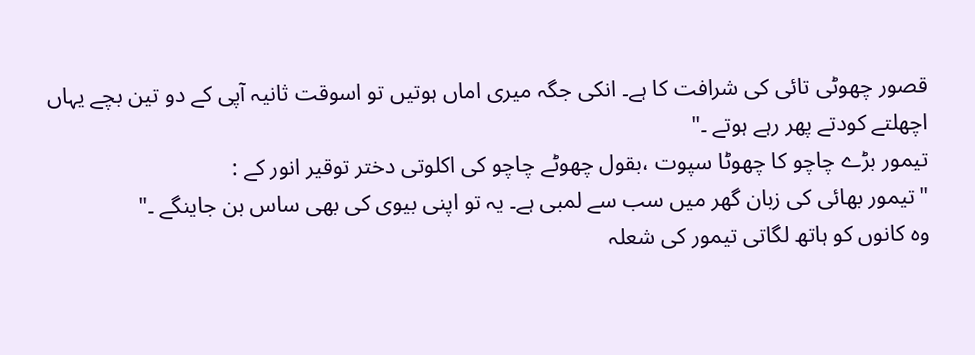قصور چھوٹی تائی کی شرافت کا ہے۔ انکی جگہ میری اماں ہوتیں تو اسوقت ثانیہ آپی کے دو تین بچے یہاں اچھلتے کودتے پھر رہے ہوتے ۔"
تیمور بڑے چاچو کا چھوٹا سپوت ،بقول چھوٹے چاچو کی اکلوتی دختر توقیر انور کے :
"تیمور بھائی کی زبان گھر میں سب سے لمبی ہے۔ یہ تو اپنی بیوی کی بھی ساس بن جاینگے ۔"
وہ کانوں کو ہاتھ لگاتی تیمور کی شعلہ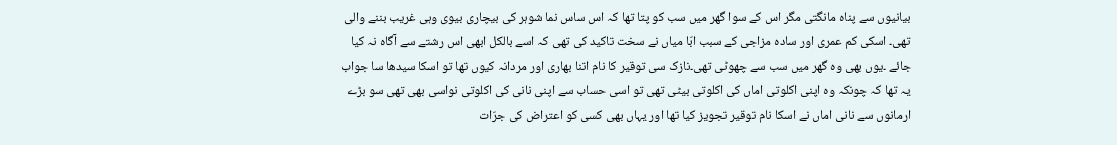بیانیوں سے پناہ مانگتی مگر اس کے سوا گھر میں سب کو پتا تھا کہ اس ساس نما شوہر کی بیچاری بیوی وہی غریب بننے والی تھی۔ اسکی کم عمری اور سادہ مزاجی کے سبب ابّا میاں نے سخت تاکید کی تھی کہ اسے بالکل ابھی اس رشتے سے آگاہ نہ کیا جائے ۔یوں بھی وہ گھر میں سب سے چھوٹی تھی۔نازک سی توقیر کا نام اتنا بھاری اور مردانہ کیوں تھا تو اسکا سیدھا سا جواب یہ تھا کہ چونکہ وہ اپنی اکلوتی اماں کی اکلوتی بیٹی تھی تو اسی حساب سے اپنی نانی کی اکلوتی نواسی بھی تھی سو بڑے ارمانوں سے نانی اماں نے اسکا نام توقیر تجویز کیا تھا اور یہاں بھی کسی کو اعتراض کی جرّات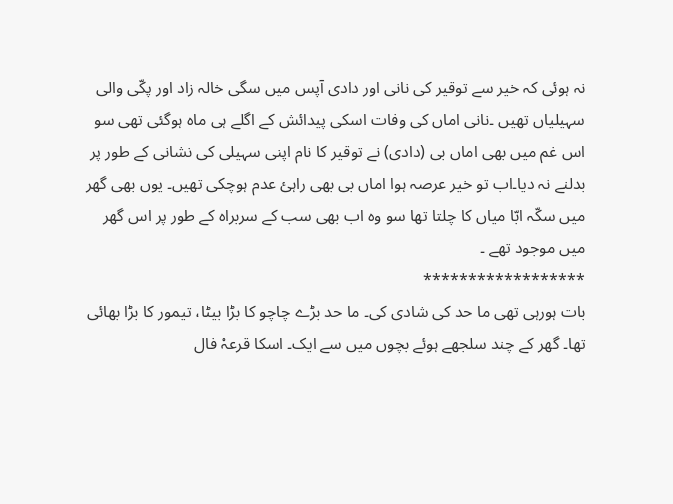نہ ہوئی کہ خیر سے توقیر کی نانی اور دادی آپس میں سگی خالہ زاد اور پکّی والی سہیلیاں تھیں ۔نانی اماں کی وفات اسکی پیدائش کے اگلے ہی ماہ ہوگئی تھی سو اس غم میں بھی اماں بی (دادی) نے توقیر کا نام اپنی سہیلی کی نشانی کے طور پر بدلنے نہ دیا۔اب تو خیر عرصہ ہوا اماں بی بھی راہئ عدم ہوچکی تھیں۔ یوں بھی گھر میں سکّہ ابّا میاں کا چلتا تھا سو وہ اب بھی سب کے سربراہ کے طور پر اس گھر میں موجود تھے ۔
******************
بات ہورہی تھی ما حد کی شادی کی۔ ما حد بڑے چاچو کا بڑا بیٹا، تیمور کا بڑا بھائی تھا۔ گھر کے چند سلجھے ہوئے بچوں میں سے ایک۔ اسکا قرعہْ فال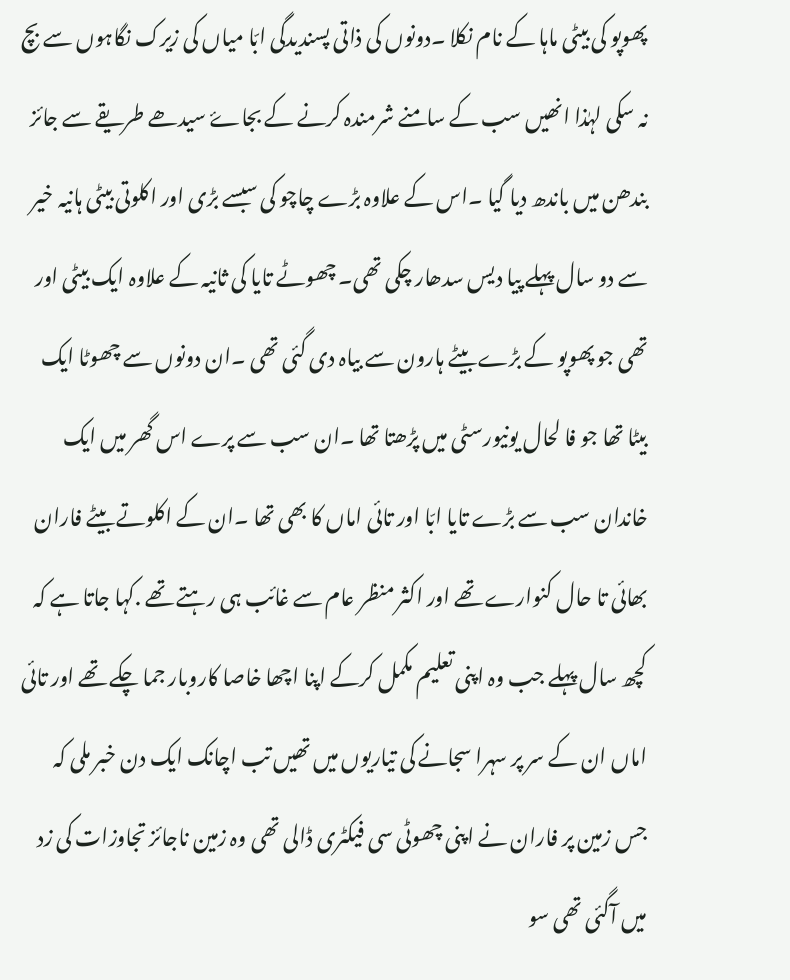پھوپو کی بیٹی ماہا کے نام نکلا ۔دونوں کی ذاتی پسندیدگی ابّا میاں کی زیرک نگاہوں سے بچ نہ سکی لہٰذا انھیں سب کے سامنے شرمندہ کرنے کے بجاۓ سیدھے طریقے سے جائز بندھن میں باندھ دیا گیا ۔اس کے علاوہ بڑے چاچو کی سبسے بڑی اور اکلوتی بیٹی ہانیہ خیر سے دو سال پہلے پیا دیس سدھار چکی تھی۔ چھوٹے تایا کی ثانیہ کے علاوہ ایک بیٹی اور تھی جو پھوپو کے بڑے بیٹے ہارون سے بیاہ دی گئی تھی ۔ان دونوں سے چھوٹا ایک بیٹا تھا جو فا لحال یونیورسٹی میں پڑھتا تھا ۔ان سب سے پرے اس گھر میں ایک خاندان سب سے بڑے تایا ابّا اور تائی اماں کا بھی تھا ۔ان کے اکلوتے بیٹے فاران بھائی تا حال کنوارے تھے اور اکثر منظر عام سے غائب ہی رہتے تھے .کہا جاتا ہے کہ کچھ سال پہلے جب وہ اپنی تعلیم مکمل کرکے اپنا اچھا خاصا کاروبار جما چکے تھے اور تائی اماں ان کے سر پر سہرا سجانے کی تیاریوں میں تھیں تب اچانک ایک دن خبر ملی کہ جس زمین پر فاران نے اپنی چھوٹی سی فیکٹری ڈالی تھی وہ زمین ناجائز تجاوزات کی زد میں آگئی تھی سو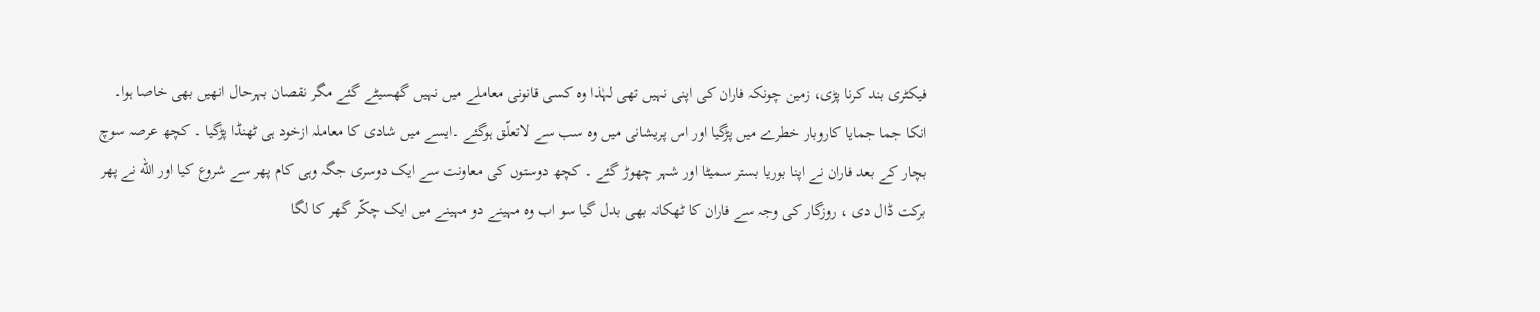فیکٹری بند کرنا پڑی، زمین چونکہ فاران کی اپنی نہیں تھی لہٰذا وہ کسی قانونی معاملے میں نہیں گھسیٹے گئے مگر نقصان بہرحال انھیں بھی خاصا ہوا۔ انکا جما جمايا کاروبار خطرے میں پڑگیا اور اس پریشانی میں وہ سب سے لاتعلّق ہوگئے ۔ایسے میں شادی کا معاملہ ازخود ہی ٹھنڈا پڑگیا ۔ کچھ عرصہ سوچ بچار کے بعد فاران نے اپنا بوریا بستر سمیٹا اور شہر چھوڑ گئے ۔ کچھ دوستوں کی معاونت سے ایک دوسری جگہ وہی کام پھر سے شروع کیا اور اللّه نے پھر برکت ڈال دی ، روزگار کی وجہ سے فاران کا ٹھکانہ بھی بدل گیا سو اب وہ مہینے دو مہینے میں ایک چکّر گھر کا لگا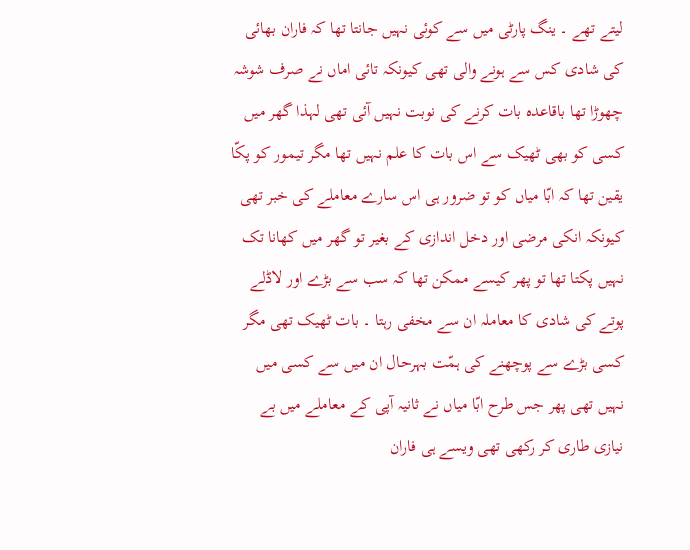لیتے تھے ۔ ینگ پارٹی میں سے کوئی نہیں جانتا تھا کہ فاران بھائی کی شادی کس سے ہونے والی تھی کیونکہ تائی اماں نے صرف شوشہ چھوڑا تھا باقاعدہ بات کرنے کی نوبت نہیں آئی تھی لہذا گھر میں کسی کو بھی ٹھیک سے اس بات کا علم نہیں تھا مگر تیمور کو پکّا یقین تھا کہ ابّا میاں کو تو ضرور ہی اس سارے معاملے کی خبر تھی کیونکہ انکی مرضی اور دخل اندازی کے بغیر تو گھر میں کھانا تک نہیں پكتا تھا تو پھر کیسے ممکن تھا کہ سب سے بڑے اور لاڈلے پوتے کی شادی کا معاملہ ان سے مخفی رہتا ۔ بات ٹھیک تھی مگر کسی بڑے سے پوچھنے کی ہمّت بہرحال ان میں سے کسی میں نہیں تھی پھر جس طرح ابّا میاں نے ثانیہ آپی کے معاملے میں بے نیازی طاری کر رکھی تھی ویسے ہی فاران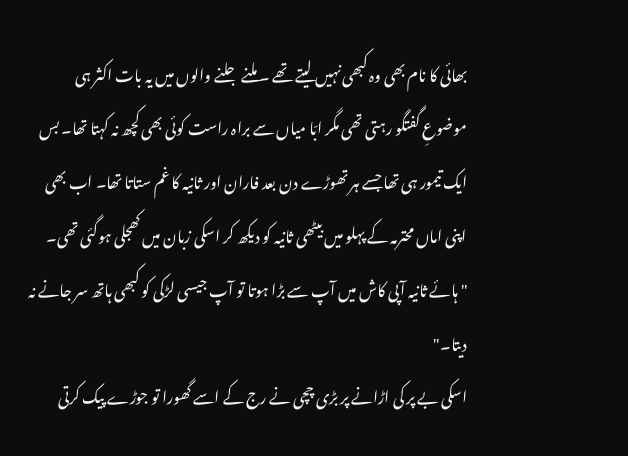بھائی کا نام بھی وہ کبھی نہیں لیتے تھے ۔ ملنے جلنے والوں میں یہ بات اکثر ہی موضوعِ گفتگو رہتی تھی مگر ابّا میاں سے براہ راست کوئی بھی کچھ نہ کہتا تھا۔ بس ایک تیمور ہی تھا جسے ہر تھوڑے دن بعد فاران اور ثانیہ کا غم ستاتا تھا۔ اب بھی اپنی اماں محترمہ کے پہلو میں بیٹھی ثانیہ کو دیکھ کر اسکی زبان میں کھجلی ہوگئی تھی۔
"ہائے ثانیہ آپی کاش میں آپ سے بڑا ہوتا تو آپ جیسی لڑکی کو کبھی ہاتھ سر جانے نہ دیتا۔"
اسکی بے پر کی اڑانے پر بڑی چچی نے رج کے اسے گھورا تو جوڑے پیک کرتی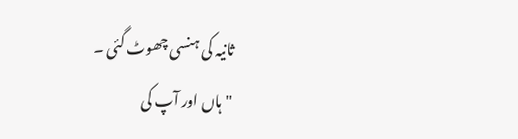ثانیہ کی ہنسی چھوٹ گئی ۔
"ہاں اور آپ کی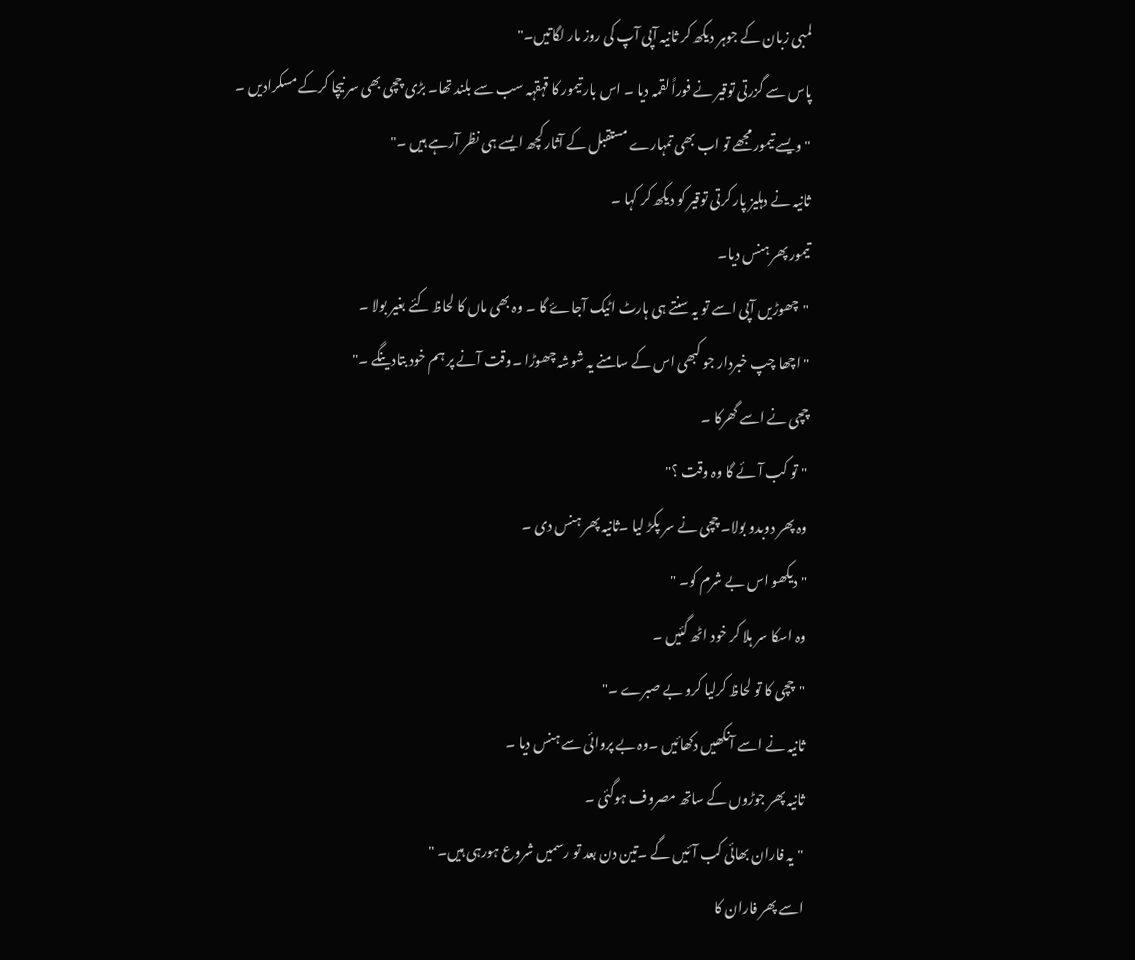لمبی زبان کے جوہر دیکھ کر ثانیہ آپی آپ کی روز مار لگاتیں۔"
پاس سے گزرتی توقیر نے فوراً لقمہ دیا ۔ اس بار تیمور کا قہقہہ سب سے بلند تھا۔ بڑی چچی بھی سر نیچا کرکے مسکرادیں ۔
"ویسے تیمور مجھے تو اب بھی تمہارے مستقبل کے آثار کچھ ایسے ہی نظر آرہے ہیں ۔"
ثانیہ نے دہلیز پار کرتی توقیر کو دیکھ کر کہا ۔
تیمور پھر ہنس دیا۔
"چھوڑیں آپی اسے تو یہ سنتے ہی ہارٹ اٹیک آجاۓ گا ۔ وہ بھی ماں کا لحاظ کئے بغیر بولا ۔
"اچھا چپ خبردار جو کبھی اس کے سامنے یہ شوشہ چھوڑا ۔وقت آنے پر ہم خود بتادینگے ۔"
چچی نے اسے گھرکا ۔
"تو کب آئے گا وہ وقت ؟"
وہ پھر دوبدو بولا۔ چچی نے سر پکڑ لیا ۔ثانیہ پھر ہنس دی ۔
"دیکھو اس بے شرم کو۔ "
وہ اسکا سر ہلا کر خود اٹھ گئیں ۔
"چچی کا تو لحاظ کرلیا کرو بے صبرے ۔"
ثانیہ نے اسے آنکھیں دکھائیں ۔وہ بے پروائی سے ہنس دیا ۔
ثانیہ پھر جوڑوں کے ساتھ مصروف ہوگئی ۔
"یہ فاران بھائی کب آئیں گے ۔تین دن بعد تو رسمیں شروع ہورہی ہیں۔ "
اسے پھر فاران کا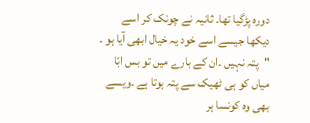دورہ پڑگیا تھا۔ ثانیہ نے چونک کر اسے دیکھا جیسے اسے خود یہ خیال ابھی آیا ہو ۔
"پتہ نہیں ۔ان کے بارے میں تو بس ابّا میاں کو ہی ٹھیک سے پتہ ہوتا ہے ۔ویسے بھی وہ کونسا ہر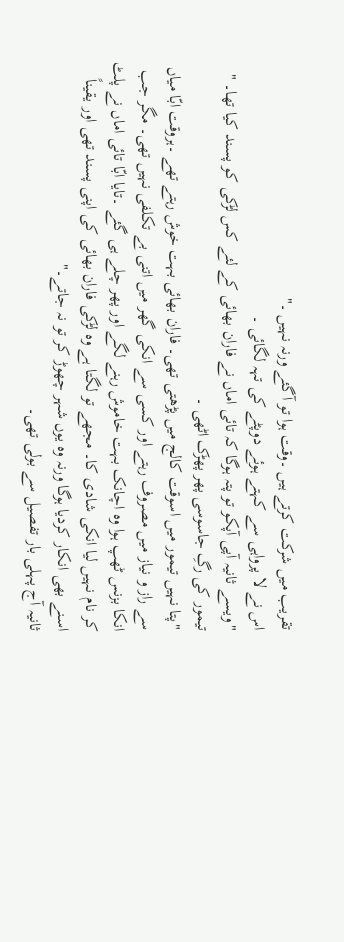تقریب میں شرکت کرتے ہیں ۔وقت ہوا تو آگئے ورنہ نہیں ۔"
اس نے لا پرواہی سے کہتے ہوئے دوپٹے کی تہہ لگائی ۔
"ویسے ثانیہ آپی آپکو تو پتہ ہوگا کہ تائی اماں نے فاران بھائی کے لئے کس لڑکی کو پسند کیا تھا۔ "
تیمور کی رگِ جاسوسی پھر پھڑک اٹھی ۔
"پتا نہیں تیمور میں اسوقت کالج میں پڑھتی تھی۔ فاران بھائی بہت خوش رہتے تھے ۔ہروقت ابّا میاں سے راز و نیاز میں مصروف رہتے اور کسی سے انکی گھر میں اتنی بے تکلفی نہیں تھی۔ مگر جب انکا بزنس ٹھپ ہوا وہ اچانک بہت خاموش رہنے لگے اور پھر چلے ہی گئے ۔تایا ابّا تائی اماں نے پلٹ کر نام نہیں لیا انکی شادی کا۔ مجھے تو لگتا ہے وہ لڑکی فاران بھائی کی اپنی پسند تھی اور یقیناً اسنے بھی انکار کردیا ہوگا ورنہ وہ یوں شہر چھوڑ کر تو نہ جاتے۔"
ثانیہ آج پہلی بار تفصیل سے بولی تھی۔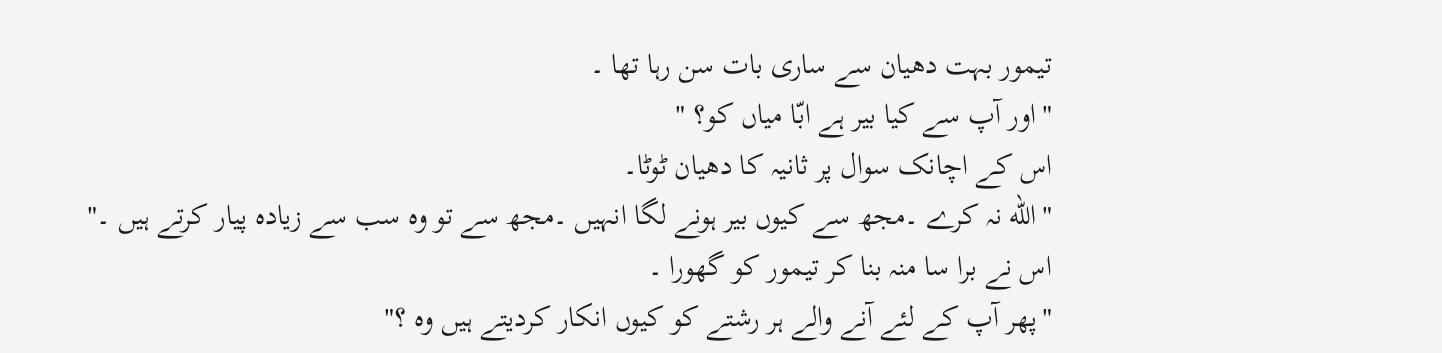تیمور بہت دھیان سے ساری بات سن رہا تھا ۔
"اور آپ سے کیا بیر ہے ابّا میاں کو؟ "
اس کے اچانک سوال پر ثانیہ کا دھیان ٹوٹا۔
"اللّه نہ کرے ۔مجھ سے کیوں بیر ہونے لگا انہیں ۔مجھ سے تو وہ سب سے زیادہ پیار کرتے ہیں ۔"
اس نے برا سا منہ بنا کر تیمور کو گھورا ۔
"پھر آپ کے لئے آنے والے ہر رشتے کو کیوں انکار کردیتے ہیں وہ ؟"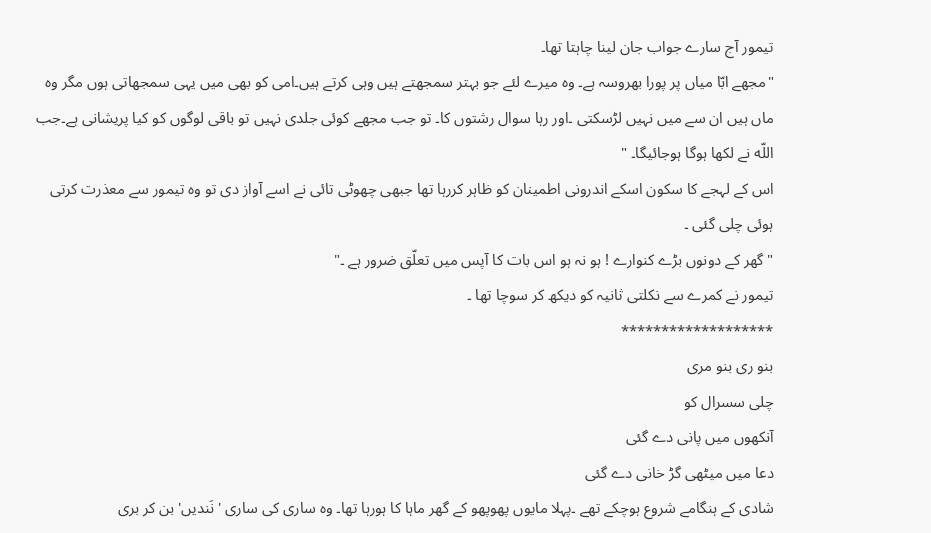تیمور آج سارے جواب جان لینا چاہتا تھا۔
"مجھے ابّا میاں پر پورا بھروسہ ہے۔ وہ میرے لئے جو بہتر سمجھتے ہیں وہی کرتے ہیں۔امی کو بھی میں یہی سمجھاتی ہوں مگر وہ ماں ہیں ان سے میں نہیں لڑسکتی ۔اور رہا سوال رشتوں کا۔ تو جب مجھے کوئی جلدی نہیں تو باقی لوگوں کو کیا پریشانی ہے۔جب اللّه نے لکھا ہوگا ہوجائیگا۔ "
اس کے لہجے کا سکون اسکے اندرونی اطمینان کو ظاہر کررہا تھا جبھی چھوٹی تائی نے اسے آواز دی تو وہ تیمور سے معذرت کرتی ہوئی چلی گئی ۔
"گھر کے دونوں بڑے کنوارے ! ہو نہ ہو اس بات کا آپس میں تعلّق ضرور ہے ۔"
تیمور نے کمرے سے نکلتی ثانیہ کو دیکھ کر سوچا تھا ۔
*******************
بنو ری بنو مری
چلی سسرال کو
آنکھوں میں پانی دے گئی
دعا میں میٹھی گڑ خانی دے گئی
شادی کے ہنگامے شروع ہوچکے تھے ۔پہلا مایوں پھوپھو کے گھر ماہا کا ہورہا تھا۔ وہ ساری کی ساری 'نَندیں' بن کر بری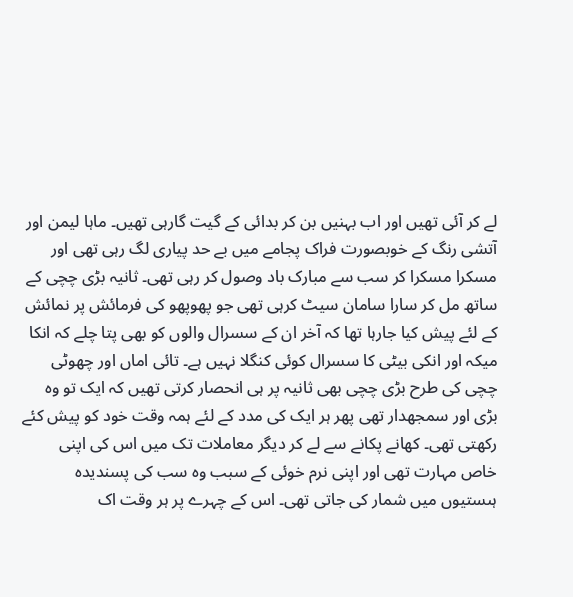لے کر آئی تھیں اور اب بہنیں بن کر بدائی کے گیت گارہی تھیں۔ ماہا لیمن اور آتشی رنگ کے خوبصورت فراک پجامے میں بے حد پیاری لگ رہی تھی اور مسکرا مسکرا کر سب سے مبارک باد وصول کر رہی تھی۔ ثانیہ بڑی چچی کے ساتھ مل کر سارا سامان سیٹ کرہی تھی جو پھوپھو کی فرمائش پر نمائش کے لئے پیش کیا جارہا تھا کہ آخر ان کے سسرال والوں کو بھی پتا چلے کہ انکا میکہ اور انکی بیٹی کا سسرال کوئی كنگلا نہیں ہے۔ تائی اماں اور چھوٹی چچی کی طرح بڑی چچی بھی ثانیہ پر ہی انحصار کرتی تھیں کہ ایک تو وہ بڑی اور سمجھدار تھی پھر ہر ایک کی مدد کے لئے ہمہ وقت خود کو پیش کئے رکھتی تھی۔ کھانے پکانے سے لے کر دیگر معاملات تک میں اس کی اپنی خاص مہارت تھی اور اپنی نرم خوئی کے سبب وہ سب کی پسندیدہ ہںستیوں میں شمار کی جاتی تھی۔ اس کے چہرے پر ہر وقت اک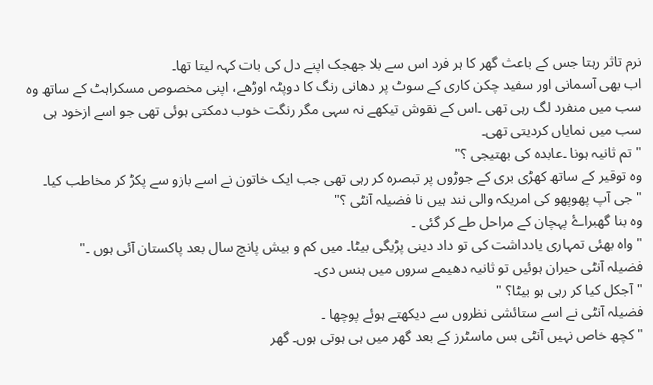نرم تاثر رہتا جس کے باعث گھر کا ہر فرد اس سے بلا جھجک اپنے دل کی بات کہہ لیتا تھا۔
اب بھی آسمانی اور سفید چکن کاری کے سوٹ پر دھانی رنگ کا دوپٹہ اوڑھے، اپنی مخصوص مسکراہٹ کے ساتھ وہ سب میں منفرد لگ رہی تھی ۔اس کے نقوش تیکھے نہ سہی مگر رنگت خوب دمکتی ہوئی تھی جو اسے ازخود ہی سب میں نمایاں کردیتی تھی۔
" تم ثانیہ ہونا ۔عابدہ کی بھتیجی ؟"
وہ توقیر کے ساتھ کھڑی بری کے جوڑوں پر تبصرہ کر رہی تھی جب ایک خاتون نے اسے بازو سے پکڑ کر مخاطب کیا۔
" جی آپ پھوپھو کی امریکہ والی نند ہیں نا فضیلہ آنٹی ؟"
وہ بنا گھبراۓ پہچان کے مراحل طے کر گئی ۔
" واہ بھئی تمہاری یادداشت کی تو داد دینی پڑیگی بیٹا۔ میں کم و بیش پانچ سال بعد پاکستان آئی ہوں ۔"
فضیلہ آنٹی حیران ہوئیں تو ثانیہ دھیمے سروں میں ہنس دی۔
"آجکل کیا کر رہی ہو بیٹا؟ "
فضیلہ آنٹی نے اسے ستائشی نظروں سے دیکھتے ہوئے پوچھا ۔
" کچھ خاص نہیں آنٹی بس ماسٹرز کے بعد گھر میں ہی ہوتی ہوں۔ گھر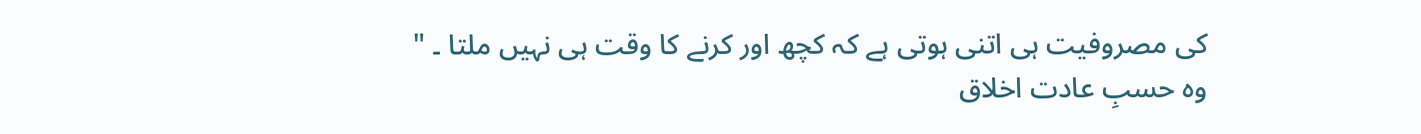کی مصروفیت ہی اتنی ہوتی ہے کہ کچھ اور کرنے کا وقت ہی نہیں ملتا ۔ "
وہ حسبِ عادت اخلاق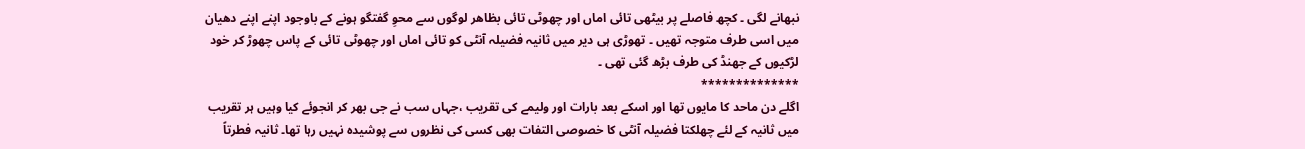نبھانے لگی ۔ کچھ فاصلے پر بیٹھی تائی اماں اور چھوٹی تائی بظاھر لوگوں سے محوِ گفتگو ہونے کے باوجود اپنے اپنے دھیان میں اسی طرف متوجہ تھیں ۔ تھوڑی ہی دیر میں ثانیہ فضیلہ آنٹی کو تائی اماں اور چھوٹی تائی کے پاس چھوڑ کر خود لڑکیوں کے جھنڈ کی طرف بڑھ گئی تھی ۔
**************
اگلے دن ماحد کا مایوں تھا اور اسکے بعد بارات اور ولیمے کی تقریب ،جہاں سب نے جی بھر کر انجوئے کیا وہیں ہر تقریب میں ثانیہ کے لئے چھلکتا فضیلہ آنٹی کا خصوصی التفات بھی کسی کی نظروں سے پوشیدہ نہیں رہا تھا۔ ثانیہ فطرتاً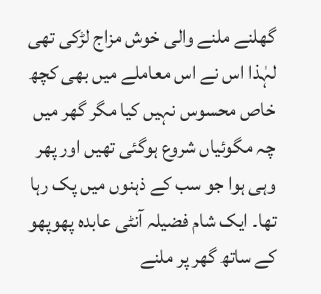گھلنے ملنے والی خوش مزاج لڑکی تھی لہٰذا اس نے اس معاملے میں بھی کچھ خاص محسوس نہیں کیا مگر گھر میں چہ مگوئیاں شروع ہوگئی تھیں اور پھر وہی ہوا جو سب کے ذہنوں میں پک رہا تھا۔ ایک شام فضیلہ آنٹی عابدہ پھوپھو کے ساتھ گھر پر ملنے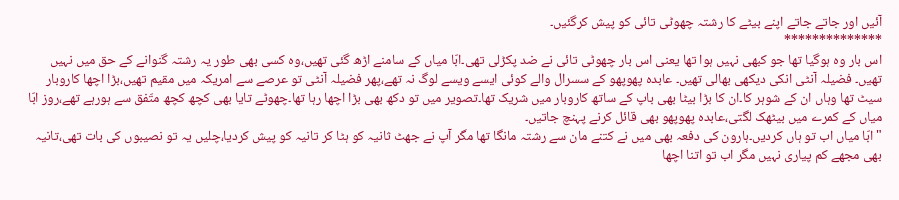آئیں اور جاتے جاتے اپنے بیٹے کا رشتہ چھوٹی تائی کو پیش کرگئیں۔
**************
اس بار وہ ہوگیا تھا جو کبھی نہیں ہوا تھا یعنی اس بار چھوٹی تائی نے ضد پکڑلی تھی۔ابّا میاں کے سامنے اڑھ گئی تھیں،وہ کسی بھی طور یہ رشتہ گنوانے کے حق میں نہیں تھیں۔ فضیلہ آنٹی انکی دیکھی بھالی تھیں۔ عابدہ پھوپھو کے سسرال والے کوئی ایسے ویسے لوگ نہ تھے،پھر فضیلہ آنٹی تو عرصے سے امریکہ میں مقیم تھیں،بڑا اچھا کاروبار سیٹ تھا وہاں ان کے شوہر کا۔ان کا بڑا بیٹا بھی باپ کے ساتھ کاروبار میں شریک تھا۔تصویر میں تو دکھ بھی بڑا اچھا رہا تھا۔چھوٹے تایا بھی کچھ کچھ متّفق سے ہورہے تھے،روز ابّا میاں کے کمرے میں بیٹھک لگتی،عابدہ پھوپھو بھی قائل کرنے پہنچ جاتیں۔
"ابّا میاں اب تو ہاں کردیں۔ہارون کی دفعہ بھی میں نے کتنے مان سے رشتہ مانگا تھا مگر آپ نے جھٹ ثانیہ کو ہٹا کر تانیہ کو پیش کردیا،چلیں یہ تو نصیبوں کی بات تھی،تانیہ بھی مجھے کم پیاری نہیں مگر اب تو اتنا اچھا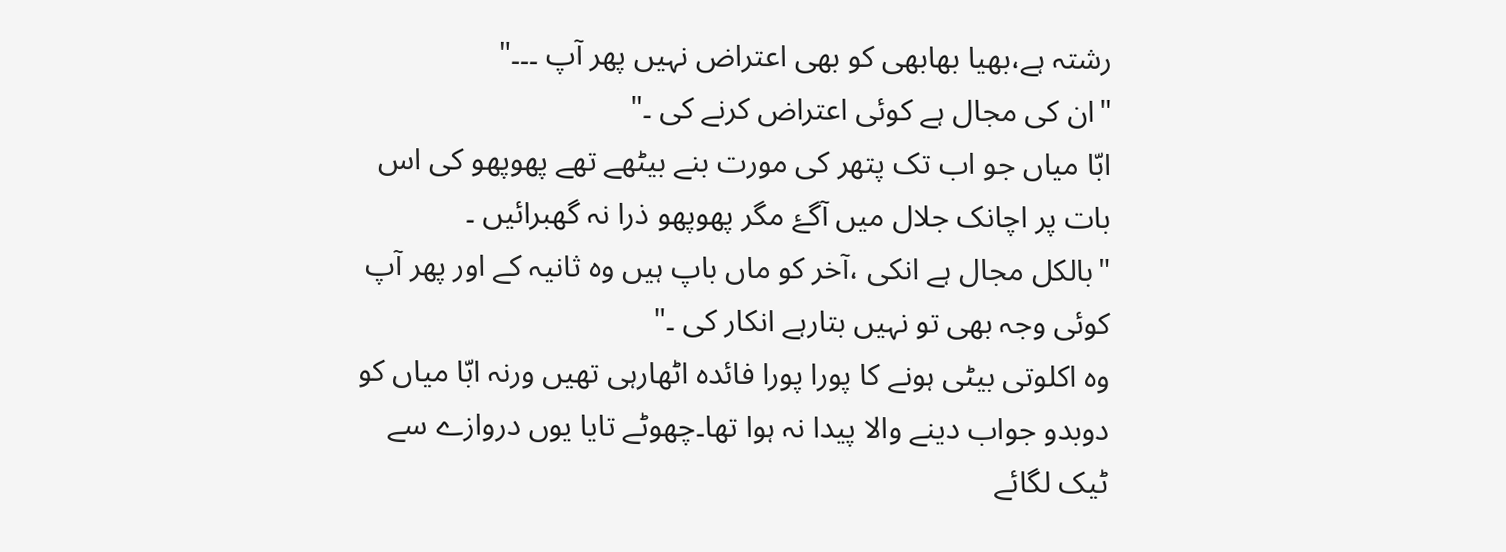رشتہ ہے،بھیا بھابھی کو بھی اعتراض نہیں پھر آپ ۔۔۔"
"ان کی مجال ہے کوئی اعتراض کرنے کی ۔"
ابّا میاں جو اب تک پتهر کی مورت بنے بیٹھے تھے پھوپھو کی اس بات پر اچانک جلال میں آگۓ مگر پھوپھو ذرا نہ گھبرائیں ۔
"بالکل مجال ہے انکی ،آخر کو ماں باپ ہیں وہ ثانیہ کے اور پھر آپ کوئی وجہ بھی تو نہیں بتارہے انکار کی ۔"
وہ اکلوتی بیٹی ہونے کا پورا پورا فائدہ اٹھارہی تھیں ورنہ ابّا میاں کو دوبدو جواب دینے والا پیدا نہ ہوا تھا۔چھوٹے تایا یوں دروازے سے ٹیک لگائے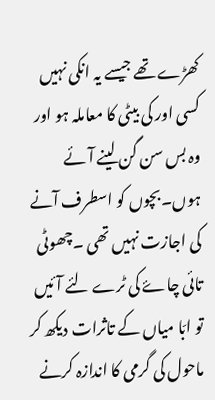کھڑے تھے جیسے یہ انکی نہیں کسی اور کی بیٹی کا معاملہ ہو اور وہ بس سن گن لینے آئے ہوں۔بچوں کو اسطرف آنے کی اجازت نہیں تھی ۔چھوٹی تائی چاۓ کی ٹرے لئے آئیں تو ابّا میاں کے تاثرات دیکھ کر ماحول کی گرمی کا اندازہ کرنے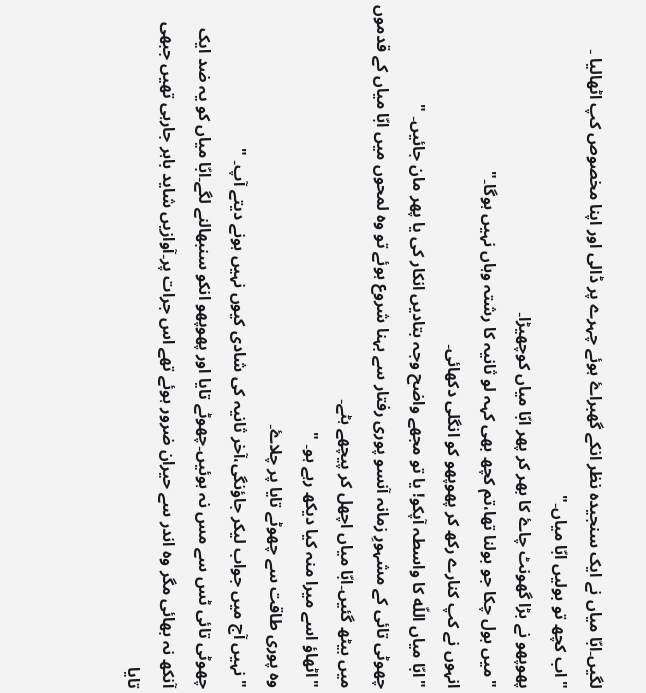لگیں۔ابّا میاں نے ایک سنجیدہ نظر انکے گھبراۓ ہوئے چہرے پر ڈالی اور اپنا مخصوص کپ اٹھالیا ۔
"اب کچھ تو بولیں ابّا میاں۔"
پھوپھو نے بڑا گھونٹ چاۓ کا بھر کر پھر ابّا میاں کوچھیڑا۔
"میں بول چکا جو بولنا تھا،تم کچھ بھی کہہ لو ثانیہ کا رشتہ وہاں نہیں ہوگا۔"
انہوں نے کپ کنارے رکھ کر پھوپھو کو انگلی دکھائی۔
"ابّا میاں اللّه کا واسطہ آپکو! یا تو مجھے واضح وجہ بتادیں انکار کی یا پھر مان جائیں۔ "
چھوٹی تائی کے مشہورِ زمانہ آنسو پوری رفتار سے بہنا شروع ہوئے تو وہ لمحوں میں ابّا میاں کے قدموں میں بیٹھ گئیں۔ابّا میاں اچھل کر پیچھے ہٹے۔
"اٹھاؤ اسے میرا منہ کیا دیکھ رہے ہو۔ "
وہ پوری طاقت سے چھوٹے تایا پر چلاۓ۔
"نہیں آج میں جواب لیکر جاؤنگی،آخر ثانیہ کی شادی کیوں نہیں ہونے دیتے آپ۔ "
چھوٹی تائی ٹس سے مس نہ ہوئیں۔چھوٹے تایا اور پھوپھو انکو سنبھالنے لگے۔ابّا میاں کو یہ ضد ایک آنکھ نہ بھائی مگر وہ اندر سے حیران ضرور ہوئے تھے اس جرات پر۔آوازیں شاید باہر جارہی تھیں جبھی تایا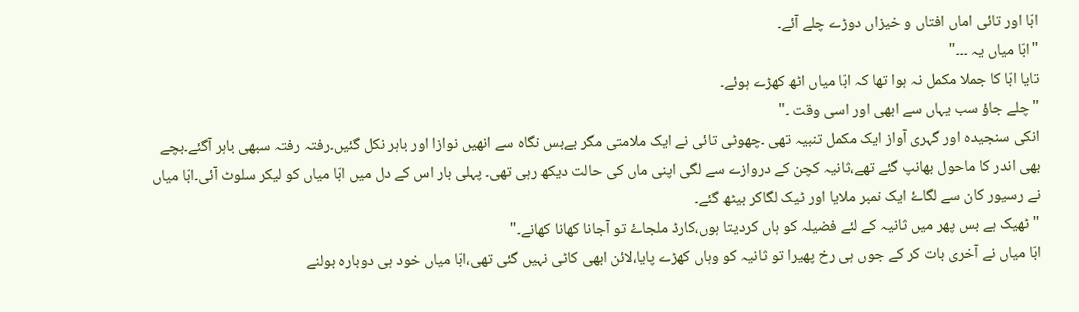ابّا اور تائی اماں افتاں و خیزاں دوڑے چلے آئے۔
"ابّا میاں یہ ۔۔۔"
تایا ابّا کا جملا مکمل نہ ہوا تھا کہ ابّا میاں اٹھ کھڑے ہوئے۔
"چلے جاؤ سب یہاں سے ابھی اور اسی وقت ۔"
انکی سنجیدہ اور گہری آواز ایک مکمل تنبیہ تھی ۔چھوٹی تائی نے ایک ملامتی مگر بےبس نگاہ سے انھیں نوازا اور باہر نکل گئیں۔رفتہ رفتہ سبھی باہر آگئے۔بچے بھی اندر کا ماحول بھانپ گئے تھے،ثانیہ کچن کے دروازے سے لگی اپنی ماں کی حالت دیکھ رہی تھی۔ پہلی بار اس کے دل میں ابّا میاں کو لیکر سلوٹ آئی۔ابّا میاں نے رسیور کان سے لگاۓ ایک نمبر ملايا اور ٹیک لگاکر بیٹھ گئے۔
"ٹھیک ہے بس پھر میں ثانیہ کے لئے فضیلہ کو ہاں کردیتا ہوں،کارڈ ملجاۓ تو آجانا کھانا کھانے۔"
ابّا میاں نے آخری بات کر کے جوں ہی رخ پھیرا تو ثانیہ کو وہاں کھڑے پایا،لائن ابھی کاٹی نہیں گئی تھی،ابّا میاں خود ہی دوبارہ بولنے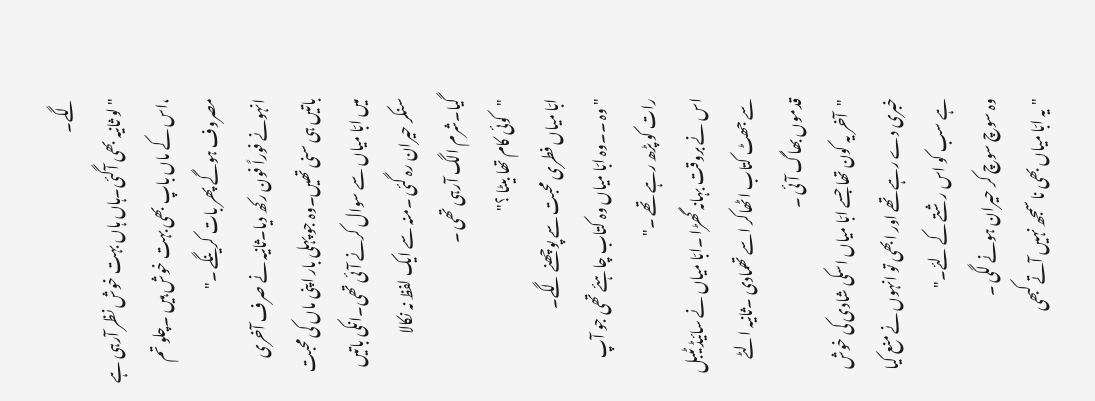لگے۔
"لو ثانیہ بھی آگئی۔ہاں ہاں بہت خوش نظر آرہی ہے ،اس کے ماں باپ بھی بہت خوش ہیں ۔چلو تم مصروف ہوگے پھر بات کرینگے ۔"
انہونے فوراً فون رکھ دیا۔ثانیہ نے صرف آخری باتیں ہی سنی تھیں۔وہ جو پہلی بار اپنی ماں کی محبت میں ابّا میاں سے سوال کرنے آئی تھی۔انکی باتیں سنکر حیران رہ گئی ۔منہ سے ایک لفظ نہ نکالا گیا۔شرم الگ آرہی تھی ۔
"کوئی کام تھا بیٹا ؟"
ابّا میاں فطری محبت سے پوچھنے لگے۔
"وہ ۔۔وہ ابّا میاں وہ کتاب چاہئے تھی جو آپ رات کو پڑھ رہے تھے ۔"
اس نے بروقت بہانہ گھڑا ۔ابّا میاں نے سائیڈ ٹیبل سے جھٹ کتاب اٹھاکر اسے تھمادی ۔ثانیہ الٹے قدموں بھاگ آئی ۔
"آخر یہ کون تھا جسے ابّا میاں اسکی شادی کی خوش خبری دے رہے تھے اور ابھی تو انہوں نے منع کیا ہے سب کو اس رشتے کے لئے۔"
وہ سوچ سوچ کر حیران ہونے لگی ۔
"یہ ابّا میاں بھی نا سمجھ نہیں آتے کبھی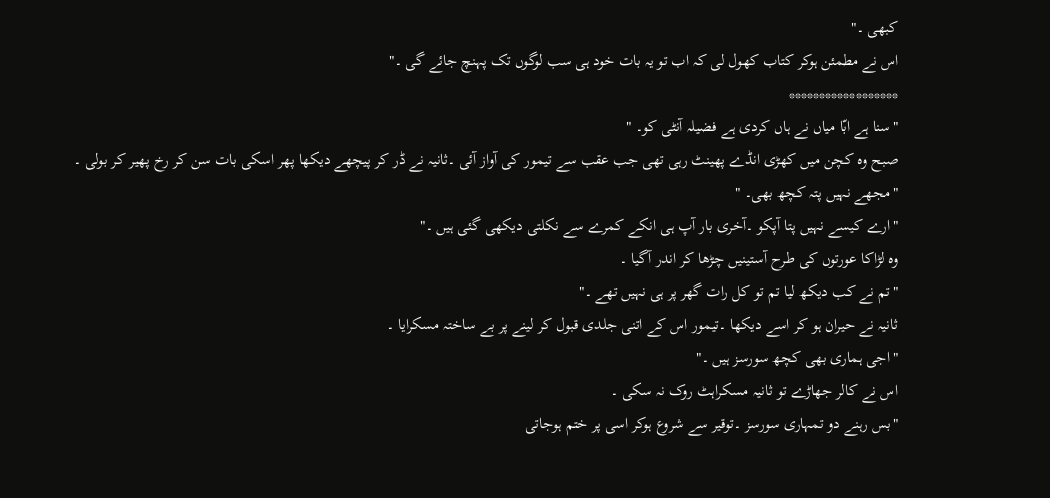کبھی ۔"
اس نے مطمئن ہوکر کتاب کھول لی کہ اب تو یہ بات خود ہی سب لوگوں تک پہنچ جائے گی ۔"
******************
"سنا ہے ابّا میاں نے ہاں کردی ہے فضیلہ آنٹی کو۔ "
صبح وہ کچن میں کھڑی انڈے پھینٹ رہی تھی جب عقب سے تیمور کی آواز آئی ۔ثانیہ نے ڈر کر پیچھے دیکھا پھر اسکی بات سن کر رخ پھیر کر بولی ۔
"مجھے نہیں پتہ کچھ بھی۔ "
"ارے کیسے نہیں پتا آپکو ۔آخری بار آپ ہی انکے کمرے سے نكلتی دیکھی گئی ہیں ۔"
وہ لڑاکا عورتوں کی طرح آستینیں چڑھا کر اندر آگیا ۔
"تم نے کب دیکھ لیا تم تو کل رات گھر پر ہی نہیں تھے ۔"
ثانیہ نے حیران ہو کر اسے دیکھا ۔تیمور اس کے اتنی جلدی قبول کر لینے پر بے ساختہ مسکرایا ۔
"اجی ہماری بھی کچھ سورسز ہیں ۔"
اس نے کالر جھاڑے تو ثانیہ مسکراہٹ روک نہ سکی ۔
"بس رہنے دو تمہاری سورسز ۔توقیر سے شروع ہوکر اسی پر ختم ہوجاتی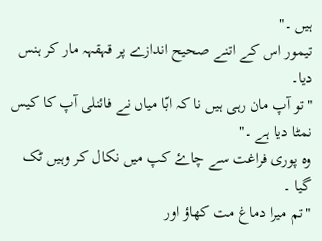ہیں ۔"
تیمور اس کے اتنے صحیح اندازے پر قہقہہ مار کر ہنس دیا۔
"تو آپ مان رہی ہیں نا کہ ابّا میاں نے فائنلی آپ کا کیس نمٹا دیا ہے ۔"
وہ پوری فراغت سے چاۓ کپ میں نکال کر وہیں ٹک گیا ۔
"تم میرا دماغ مت کھاؤ اور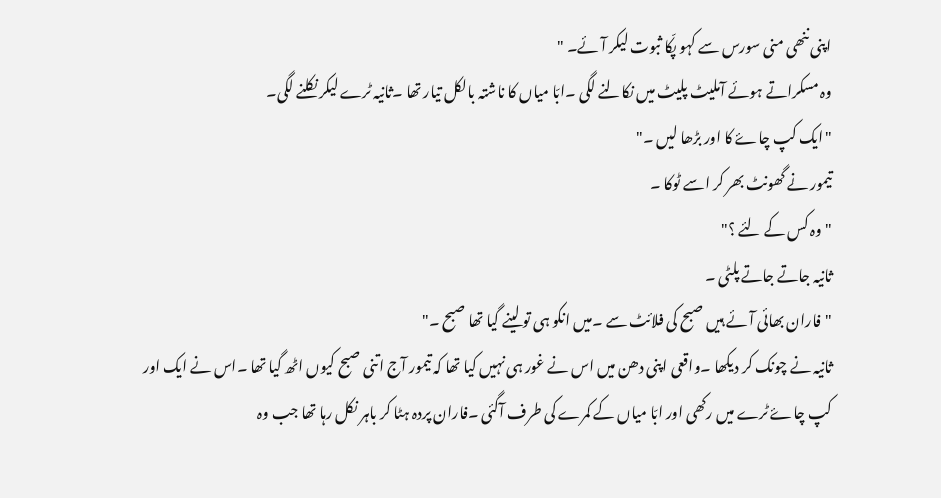اپنی ننھی منی سورس سے کہو پکّا ثبوت لیکر آئے۔ "
وہ مسکراتے ہوئے آملیٹ پلیٹ میں نکالنے لگی ۔ابّا میاں کا ناشتہ بالکل تیار تھا ۔ثانیہ ٹرے لیکر نکلنے لگی۔
"ایک کپ چاۓ کا اور بڑھا لیں ۔"
تیمور نے گھونٹ بھر کر اسے ٹوکا ۔
"وہ کس کے لئے ؟"
ثانیہ جاتے جاتے پلٹی ۔
"فاران بھائی آئے ہیں صبح کی فلائٹ سے ۔میں انکو ہی تو لینے گیا تھا صبح ۔"
ثانیہ نے چونک کر دیکھا ۔واقعی اپنی دھن میں اس نے غور ہی نہیں کیا تھا کہ تیمور آج اتنی صبح کیوں اٹھ گیا تھا ۔اس نے ایک اور کپ چاۓ ٹرے میں رکھی اور ابّا میاں کے کمرے کی طرف آگئی ۔فاران پردہ ہٹا کر باہر نکل رہا تھا جب وہ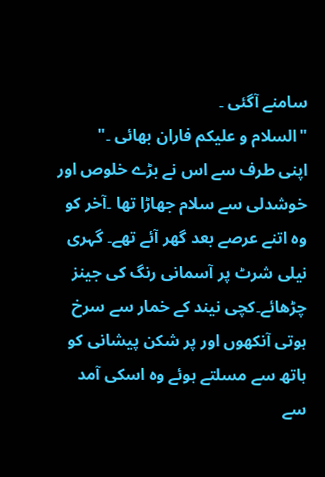سامنے آگئی ۔
"السلام و علیکم فاران بھائی ۔"
اپنی طرف سے اس نے بڑے خلوص اور خوشدلی سے سلام جھاڑا تھا ۔آخر کو وہ اتنے عرصے بعد گھر آئے تھے۔ گہری نیلی شرٹ پر آسمانی رنگ کی جینز چڑھائے۔کچی نیند کے خمار سے سرخ ہوتی آنکھوں اور پر شکن پیشانی کو ہاتھ سے مسلتے ہوئے وہ اسکی آمد سے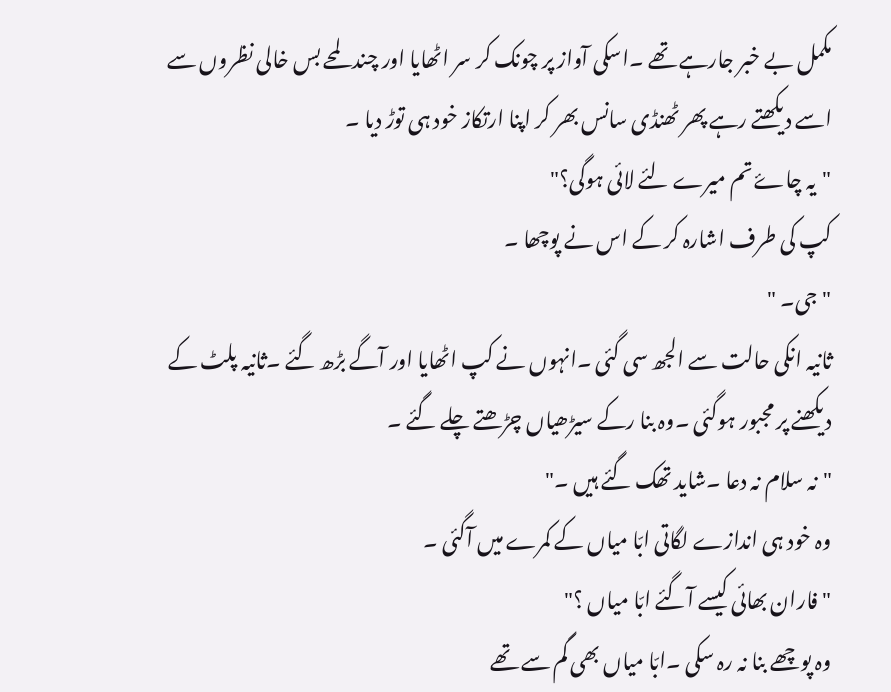مکمل بے خبر جارہے تھے ۔اسکی آواز پر چونک کر سر اٹھایا اور چند لمحے بس خالی نظروں سے اسے دیکھتے رہے پھر ٹھنڈی سانس بھر کر اپنا ارتکاز خود ہی توڑ دیا ۔
"یہ چاۓ تم میرے لئے لائی ہوگی؟"
کپ کی طرف اشارہ کر کے اس نے پوچھا ۔
"جی۔ "
ثانیہ انکی حالت سے الجھ سی گئی ۔انہوں نے کپ اٹھایا اور آگے بڑھ گئے ۔ثانیہ پلٹ کے دیکھنے پر مجبور ہوگئی ۔وہ بنا رکے سیڑھیاں چڑھتے چلے گئے ۔
"نہ سلام نہ دعا ۔شاید تھک گئے ہیں ۔"
وہ خود ہی اندازے لگاتی ابّا میاں کے کمرے میں آگئی ۔
"فاران بھائی کیسے آگئے ابّا میاں ؟"
وہ پوچھے بنا نہ رہ سکی ۔ابّا میاں بھی گم سے تھے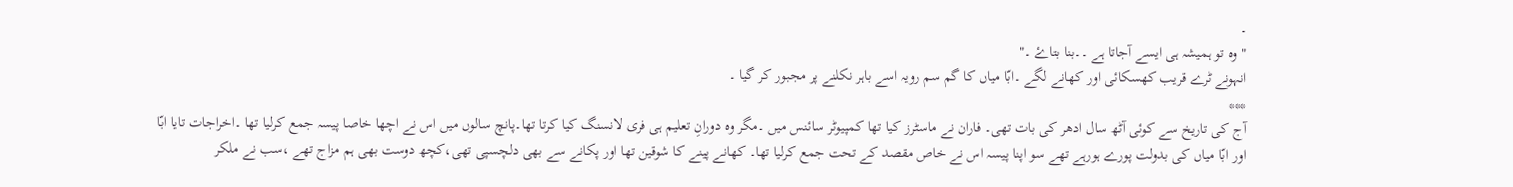۔
"وہ تو ہمیشہ ہی ایسے آجاتا ہے ۔۔بنا بتاۓ ۔"
انہونے ٹرے قریب کھسکائی اور کھانے لگے ۔ابّا میاں کا گم سم رویہ اسے باہر نکلنے پر مجبور کر گیا ۔
***
آج کی تاریخ سے کوئی آٹھ سال ادھر کی بات تھی۔ فاران نے ماسٹرز کیا تھا کمپیوٹر سائنس میں ۔مگر وہ دورانِ تعلیم ہی فری لانسنگ کیا کرتا تھا۔پانچ سالوں میں اس نے اچھا خاصا پیسہ جمع کرلیا تھا ۔اخراجات تایا ابّا اور ابّا میاں کی بدولت پورے ہورہے تھے سو اپنا پیسہ اس نے خاص مقصد کے تحت جمع کرلیا تھا۔ کھانے پینے کا شوقین تھا اور پکانے سے بھی دلچسپی تھی،کچھ دوست بھی ہم مزاج تھے ،سب نے ملکر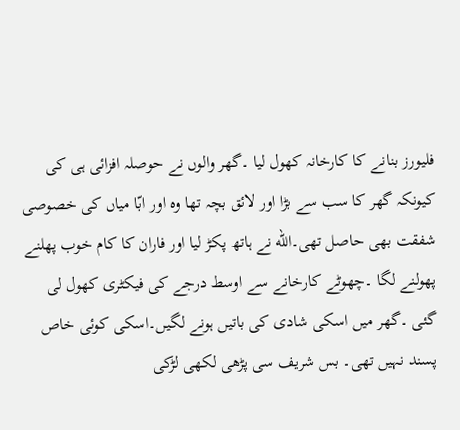فلیورز بنانے کا کارخانہ کھول لیا ۔گھر والوں نے حوصلہ افزائی ہی کی کیونکہ گھر کا سب سے بڑا اور لائق بچہ تھا وہ اور ابّا میاں کی خصوصی شفقت بھی حاصل تھی۔اللّه نے ہاتھ پکڑ لیا اور فاران کا کام خوب پھلنے پھولنے لگا ۔چھوٹے کارخانے سے اوسط درجے کی فیکٹری کھول لی گئی ۔گھر میں اسکی شادی کی باتیں ہونے لگیں۔اسکی کوئی خاص پسند نہیں تھی۔ بس شریف سی پڑھی لکھی لڑکی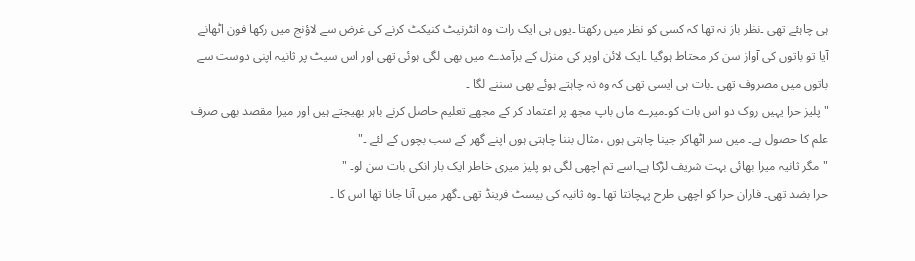ہی چاہئے تھی ۔نظر باز نہ تھا کہ کسی کو نظر میں رکھتا ۔یوں ہی ایک رات وہ انٹرنیٹ کنیکٹ کرنے کی غرض سے لاؤنج میں رکھا فون اٹھانے آیا تو باتوں کی آواز سن کر محتاط ہوگیا ۔ایک لائن اوپر کی منزل کے برآمدے میں بھی لگی ہوئی تھی اور اس سیٹ پر ثانیہ اپنی دوست سے باتوں میں مصروف تھی ۔بات ہی ایسی تھی کہ وہ نہ چاہتے ہوئے بھی سننے لگا ۔
"پلیز حرا یہیں روک دو اس بات کو۔میرے ماں باپ مجھ پر اعتماد کر کے مجھے تعلیم حاصل کرنے باہر بھیجتے ہیں اور میرا مقصد بھی صرف علم کا حصول ہے۔ میں سر اٹھاکر جینا چاہتی ہوں ،مثال بننا چاہتی ہوں اپنے گھر کے سب بچوں کے لئے ۔"
" مگر ثانیہ میرا بھائی بہت شریف لڑکا ہے۔اسے تم اچھی لگی ہو پلیز میری خاطر ایک بار انکی بات سن لو۔ "
حرا بضد تھی۔ فاران حرا کو اچھی طرح پہچانتا تھا ۔وہ ثانیہ کی بیسٹ فرینڈ تھی ۔گھر میں آنا جانا تھا اس کا ۔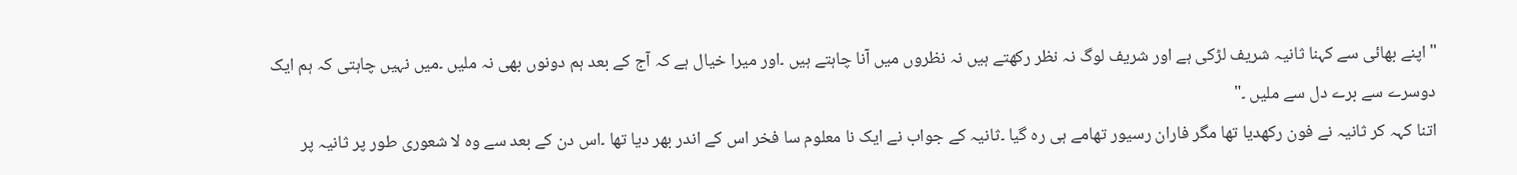"اپنے بھائی سے کہنا ثانیہ شریف لڑکی ہے اور شریف لوگ نہ نظر رکھتے ہیں نہ نظروں میں آنا چاہتے ہیں ۔اور میرا خیال ہے کہ آج کے بعد ہم دونوں بھی نہ ملیں ۔میں نہیں چاہتی کہ ہم ایک دوسرے سے برے دل سے ملیں ۔"
اتنا کہہ کر ثانیہ نے فون رکھدیا تھا مگر فاران رسیور تھامے ہی رہ گیا ۔ثانیہ کے جواب نے ایک نا معلوم سا فخر اس کے اندر بھر دیا تھا ۔اس دن کے بعد سے وہ لا شعوری طور پر ثانیہ پر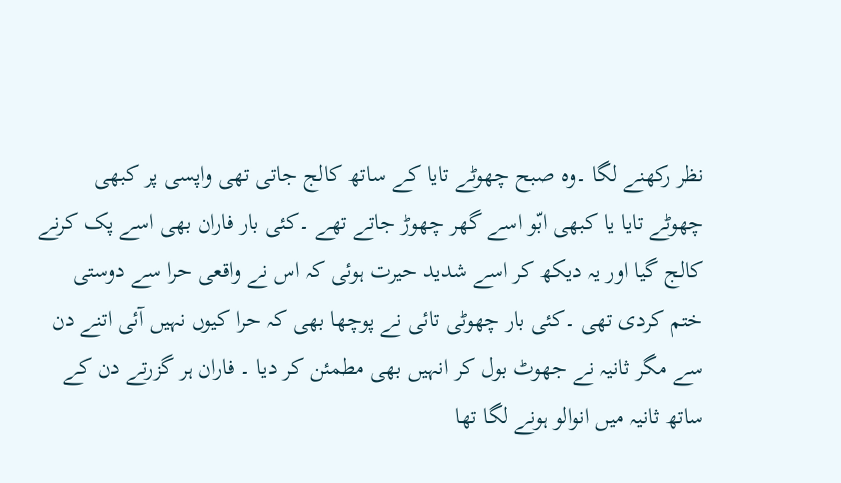نظر رکھنے لگا ۔وہ صبح چھوٹے تایا کے ساتھ کالج جاتی تھی واپسی پر کبھی چھوٹے تایا یا کبھی ابّو اسے گھر چھوڑ جاتے تھے ۔کئی بار فاران بھی اسے پک کرنے کالج گیا اور یہ دیکھ کر اسے شدید حیرت ہوئی کہ اس نے واقعی حرا سے دوستی ختم کردی تھی ۔کئی بار چھوٹی تائی نے پوچھا بھی کہ حرا کیوں نہیں آئی اتنے دن سے مگر ثانیہ نے جھوٹ بول کر انہیں بھی مطمئن کر دیا ۔ فاران ہر گزرتے دن کے ساتھ ثانیہ میں انوالو ہونے لگا تھا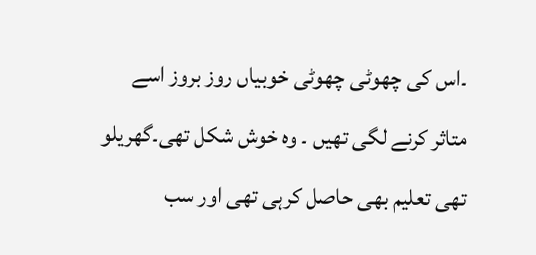۔اس کی چھوٹی چھوٹی خوبیاں روز بروز اسے متاثر کرنے لگی تھیں ۔ وہ خوش شکل تھی۔گھریلو تھی تعلیم بھی حاصل کرہی تھی اور سب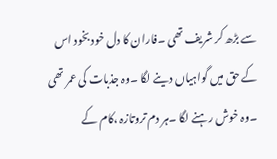سے بڑھ کر شریف تھی ۔فاران کا دل خود بخود اس کے حق میں گواہیاں دینے لگا ۔وہ جذبات کی عمر تھی ۔وہ خوش رہنے لگا ۔ہر دم تروتازہ ،کام کے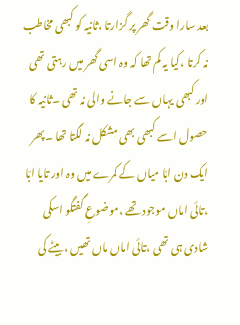بعد سارا وقت گھر پر گزارتا ،ثانیہ کو کبھی مخاطب نہ کرتا ،کیا یہ کم تھا کہ وہ اسی گھر میں رہتی تھی اور کبھی یہاں سے جانے والی نہ تھی ۔ثانیہ کا حصول اسے کبھی بھی مشکل نہ لگتا تھا ۔پھر ایک دن ابّا میاں کے کمرے میں وہ اور تایا ابّا ،تائی اماں موجود تھے ،موضوعِ گفتگو اسکی شادی ہی تھی ،تائی اماں ماں تھیں ،بیٹے کی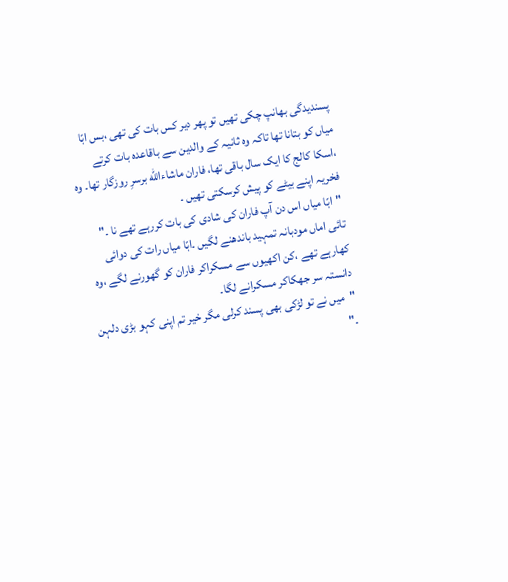پسندیدگی بھانپ چکی تھیں تو پھر دیر کس بات کی تھی ،بس ابّا میاں کو بتانا تھا تاکہ وہ ثانیہ کے والدین سے باقاعدہ بات کرتے ،اسکا کالج کا ایک سال باقی تھا، فاران ماشاءالله برسرِ روزگار تھا۔ وہ فخریہ اپنے بیٹے کو پیش کرسکتی تھیں ۔
"ابّا میاں اس دن آپ فاران کی شادی کی بات کررہے تھے نا ۔"
تائی اماں مودبانہ تمہید باندھنے لگیں ۔ابّا میاں رات کی دوائی کھارہے تھے ،کن اکھیوں سے مسکراکر فاران کو گھورنے لگے ،وہ دانستہ سر جھکاکر مسکرانے لگا۔
"میں نے تو لڑکی بھی پسند کرلی مگر خیر تم اپنی کہو بڑی دلہن ۔"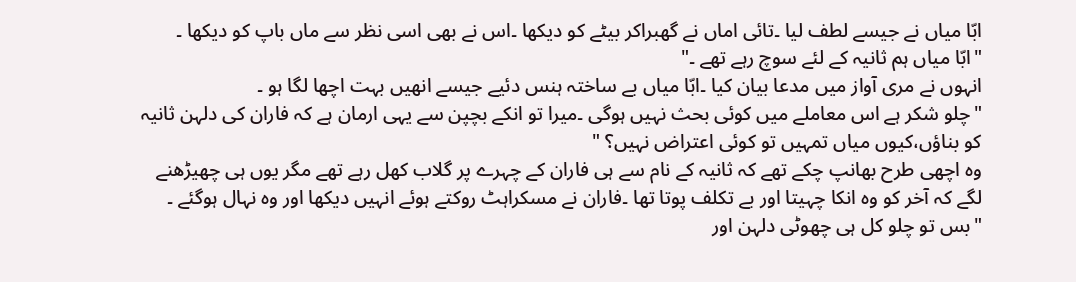ابّا میاں نے جیسے لطف لیا ۔تائی اماں نے گھبراکر بیٹے کو دیکھا ۔اس نے بھی اسی نظر سے ماں باپ کو دیکھا ۔
"ابّا میاں ہم ثانیہ کے لئے سوچ رہے تھے ۔"
انہوں نے مری آواز میں مدعا بیان کیا ۔ابّا میاں بے ساختہ ہنس دئیے جیسے انھیں بہت اچھا لگا ہو ۔
"چلو شکر ہے اس معاملے میں کوئی بحث نہیں ہوگی ۔میرا تو انکے بچپن سے یہی ارمان ہے کہ فاران کی دلہن ثانیہ کو بناؤں،کیوں میاں تمہیں تو کوئی اعتراض نہیں؟ "
وہ اچھی طرح بھانپ چکے تھے کہ ثانیہ کے نام سے ہی فاران کے چہرے پر گلاب کھل رہے تھے مگر یوں ہی چھیڑھنے لگے کہ آخر کو وہ انکا چہیتا اور بے تكلف پوتا تھا ۔فاران نے مسکراہٹ روکتے ہوئے انہیں دیکھا اور وہ نہال ہوگئے ۔
"بس تو چلو کل ہی چھوٹی دلہن اور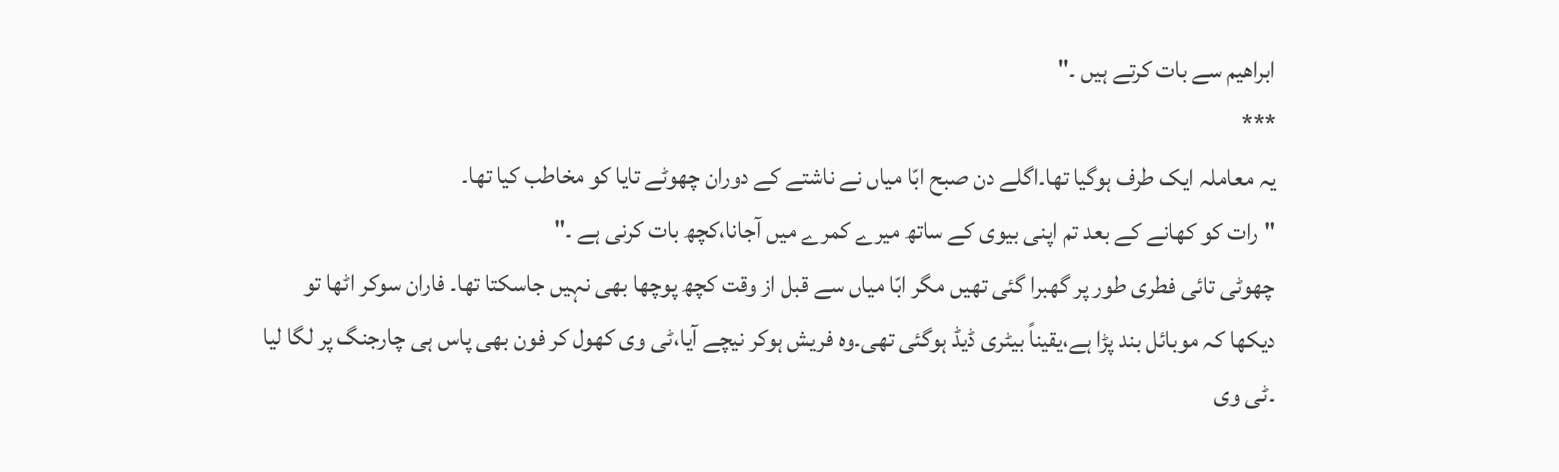ابراھیم سے بات کرتے ہیں ۔"
***
یہ معاملہ ایک طرف ہوگیا تھا۔اگلے دن صبح ابّا میاں نے ناشتے کے دوران چھوٹے تایا کو مخاطب کیا تھا۔
"رات کو کھانے کے بعد تم اپنی بیوی کے ساتھ میرے کمرے میں آجانا،کچھ بات کرنی ہے ۔"
چھوٹی تائی فطری طور پر گھبرا گئی تھیں مگر ابّا میاں سے قبل از وقت کچھ پوچھا بھی نہیں جاسکتا تھا۔ فاران سوکر اٹھا تو دیکھا کہ موبائل بند پڑا ہے،یقیناً بیٹری ڈیڈ ہوگئی تھی۔وہ فریش ہوکر نیچے آیا،ٹی وی کھول کر فون بھی پاس ہی چارجنگ پر لگا لیا ۔ٹی وی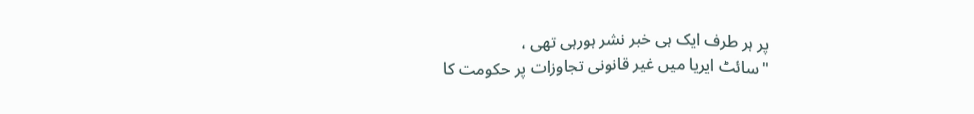پر ہر طرف ایک ہی خبر نشر ہورہی تھی ،
"سائٹ ایریا میں غیر قانونی تجاوزات پر حکومت کا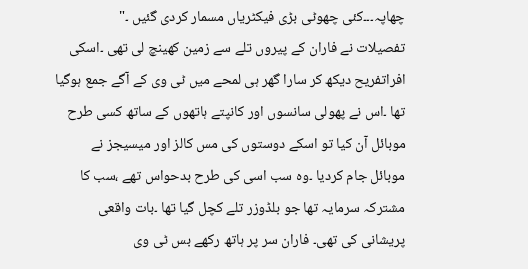چھاپہ۔۔۔کئی چھوٹی بڑی فیکٹریاں مسمار کردی گئیں ۔"
تفصیلات نے فاران کے پیروں تلے سے زمین کھینچ لی تھی ۔اسکی افراتفریح دیکھ کر سارا گھر ہی لمحے میں ٹی وی کے آگے جمع ہوگیا تھا ۔اس نے پھولی سانسوں اور کانپتے ہاتھوں کے ساتھ کسی طرح موبائل آن کیا تو اسکے دوستوں کی مس كالز اور میسیجز نے موبائل جام کردیا ۔وہ سب اسی کی طرح بدحواس تھے ،سب کا مشترکہ سرمایہ تھا جو بلڈوزر تلے کچل گیا تھا ۔بات واقعی پریشانی کی تھی۔ فاران سر پر ہاتھ رکھے بس ٹی وی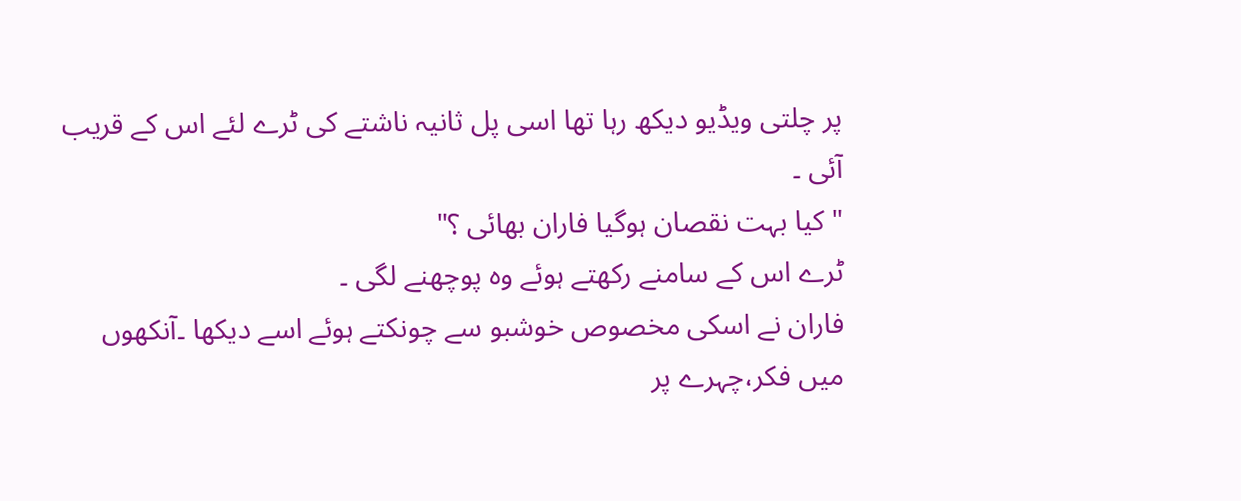پر چلتی ویڈیو دیکھ رہا تھا اسی پل ثانیہ ناشتے کی ٹرے لئے اس کے قریب آئی ۔
"کیا بہت نقصان ہوگیا فاران بھائی ؟"
ٹرے اس کے سامنے رکھتے ہوئے وہ پوچھنے لگی ۔
فاران نے اسکی مخصوص خوشبو سے چونکتے ہوئے اسے دیکھا ۔آنکھوں میں فکر،چہرے پر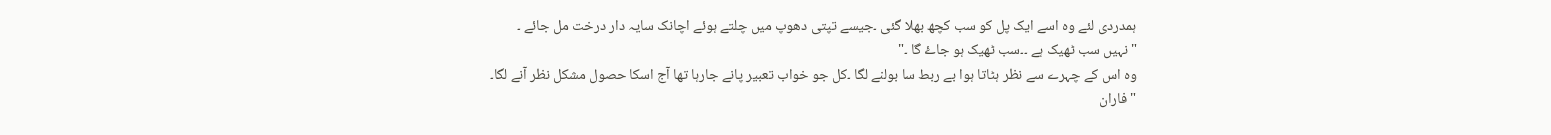ہمدردی لئے وہ اسے ایک پل کو سب کچھ بھلا گئی ۔جیسے تپتی دھوپ میں چلتے ہوئے اچانک سایہ دار درخت مل جائے ۔
"نہیں سب ٹھیک ہے ۔۔سب ٹھیک ہو جاۓ گا ۔"
وہ اس کے چہرے سے نظر ہٹاتا ہوا بے ربط سا بولنے لگا ۔کل جو خواب تعبیر پانے جارہا تھا آج اسکا حصول مشکل نظر آنے لگا۔
"فاران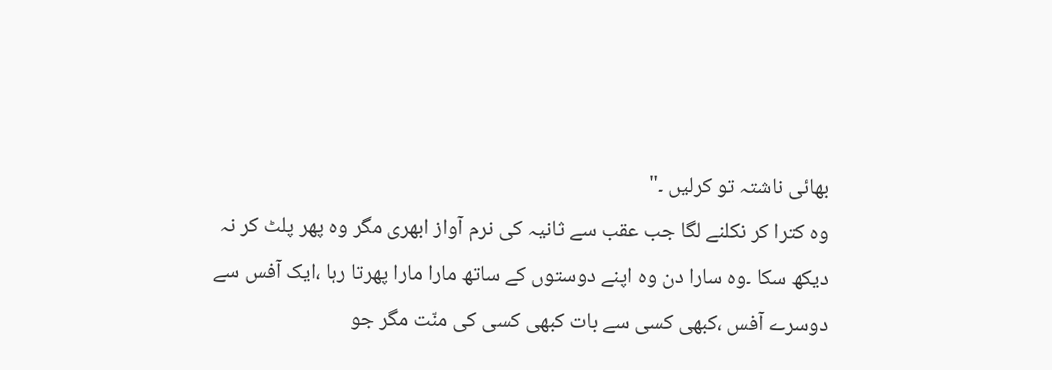بھائی ناشتہ تو کرلیں ۔"
وہ كترا کر نکلنے لگا جب عقب سے ثانیہ کی نرم آواز ابھری مگر وہ پھر پلٹ کر نہ دیکھ سکا ۔وہ سارا دن وہ اپنے دوستوں کے ساتھ مارا مارا پھرتا رہا ،ایک آفس سے دوسرے آفس ،کبھی کسی سے بات کبھی کسی کی منّت مگر جو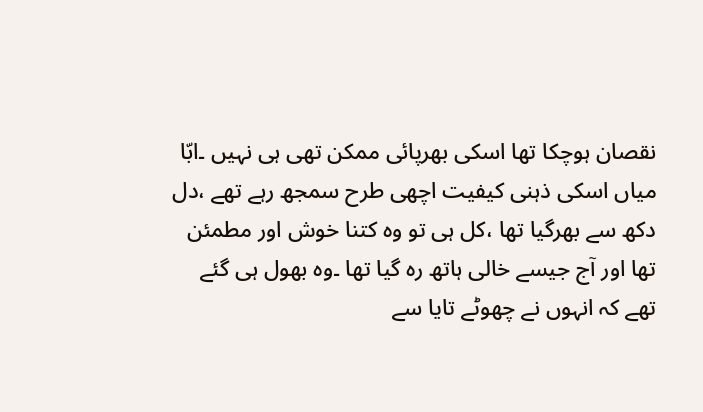نقصان ہوچکا تھا اسکی بھرپائی ممکن تھی ہی نہیں ۔ابّا میاں اسکی ذہنی کیفیت اچھی طرح سمجھ رہے تھے ،دل دکھ سے بهرگيا تھا ،کل ہی تو وہ کتنا خوش اور مطمئن تھا اور آج جیسے خالی ہاتھ رہ گیا تھا ۔وہ بھول ہی گئے تھے کہ انہوں نے چھوٹے تایا سے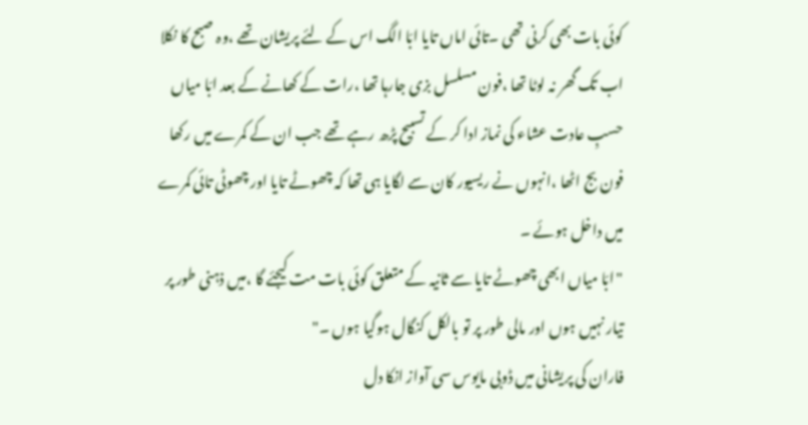کوئی بات بھی کرنی تھی ۔تائی اماں تایا ابّا الگ اس کے لئے پریشان تھے ،وہ صبح کا نکلا اب تک گھر نہ لوٹا تھا ،فون مسلسل بزی جارہا تھا ،رات کے کھانے کے بعد ابّا میاں حسبِ عادت عشاء کی نماز ادا کر کے تسبیح پڑھ رہے تھے جب ان کے کمرے میں رکھا فون بج اٹھا ،انہوں نے ریسیور کان سے لگایا ہی تھا کہ چھوٹے تایا اور چھوٹی تائی کمرے میں داخل ہوئے ۔
"ابّا میاں ابھی چھوٹے تایا سے ثانیہ کے متعلق کوئی بات مت کیجئے گا ،میں ذہنی طور پر تیار نہیں ہوں اور مالی طور پر تو بالکل کنگال ہوگیا ہوں ۔"
فاران کی پریشانی میں ڈوبی مایوس سی آواز انکا دل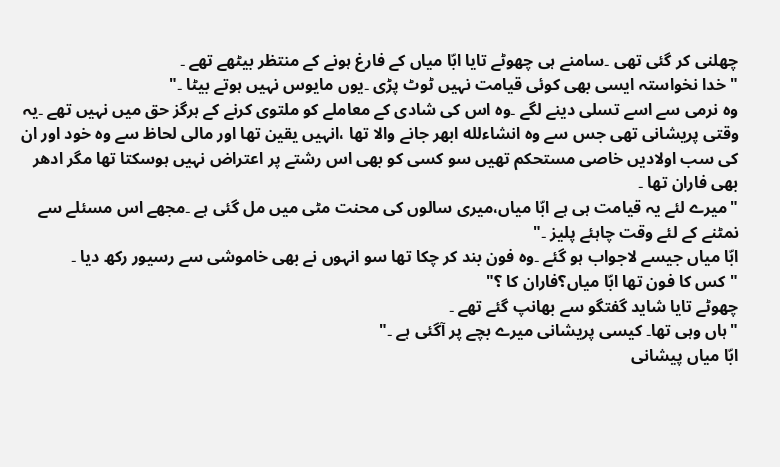چھلنی کر گئی تھی ۔سامنے ہی چھوٹے تایا ابّا میاں کے فارغ ہونے کے منتظر بیٹھے تھے ۔
"خدا نخواستہ ایسی بھی کوئی قیامت نہیں ٹوٹ پڑی ۔یوں مایوس نہیں ہوتے بیٹا ۔"
وہ نرمی سے اسے تسلی دینے لگے ۔وہ اس کی شادی کے معاملے کو ملتوی کرنے کے ہرگز حق میں نہیں تھے ۔یہ وقتی پریشانی تھی جس سے وہ انشاءلله ابھر جانے والا تھا ،انہیں یقین تھا اور مالی لحاظ سے وہ خود اور ان کی سب اولادیں خاصی مستحکم تھیں سو کسی کو بھی اس رشتے پر اعتراض نہیں ہوسکتا تھا مگر ادھر بھی فاران تھا ۔
"میرے لئے یہ قیامت ہی ہے ابّا میاں،میری سالوں کی محنت مٹی میں مل گئی ہے ۔مجھے اس مسئلے سے نمٹنے کے لئے وقت چاہئے پلیز ۔"
ابّا میاں جیسے لاجواب ہو گئے ۔وہ فون بند کر چکا تھا سو انہوں نے بھی خاموشی سے رسیور رکھ دیا ۔
"کس کا فون تھا ابّا میاں؟فاران کا ؟"
چھوٹے تایا شاید گفتگو سے بھانپ گئے تھے ۔
"ہاں وہی تھا۔ کیسی پریشانی میرے بچے پر آگئی ہے ۔"
ابّا میاں پیشانی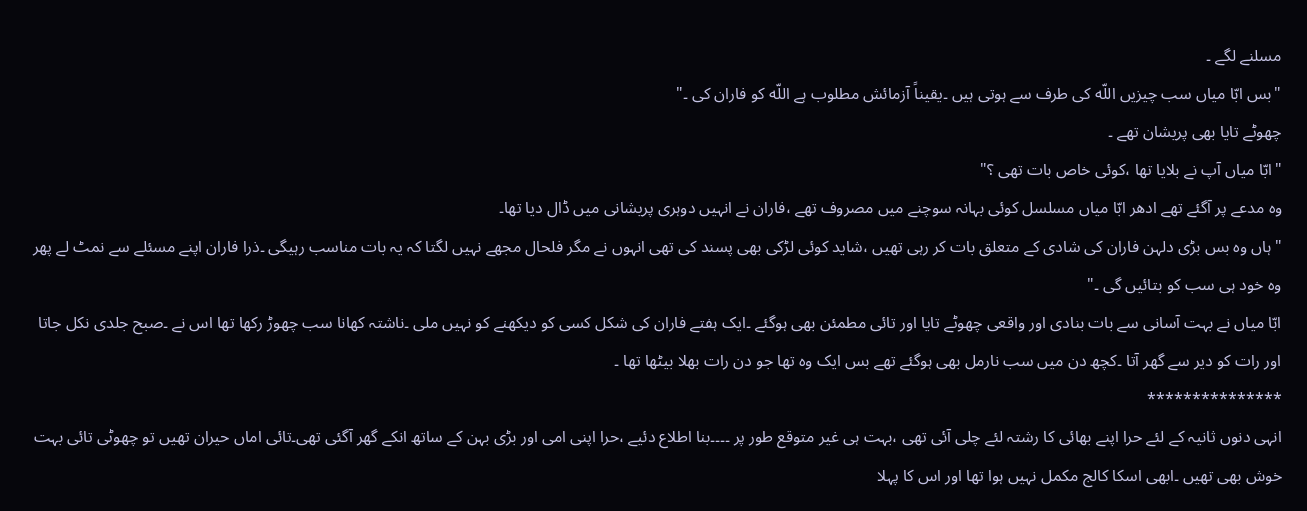مسلنے لگے ۔
"بس ابّا میاں سب چیزیں اللّه کی طرف سے ہوتی ہیں ۔یقیناً آزمائش مطلوب ہے اللّه کو فاران کی ۔"
چھوٹے تایا بھی پریشان تھے ۔
"ابّا میاں آپ نے بلایا تھا ،کوئی خاص بات تھی ؟"
وہ مدعے پر آگئے تھے ادھر ابّا میاں مسلسل کوئی بہانہ سوچنے میں مصروف تھے ،فاران نے انہیں دوہری پریشانی میں ڈال دیا تھا۔
"ہاں وہ بس بڑی دلہن فاران کی شادی کے متعلق بات کر رہی تھیں ،شاید کوئی لڑکی بھی پسند کی تھی انہوں نے مگر فلحال مجھے نہیں لگتا کہ یہ بات مناسب رہیگی ۔ذرا فاران اپنے مسئلے سے نمٹ لے پھر وہ خود ہی سب کو بتائیں گی ۔"
ابّا میاں نے بہت آسانی سے بات بنادی اور واقعی چھوٹے تایا اور تائی مطمئن بھی ہوگئے ۔ایک ہفتے فاران کی شکل کسی کو دیکھنے کو نہیں ملی ۔ناشتہ کھانا سب چھوڑ رکھا تھا اس نے ۔صبح جلدی نکل جاتا اور رات کو دیر سے گھر آتا ۔کچھ دن میں سب نارمل بھی ہوگئے تھے بس ایک وہ تھا جو دن رات بھلا بیٹھا تھا ۔
***************
انہی دنوں ثانیہ کے لئے حرا اپنے بھائی کا رشتہ لئے چلی آئی تھی ،بہت ہی غیر متوقع طور پر ۔۔۔۔بنا اطلاع دئیے ،حرا اپنی امی اور بڑی بہن کے ساتھ انکے گھر آگئی تھی۔تائی اماں حیران تھیں تو چھوٹی تائی بہت خوش بھی تھیں ۔ابھی اسکا کالج مکمل نہیں ہوا تھا اور اس کا پہلا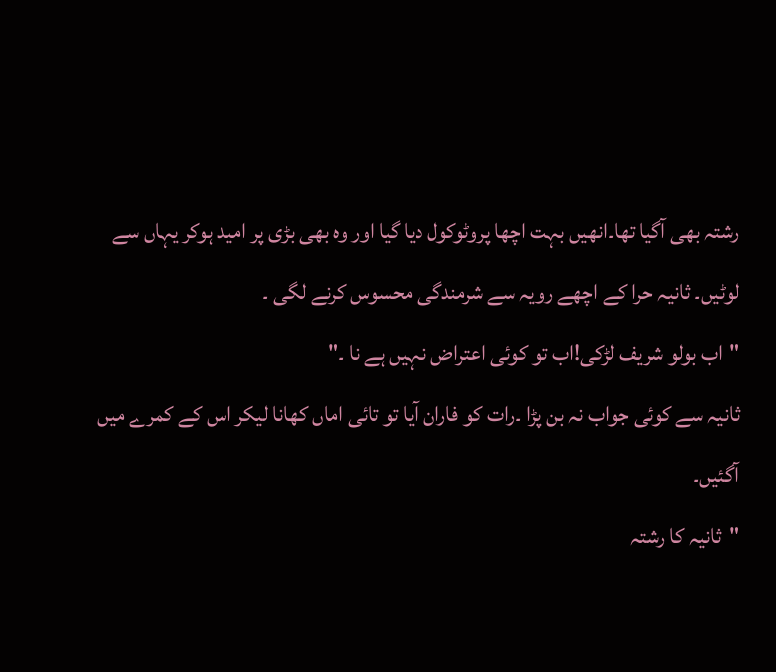رشتہ بھی آگیا تھا۔انھیں بہت اچھا پروٹوکول دیا گیا اور وہ بھی بڑی پر امید ہوکر یہاں سے لوٹیں۔ ثانیہ حرا کے اچھے رویہ سے شرمندگی محسوس کرنے لگی ۔
"اب بولو شریف لڑکی!اب تو کوئی اعتراض نہیں ہے نا ۔"
ثانیہ سے کوئی جواب نہ بن پڑا ۔رات کو فاران آیا تو تائی اماں کھانا لیکر اس کے کمرے میں آگئیں۔
"ثانیہ کا رشتہ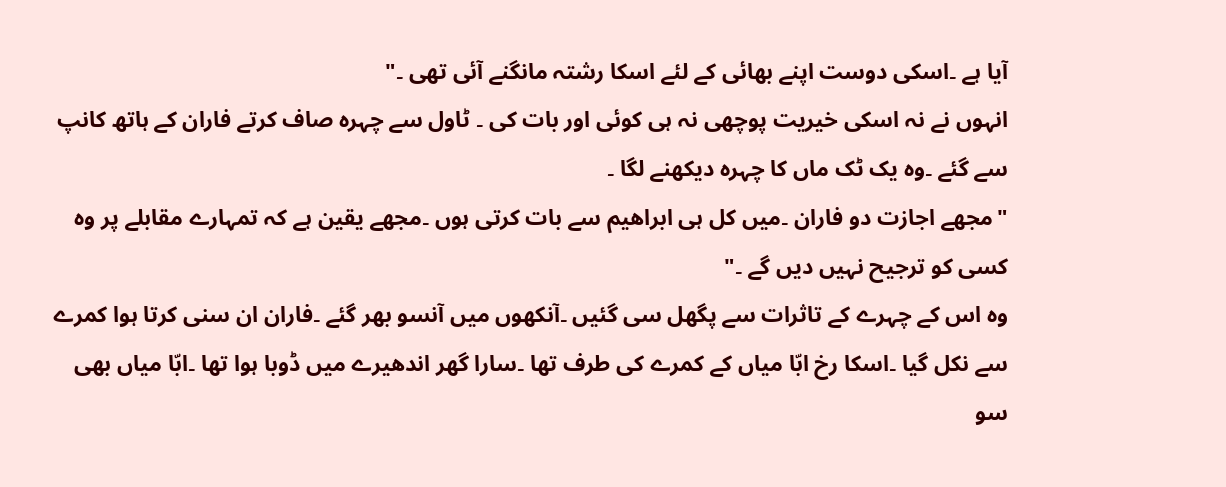آیا ہے ۔اسکی دوست اپنے بھائی کے لئے اسکا رشتہ مانگنے آئی تھی ۔"
انہوں نے نہ اسکی خیریت پوچھی نہ ہی کوئی اور بات کی ۔ ٹاول سے چہرہ صاف کرتے فاران کے ہاتھ کانپ سے گئے ۔وہ یک ٹک ماں کا چہرہ دیکھنے لگا ۔
"مجھے اجازت دو فاران ۔میں کل ہی ابراھیم سے بات کرتی ہوں ۔مجھے یقین ہے کہ تمہارے مقابلے پر وہ کسی کو ترجیح نہیں دیں گے ۔"
وہ اس کے چہرے کے تاثرات سے پگهل سی گئیں ۔آنکھوں میں آنسو بھر گئے ۔فاران ان سنی کرتا ہوا کمرے سے نکل گیا ۔اسکا رخ ابّا میاں کے کمرے کی طرف تھا ۔سارا گھر اندھیرے میں ڈوبا ہوا تھا ۔ابّا میاں بھی سو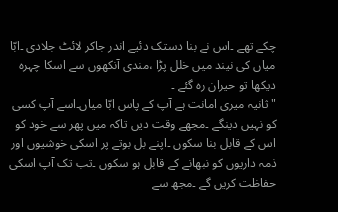چکے تھے ۔اس نے بنا دستک دئیے اندر جاكر لائٹ جلادی ۔ابّا میاں کی نیند میں خلل پڑا ،مندی آنکھوں سے اسکا چہرہ دیکھا تو حیران رہ گئے ۔
"ثانیہ میری امانت ہے آپ کے پاس ابّا میاں۔اسے آپ کسی کو نہیں دینگے ۔مجھے وقت دیں تاکہ میں پھر سے خود کو اس کے قابل بنا سکوں ۔اپنے بل بوتے پر اسکی خوشیوں اور ذمہ داریوں کو نبھانے کے قابل ہو سکوں ۔تب تک آپ اسکی حفاظت کریں گے ۔مجھ سے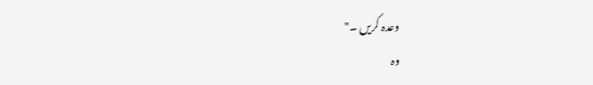وعدہ کریں ۔"
وہ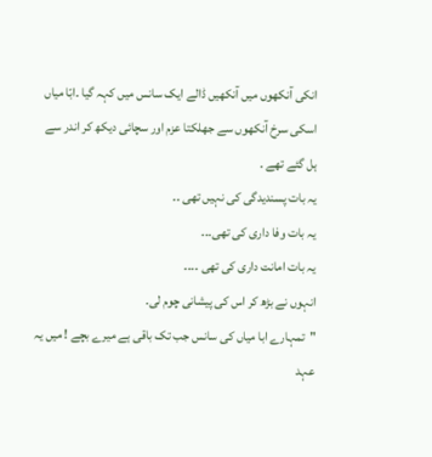انکی آنکھوں میں آنکھیں ڈالے ایک سانس میں کہہ گیا ۔ابّا میاں اسکی سرخ آنکھوں سے جهلكتا عزم اور سچائی دیکھ کر اندر سے ہل گئے تھے ۔
یہ بات پسندیدگی کی نہیں تھی ۔۔
یہ بات وفا داری کی تھی۔۔۔
یہ بات امانت داری کی تھی ۔۔۔۔
انہوں نے بڑھ کر اس کی پیشانی چوم لی۔
"تمہارے ابا میاں کی سانس جب تک باقی ہے میرے بچے ! میں یہ عہد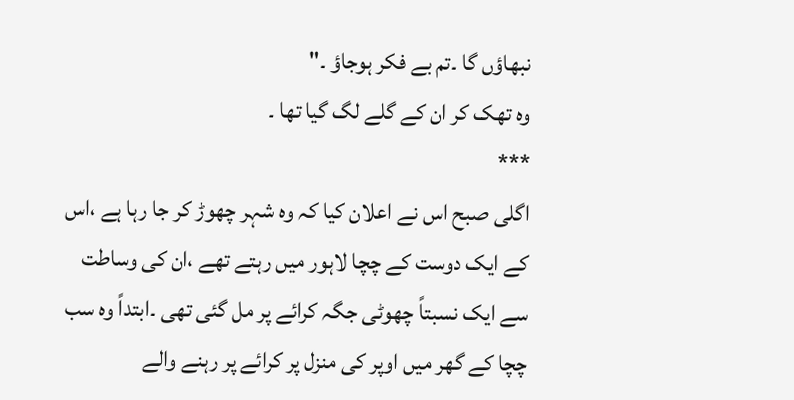نبھاؤں گا ۔تم بے فکر ہوجاؤ ۔"
وہ تھک کر ان کے گلے لگ گیا تھا ۔
***
اگلی صبح اس نے اعلان کیا کہ وہ شہر چھوڑ کر جا رہا ہے ،اس کے ایک دوست کے چچا لاہور میں رہتے تھے ،ان کی وساطت سے ایک نسبتاً چھوٹی جگہ کرائے پر مل گئی تھی ۔ابتداً وہ سب چچا کے گھر میں اوپر کی منزل پر کرائے پر رہنے والے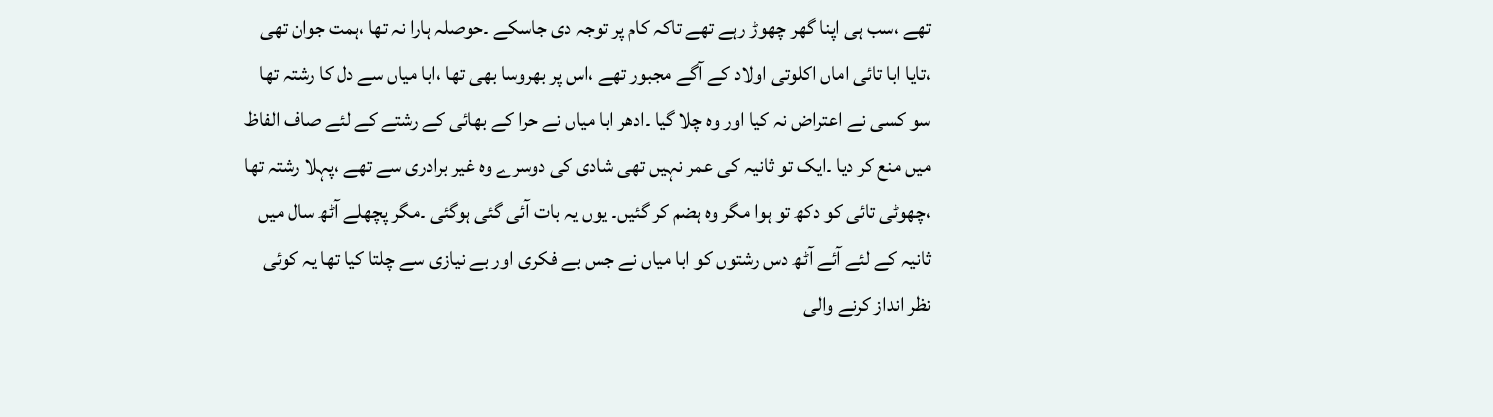تھے ،سب ہی اپنا گھر چھوڑ رہے تھے تاکہ کام پر توجہ دی جاسکے ۔حوصلہ ہارا نہ تھا ،ہمت جوان تھی ،تایا ابا تائی اماں اکلوتی اولاد کے آگے مجبور تھے ،اس پر بھروسا بھی تھا ،ابا میاں سے دل کا رشتہ تھا سو کسی نے اعتراض نہ کیا اور وہ چلا گیا ۔ادھر ابا میاں نے حرا کے بھائی کے رشتے کے لئے صاف الفاظ میں منع کر دیا ۔ایک تو ثانیہ کی عمر نہیں تھی شادی کی دوسرے وہ غیر برادری سے تھے ،پہلا رشتہ تھا ،چھوٹی تائی کو دکھ تو ہوا مگر وہ ہضم کر گئیں۔ یوں یہ بات آئی گئی ہوگئی ۔مگر پچھلے آٹھ سال میں ثانیہ کے لئے آئے آٹھ دس رشتوں کو ابا میاں نے جس بے فکری اور بے نیازی سے چلتا کیا تھا یہ کوئی نظر انداز کرنے والی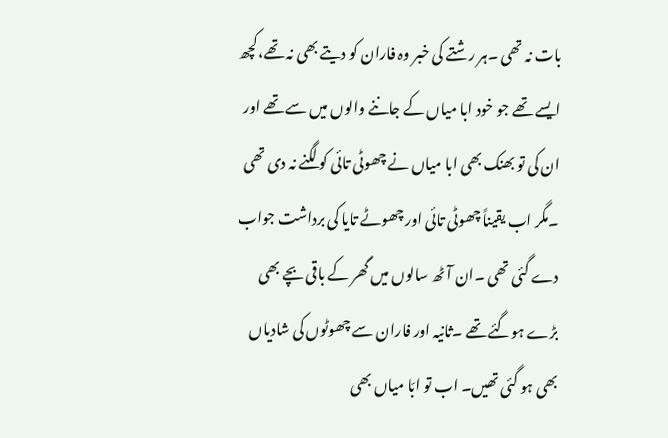بات نہ تھی ۔ہر رشتے کی خبر وہ فاران کو دیتے بھی نہ تھے،کچھ ایسے تھے جو خود ابا میاں کے جاننے والوں میں سے تھے اور ان کی تو بھنک بھی ابا میاں نے چھوٹی تائی کو لگنے نہ دی تھی ۔مگر اب یقیناً چھوٹی تائی اور چھوٹے تایا کی برداشت جواب دے گئی تھی ۔ان آٹھ سالوں میں گھر کے باقی بچے بھی بڑے ہوگئے تھے ۔ثانیہ اور فاران سے چھوٹوں کی شادیاں بھی ہو گئی تھیں۔ اب تو ابّا میاں بھی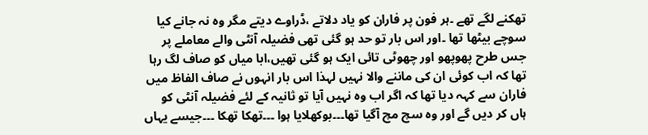تھکنے لگے تھے ۔ہر فون پر فاران کو یاد دلاتے ،ڈراوے دیتے مگر وہ نہ جانے کیا سوچے بیٹھا تھا ۔اور اس بار تو حد ہو گئی تھی فضیلہ آنٹی والے معاملے پر جس طرح پھوپھو اور چھوٹی تائی ایک ہو گئی تھیں،ابا میاں کو صاف لگ رہا تھا کہ اب کوئی ان کی ماننے والا نہیں لہذا اس بار انہوں نے صاف الفاظ میں فاران سے کہہ دیا تھا کہ اگر اب وہ نہیں آیا تو ثانیہ کے لئے فضیلہ آنٹی کو ہاں کر دیں گے اور وہ سچ مچ آگیا تھا۔۔۔بوکھلایا ہوا ۔۔۔تھکا تھکا ۔۔۔جیسے یہاں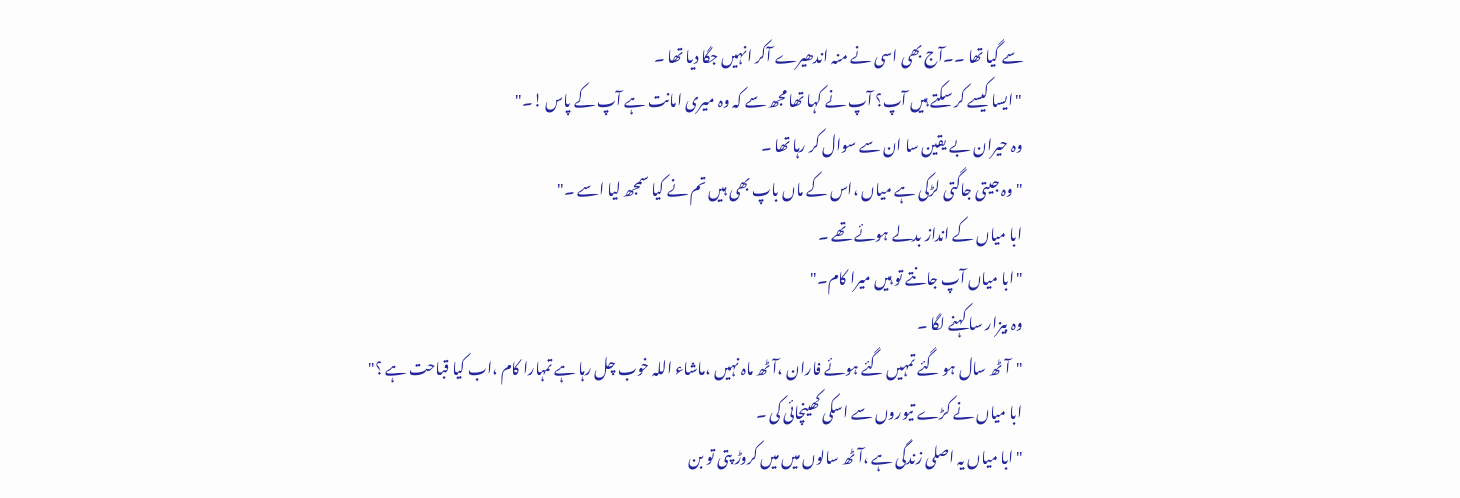سے گیا تھا ۔۔آج بھی اسی نے منہ اندھیرے آکر انہیں جگا دیا تھا ۔
"ایسا کیسے کر سکتے ہیں آپ؟ آپ نے کہا تھا مجھ سے کہ وہ میری امانت ہے آپ کے پاس !۔"
وہ حیران بے یقین سا ان سے سوال کر رہا تھا ۔
"وہ جیتی جاگتی لڑکی ہے میاں ،اس کے ماں باپ بھی ہیں تم نے کیا سمجھ لیا اسے ۔"
ابا میاں کے انداز بدلے ہوئے تھے ۔
"ابا میاں آپ جانتے تو ہیں میرا کام۔"
وہ بیزار سا کہنے لگا ۔
"آٹھ سال ہو گئے تمہیں گئے ہوئے فاران ،آٹھ ماہ نہیں ،ماشاء اللہ خوب چل رہا ہے تمہارا کام ،اب کیا قباحت ہے ؟"
ابا میاں نے کڑے تیوروں سے اسکی کھینچائی کی ۔
"ابا میاں یہ اصلی زندگی ہے ،آٹھ سالوں میں میں کروڑ پتی تو بن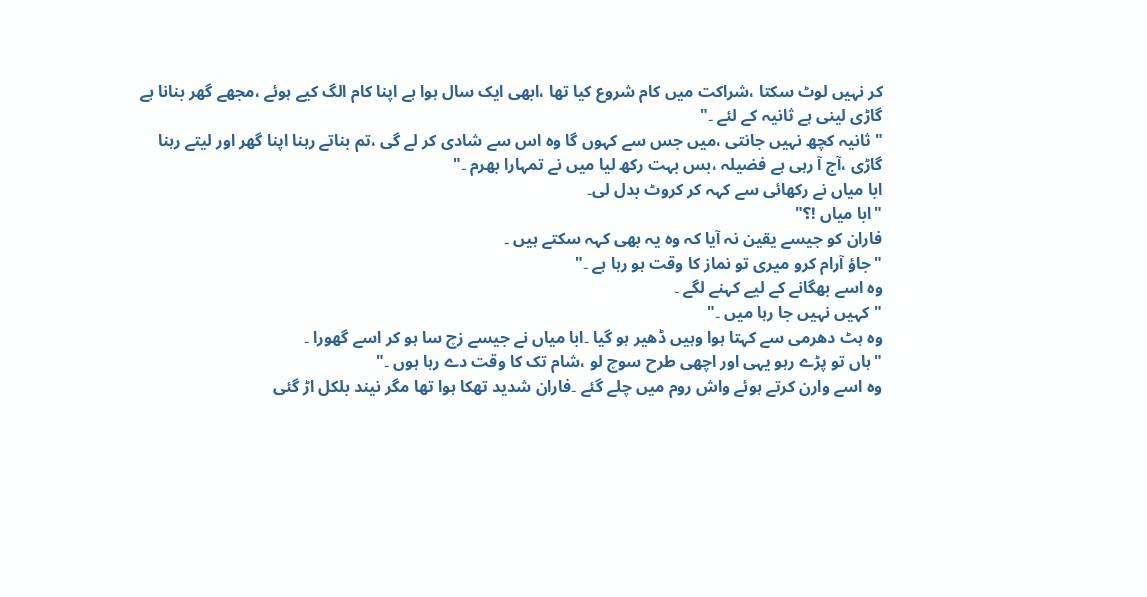کر نہیں لوٹ سکتا ،شراکت میں کام شروع کیا تھا ،ابھی ایک سال ہوا ہے اپنا کام الگ کیے ہوئے ،مجھے گھر بنانا ہے گاڑی لینی ہے ثانیہ کے لئے ۔"
"ثانیہ کچھ نہیں جانتی ،میں جس سے کہوں گا وہ اس سے شادی کر لے گی ،تم بناتے رہنا اپنا گھر اور لیتے رہنا گاڑی ،آج آ رہی ہے فضیلہ ،بس بہت رکھ لیا میں نے تمہارا بھرم ۔"
ابا میاں نے رکھائی سے کہہ کر کروٹ بدل لی۔
"ابا میاں !؟"
فاران کو جیسے یقین نہ آیا کہ وہ یہ بھی کہہ سکتے ہیں ۔
"جاؤ آرام کرو میری تو نماز کا وقت ہو رہا ہے ۔"
وہ اسے بھگانے کے لیے کہنے لگے ۔
"کہیں نہیں جا رہا میں ۔"
وہ ہٹ دھرمی سے کہتا ہوا وہیں ڈھیر ہو گیا ۔ابا میاں نے جیسے زچ سا ہو کر اسے گھورا ۔
"ہاں تو پڑے رہو یہی اور اچھی طرح سوچ لو ،شام تک کا وقت دے رہا ہوں ۔"
وہ اسے وارن کرتے ہوئے واش روم میں چلے گئے ۔فاران شدید تھکا ہوا تھا مگر نیند بلکل اڑ گئی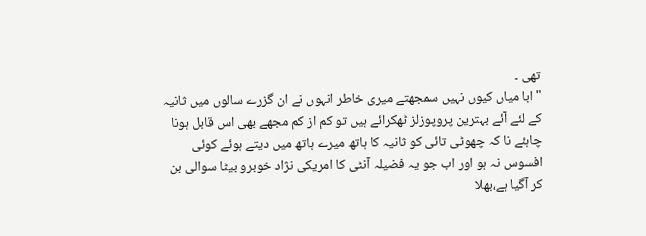تھی ۔
"ابا میاں کیوں نہیں سمجھتے میری خاطر انہوں نے ان گزرے سالوں میں ثانیہ کے لئے آئے بہترین پروپوزلز ٹھکرائے ہیں تو کم از کم مجھے بھی اس قابل ہونا چاہئے نا کہ چھوٹی تائی کو ثانیہ کا ہاتھ میرے ہاتھ میں دیتے ہوئے کوئی افسوس نہ ہو اور اب جو یہ فضیلہ آنٹی کا امریکی نژاد خوبرو بیٹا سوالی بن کر آگیا ہے،بھلا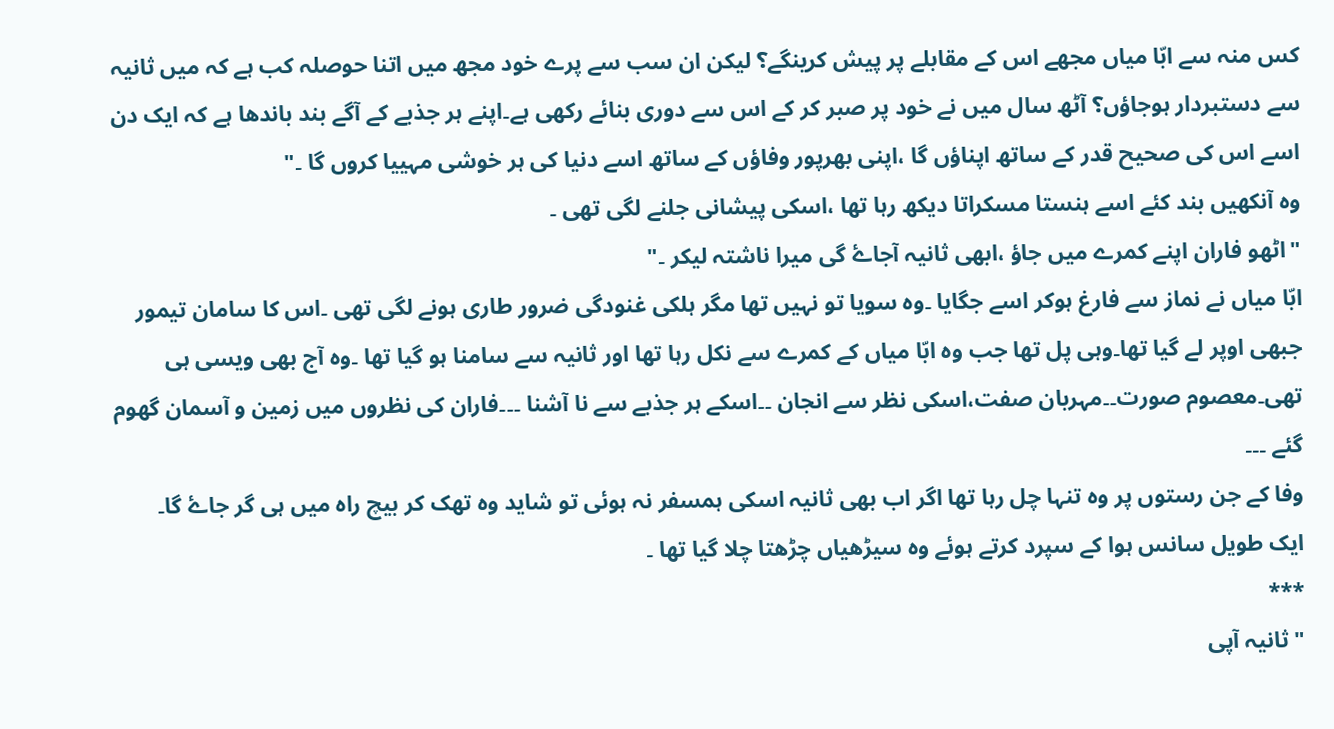کس منہ سے ابّا میاں مجھے اس کے مقابلے پر پیش کرینگے؟ لیکن ان سب سے پرے خود مجھ میں اتنا حوصلہ کب ہے کہ میں ثانیہ سے دستبردار ہوجاؤں؟ آٹھ سال میں نے خود پر صبر کر کے اس سے دوری بنائے رکھی ہے۔اپنے ہر جذبے کے آگے بند باندھا ہے کہ ایک دن اسے اس کی صحیح قدر کے ساتھ اپناؤں گا ،اپنی بھرپور وفاؤں کے ساتھ اسے دنیا کی ہر خوشی مہییا کروں گا ۔"
وہ آنکھیں بند کئے اسے ہنستا مسکراتا دیکھ رہا تھا ،اسکی پیشانی جلنے لگی تھی ۔
"اٹھو فاران اپنے کمرے میں جاؤ ،ابھی ثانیہ آجاۓ گی میرا ناشتہ لیکر ۔"
ابّا میاں نے نماز سے فارغ ہوکر اسے جگایا ۔وہ سویا تو نہیں تھا مگر ہلکی غنودگی ضرور طاری ہونے لگی تھی ۔اس کا سامان تیمور جبھی اوپر لے گیا تھا۔وہی پل تھا جب وہ ابّا میاں کے کمرے سے نکل رہا تھا اور ثانیہ سے سامنا ہو گیا تھا ۔وہ آج بھی ویسی ہی تھی۔معصوم صورت۔۔مہربان صفت،اسکی نظر سے انجان ۔۔اسکے ہر جذبے سے نا آشنا ۔۔۔فاران کی نظروں میں زمین و آسمان گھوم گئے ۔۔۔
وفا کے جن رستوں پر وہ تنہا چل رہا تھا اگر اب بھی ثانیہ اسکی ہمسفر نہ ہوئی تو شاید وہ تھک کر بیچ راہ میں ہی گر جاۓ گا۔
ایک طویل سانس ہوا کے سپرد کرتے ہوئے وہ سیڑھیاں چڑھتا چلا گیا تھا ۔
***
"ثانیہ آپی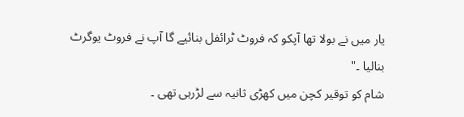یار میں نے بولا تھا آپکو کہ فروٹ ٹرائفل بنائیے گا آپ نے فروٹ یوگرٹ بنالیا ۔"
شام کو توقیر کچن میں کھڑی ثانیہ سے لڑرہی تھی ۔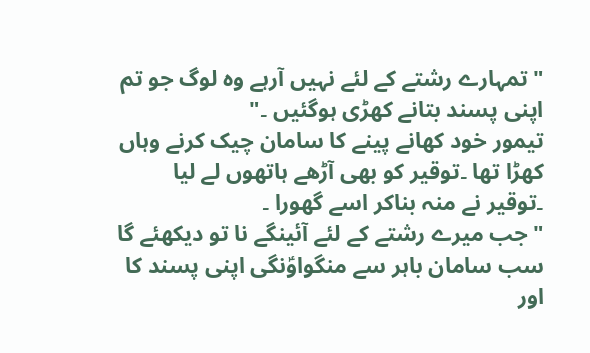"تمہارے رشتے کے لئے نہیں آرہے وہ لوگ جو تم اپنی پسند بتانے کھڑی ہوگئیں ۔"
تیمور خود کھانے پینے کا سامان چیک کرنے وہاں کھڑا تھا ۔توقیر کو بھی آڑھے ہاتھوں لے لیا ۔توقیر نے منہ بناكر اسے گھورا ۔
"جب میرے رشتے کے لئے آئینگے نا تو دیکھئے گا سب سامان باہر سے منگواوؑنگی اپنی پسند کا اور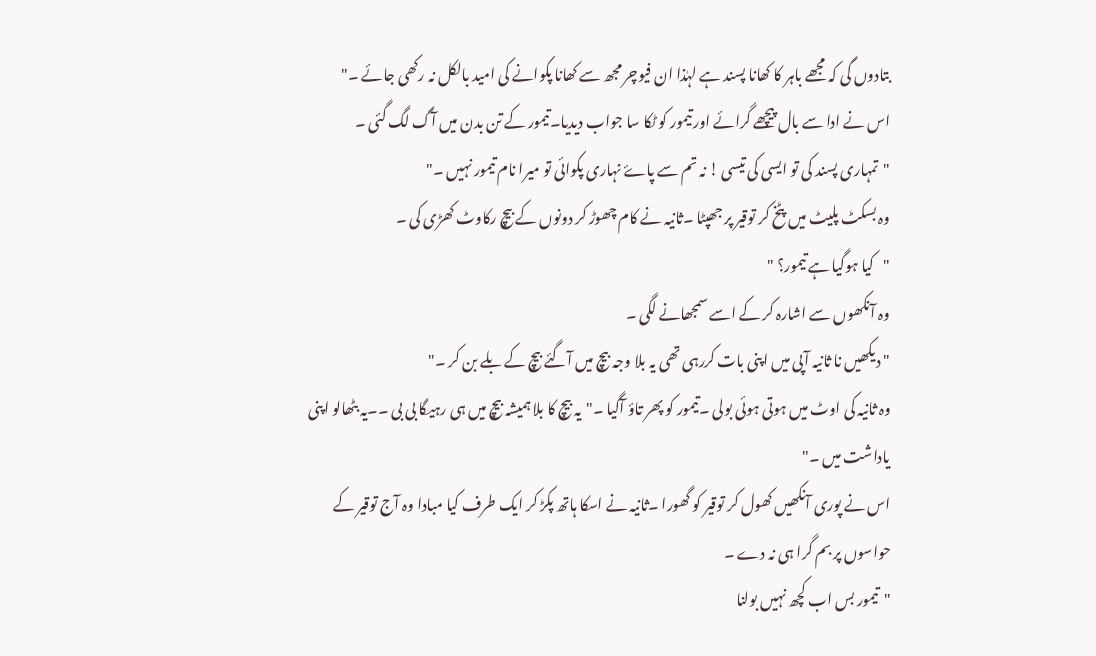بتادوں گی کہ مجھے باہر کا کھانا پسند ہے لہٰذا ان فیوچر مجھ سے کھانا پکوانے کی امید بالکل نہ رکھی جائے ۔"
اس نے ادا سے بال پیچھے گرائے اور تیمور کو ٹکا سا جواب دیدیا۔تیمور کے تن بدن میں آگ لگ گئی ۔
"تمہاری پسند کی تو ایسی کی تیسی ! نہ تم سے پاۓ نہاری پکوائی تو میرا نام تیمور نہیں ۔"
وہ بسکٹ پلیٹ میں پٹخ کر توقیر پر جھپٹا ۔ثانیہ نے کام چھوڑ کر دونوں کے بیچ رکاوٹ کھڑی کی ۔
"کیا ہوگیا ہے تیمور؟ "
وہ آنکھوں سے اشارہ کر کے اسے سمجھانے لگی ۔
"دیکھیں نا ثانیہ آپی میں اپنی بات کررہی تھی یہ بلا وجہ بیچ میں آگئے بیچ کے بلے بن کر ۔"
وہ ثانیہ کی اوٹ میں ہوتی ہوئی بولی ۔تیمور کو پھر تاؤ آگیا ۔"یہ بیچ کا بلا ہمیشہ بیچ میں ہی رہیگا بی بی ۔۔یہ بٹھالو اپنی یاداشت میں ۔"
اس نے پوری آنکھیں کھول کر توقیر کو گھورا ۔ثانیہ نے اسکا ہاتھ پکڑ کر ایک طرف کیا مبادا وہ آج توقیر کے حواسوں پر بم گرا ہی نہ دے ۔
"تیمور بس اب کچھ نہیں بولنا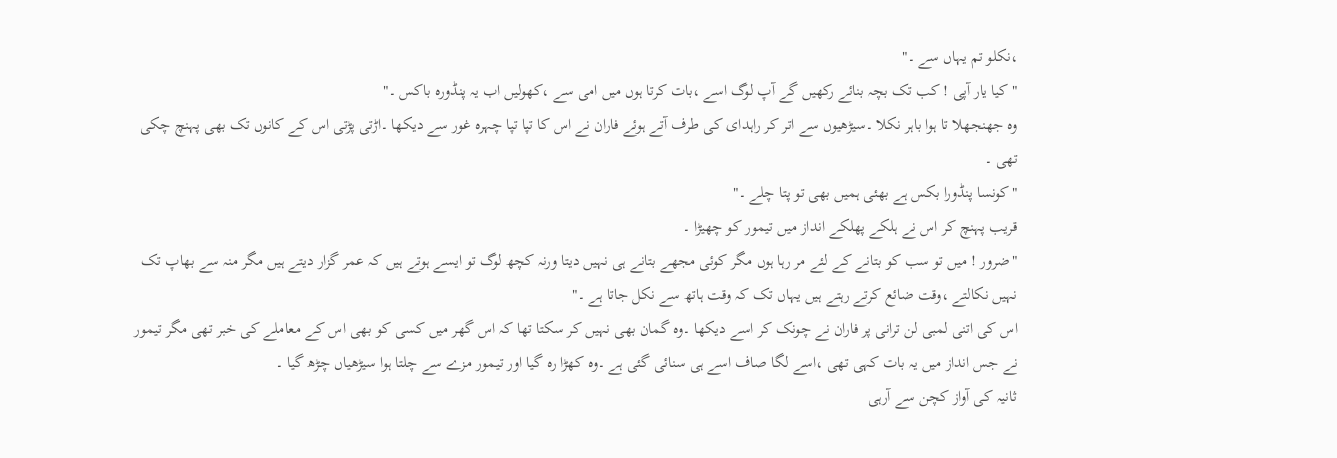،نکلو تم یہاں سے ۔"
"کیا یار آپی ! کب تک بچہ بنائے رکھیں گے آپ لوگ اسے ،بات کرتا ہوں میں امی سے ،کھولیں اب یہ پنڈورہ باکس ۔"
وہ جھنجھلا تا ہوا باہر نکلا ۔سیڑھیوں سے اتر کر راہدای کی طرف آتے ہوئے فاران نے اس کا تپا تپا چہرہ غور سے دیکھا ۔اڑتی پڑتی اس کے کانوں تک بھی پہنچ چکی تھی ۔
"کونسا پنڈورا بكس ہے بھئی ہمیں بھی تو پتا چلے ۔"
قریب پہنچ کر اس نے ہلکے پھلکے انداز میں تیمور کو چھیڑا ۔
"ضرور ! میں تو سب کو بتانے کے لئے مر رہا ہوں مگر کوئی مجھے بتانے ہی نہیں دیتا ورنہ کچھ لوگ تو ایسے ہوتے ہیں کہ عمر گزار دیتے ہیں مگر منہ سے بھاپ تک نہیں نکالتے ،وقت ضائع کرتے رہتے ہیں یہاں تک کہ وقت ہاتھ سے نکل جاتا ہے ۔"
اس کی اتنی لمبی لن ترانی پر فاران نے چونک کر اسے دیکھا ۔وہ گمان بھی نہیں کر سکتا تھا کہ اس گھر میں کسی کو بھی اس کے معاملے کی خبر تھی مگر تیمور نے جس انداز میں یہ بات کہی تھی ،اسے لگا صاف اسے ہی سنائی گئی ہے ۔وہ کھڑا رہ گیا اور تیمور مزے سے چلتا ہوا سیڑھیاں چڑھ گیا ۔
ثانیہ کی آواز کچن سے آرہی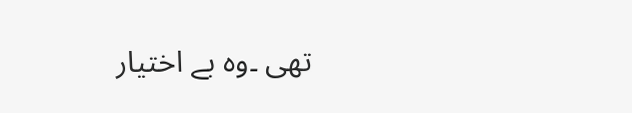تھی ۔وہ بے اختیار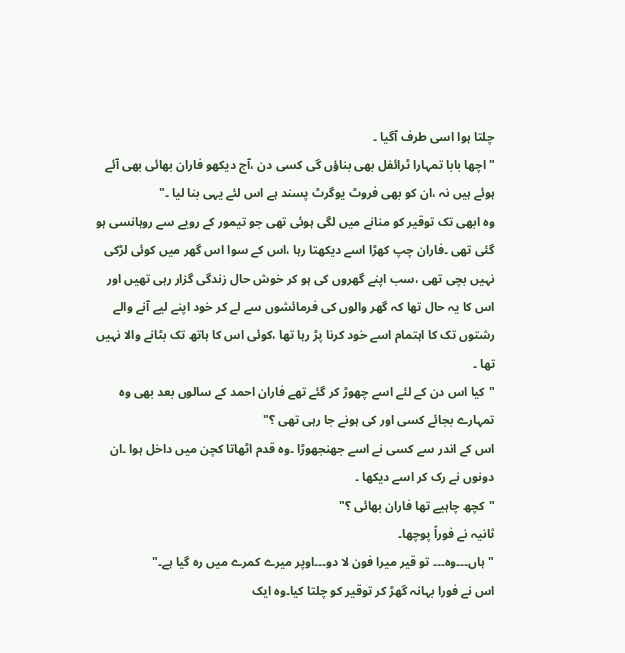چلتا ہوا اسی طرف آگیا ۔
"اچھا بابا تمہارا ٹرائفل بھی بناؤں گی کسی دن ،آج دیکھو فاران بھائی بھی آئے ہوئے ہیں نہ ،ان کو بھی فروٹ یوگرٹ پسند ہے اس لئے یہی بنا لیا ۔"
وہ ابھی تک توقیر کو منانے میں لگی ہوئی تھی جو تیمور کے رویے سے روہانسی ہو گئی تھی ۔فاران چپ کھڑا اسے دیکھتا رہا ،اس کے سوا اس گھر میں کوئی لڑکی نہیں بچی تھی ،سب اپنے گھروں کی ہو کر خوش حال زندگی گزار رہی تھیں اور اس کا یہ حال تھا کہ گھر والوں کی فرمائشوں سے لے کر خود اپنے لیے آنے والے رشتوں تک کا اہتمام اسے خود کرنا پڑ رہا تھا ،کوئی اس کا ہاتھ تک بٹانے والا نہیں تھا ۔
"کیا اس دن کے لئے اسے چھوڑ کر گئے تھے فاران احمد کے سالوں بعد بھی وہ تمہارے بجائے کسی اور کی ہونے جا رہی تھی ؟"
اس کے اندر سے کسی نے اسے جھنجھوڑا ۔وہ قدم اٹھاتا کچن میں داخل ہوا ۔ان دونوں نے رک کر اسے دیکھا ۔
"کچھ چاہیے تھا فاران بھائی ؟"
ثانیہ نے فوراً پوچھا۔
"ہاں۔۔۔وہ۔۔۔ تو قیر میرا فون لا دو۔۔۔اوپر میرے کمرے میں رہ گیا ہے۔"
اس نے فورا بہانہ گھڑ کر توقیر کو چلتا کیا۔وہ ایک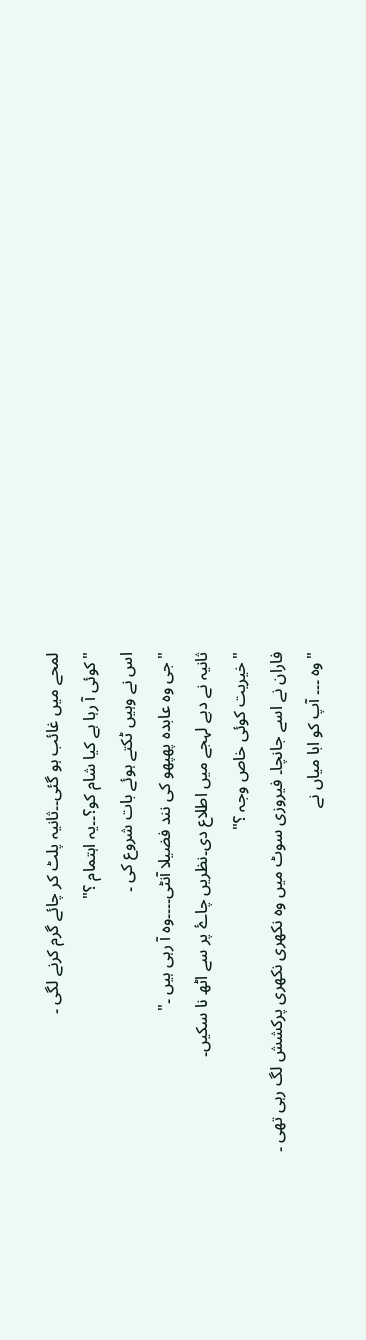لمحے میں غائب ہو گئی۔۔ثانیہ پلٹ کر چائے گرم کرنے لگی ۔
"کوئی آ رہا ہے کیا شام کو؟۔۔یہ اہتمام ؟"
اس نے وہیں ٹکتے ہوئے بات شروع کی ۔
"جی وہ عابدہ پھپھو کی نند فضیلا آنٹی۔۔۔۔وہ آ رہی ہیں ۔"
ثانیہ نے دبے لہجے میں اطلاع دی۔نظریں چاۓ پر سے اٹھ نا سکیں۔
"خیریت کوئی خاص وجہ ؟"
فاران نے اسے جانچا۔ فیروزی سوٹ میں وہ نکھری نکھری پرکشش لگ رہی تھی ۔
"وہ ۔۔۔ آپ کو ابا میاں نے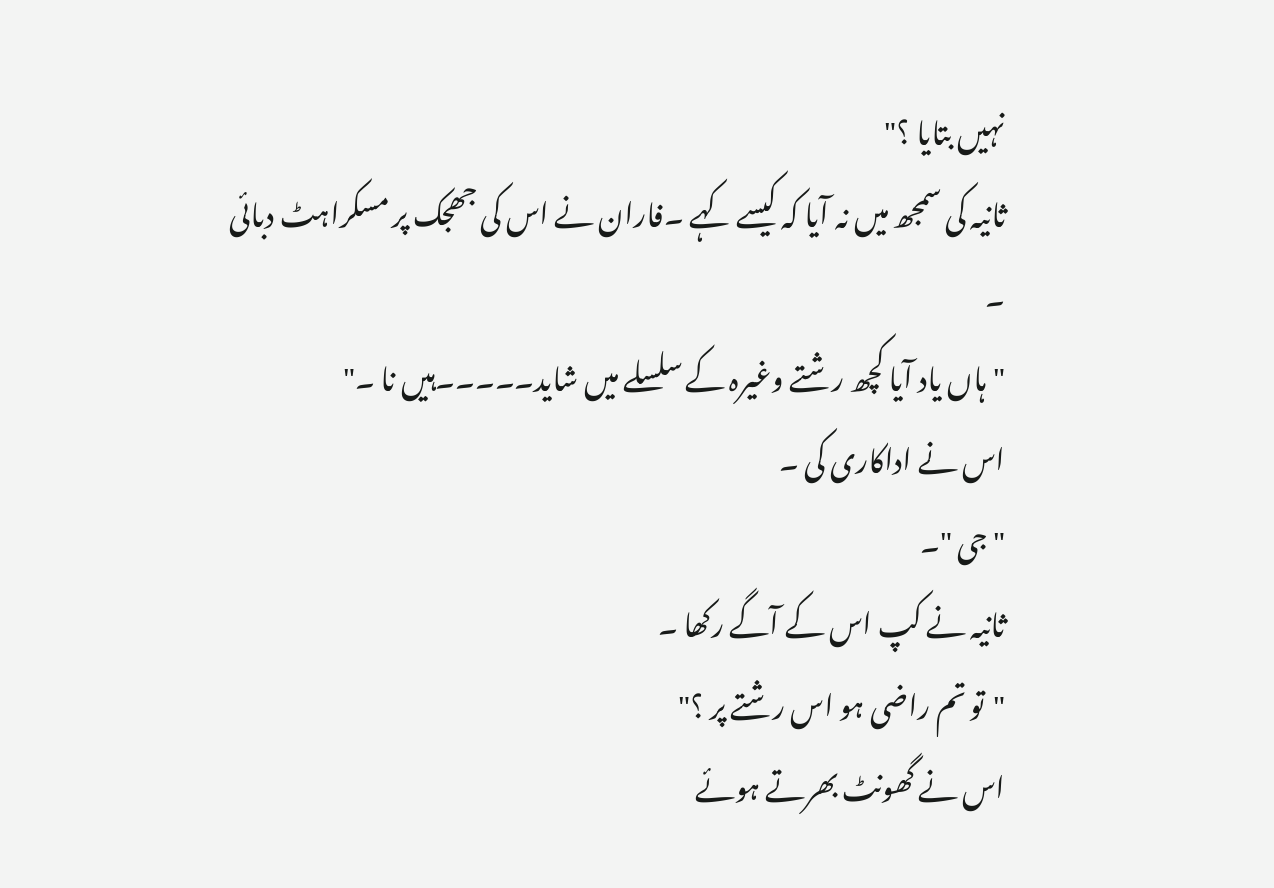نہیں بتایا ؟"
ثانیہ کی سمجھ میں نہ آیا کہ کیسے کہے ۔فاران نے اس کی جھجک پر مسکراہٹ دبائی ۔
"ہاں یاد آیا کچھ رشتے وغیرہ کے سلسلے میں شاید۔۔۔۔۔ہیں نا ۔"
اس نے اداکاری کی ۔
"جی "۔
ثانیہ نے کپ اس کے آگے رکھا ۔
"تو تم راضی ہو اس رشتے پر ؟"
اس نے گھونٹ بھرتے ہوئے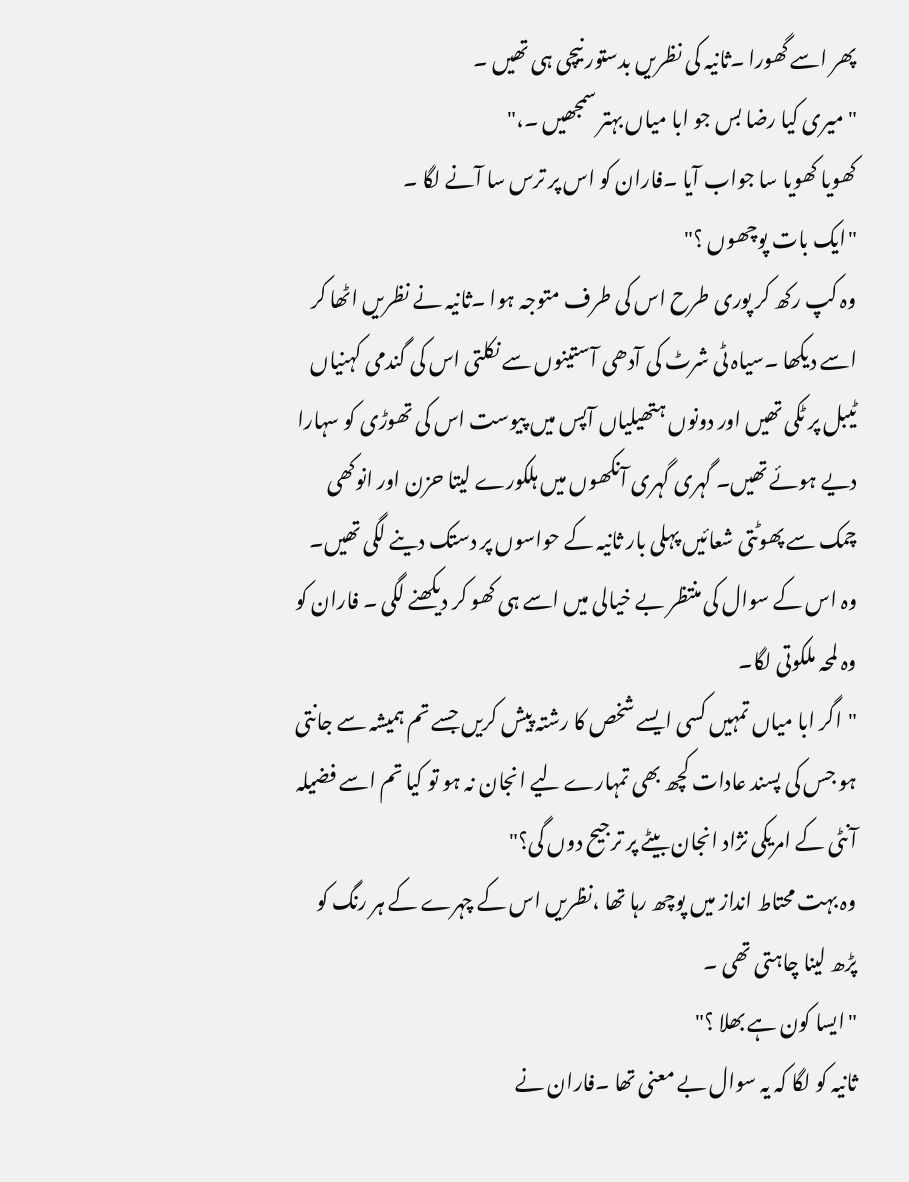پھر اسے گھورا ۔ثانیہ کی نظریں بدستور نیچی ہی تھیں ۔
"میری کیا رضا بس جو ابا میاں بہتر سمجھیں ۔،"
کھویا کھویا سا جواب آیا ۔فاران کو اس پر ترس سا آنے لگا ۔
"ایک بات پوچھوں ؟"
وہ کپ رکھ کر پوری طرح اس کی طرف متوجہ ہوا ۔ثانیہ نے نظریں اٹھا کر اسے دیکھا ۔سیاہ ٹی شرٹ کی آدھی آستینوں سے نکلتی اس کی گندمی کہنیاں ٹیبل پر ٹکی تھیں اور دونوں ہتھیلیاں آپس میں پیوست اس کی تھوڑی کو سہارا دیے ہوئے تھیں۔ گہری گہری آنکھوں میں ہلکورے لیتا حزن اور انوکھی چمک سے پھوٹتی شعائیں پہلی بار ثانیہ کے حواسوں پر دستک دینے لگی تھیں۔ وہ اس کے سوال کی منتظر بے خیالی میں اسے ہی کھو کر دیکھنے لگی ۔ فاران کو وہ لمحہ ملکوتی لگا۔
"اگر ابا میاں تمہیں کسی ایسے شخص کا رشتہ پیش کریں جسے تم ہمیشہ سے جانتی ہو جس کی پسند عادات کچھ بھی تمہارے لیے انجان نہ ہو تو کیا تم اسے فضیلہ آنٹی کے امریکی نژاد انجان بیٹے پر ترجیح دوں گی؟"
وہ بہت محتاط انداز میں پوچھ رہا تھا ،نظریں اس کے چہرے کے ہر رنگ کو پڑھ لینا چاہتی تھی ۔
"ایسا کون ہے بھلا ؟"
ثانیہ کو لگا کہ یہ سوال بے معنی تھا ۔فاران نے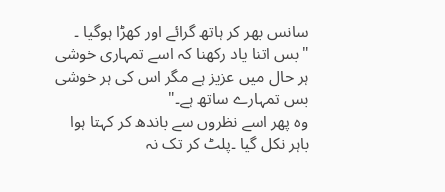سانس بھر کر ہاتھ گرائے اور کھڑا ہوگیا ۔
"بس اتنا یاد رکھنا کہ اسے تمہاری خوشی ہر حال میں عزیز ہے مگر اس کی ہر خوشی بس تمہارے ساتھ ہے۔"
وہ پھر اسے نظروں سے باندھ کر کہتا ہوا باہر نکل گیا ۔پلٹ کر تک نہ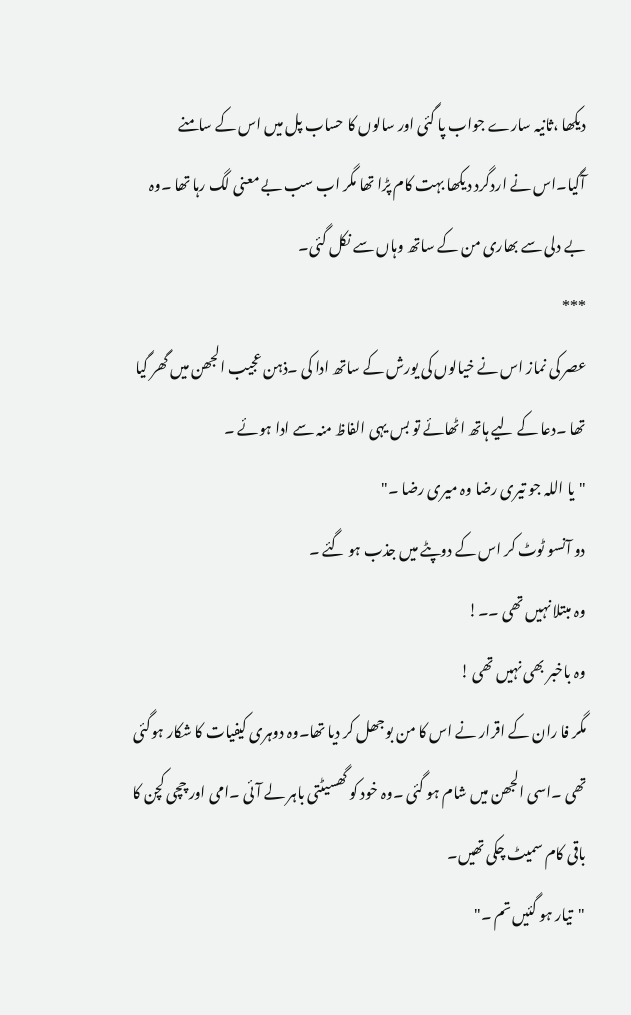دیکھا ،ثانیہ سارے جواب پا گئی اور سالوں کا حساب پل میں اس کے سامنے آگیا۔اس نے اردگرد دیکھا بہت کام پڑا تھا مگر اب سب بے معنی لگ رہا تھا ۔وہ بے دلی سے بھاری من کے ساتھ وہاں سے نکل گئی۔
***
عصر کی نماز اس نے خیالوں کی یورش کے ساتھ ادا کی ۔ذہن عجیب الجھن میں گھر گیا تھا ۔دعا کے لیے ہاتھ اٹھائے تو بس یہی الفاظ منہ سے ادا ہوئے ۔
"یا اللہ جو تیری رضا وہ میری رضا ۔"
دو آنسو ٹوٹ کر اس کے دوپٹے میں جذب ہو گئے ۔
وہ مبتلا نہیں تھی ۔۔!
وہ باخبر بھی نہیں تھی !
مگر فا ران کے اقرار نے اس کا من بوجھل کر دیا تھا۔وہ دوہری کیفیات کا شکار ہوگئی تھی ۔اسی الجھن میں شام ہو گئی ۔وہ خود کو گھسیٹتی باہر لے آئی ۔امی اور چچی کچن کا باقی کام سمیٹ چکی تھیں۔
"تیار ہو گئیں تم ۔"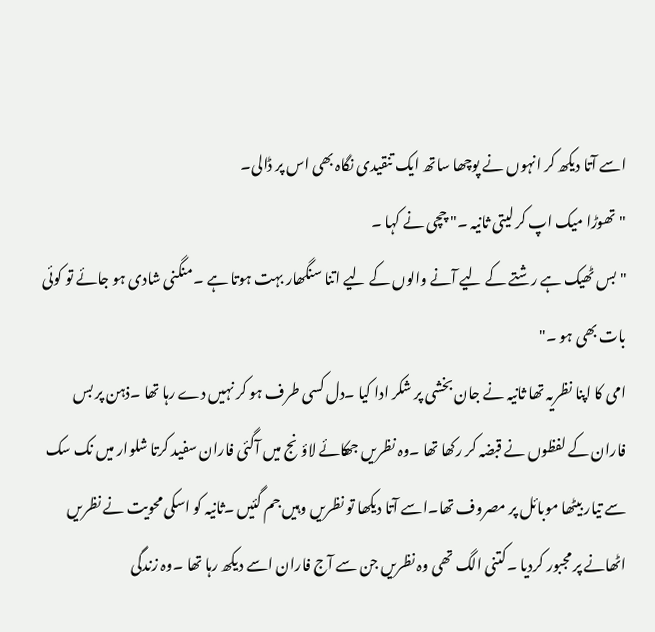اسے آتا دیکھ کر انہوں نے پوچھا ساتھ ایک تنقیدی نگاہ بھی اس پر ڈالی۔
"تھوڑا میک اپ کر لیتی ثانیہ ۔" چچی نے کہا ۔
"بس ٹھیک ہے رشتے کے لیے آنے والوں کے لیے اتنا سنگھار بہت ہوتا ہے ۔منگنی شادی ہو جائے تو کوئی بات بھی ہو ۔"
امی کا اپنا نظریہ تھا ثانیہ نے جان بخشی پر شکر ادا کیا ۔دل کسی طرف ہو کر نہیں دے رہا تھا ۔ذہن پر بس فاران کے لفظوں نے قبضہ کر رکھا تھا ۔وہ نظریں جھکائے لاؤنج میں آگئی فاران سفید کرتا شلوار میں نک سک سے تیار بیٹھا موبائل پر مصروف تھا۔اسے آتا دیکھا تو نظریں وہیں جم گئیں ۔ثانیہ کو اسکی محویت نے نظریں اٹھانے پر مجبور کردیا ۔کتنی الگ تھی وہ نظریں جن سے آج فاران اسے دیکھ رہا تھا ۔وہ زندگی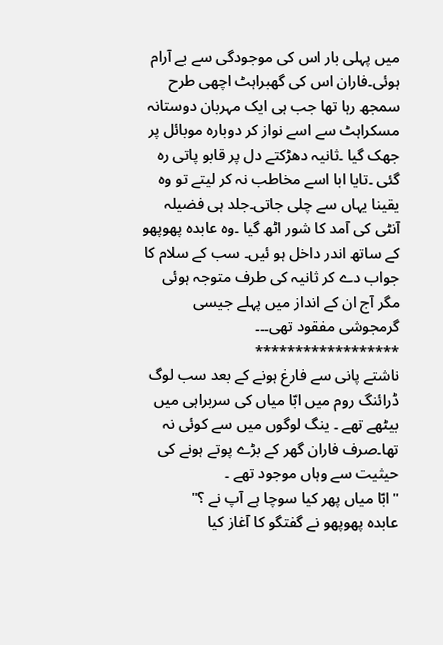میں پہلی بار اس کی موجودگی سے بے آرام ہوئی۔فاران اس کی گھبراہٹ اچھی طرح سمجھ رہا تھا جب ہی ایک مہربان دوستانہ مسکراہٹ سے اسے نواز کر دوبارہ موبائل پر جھک گیا ۔ثانیہ دھڑکتے دل پر قابو پاتی رہ گئی ۔تایا ابا اسے مخاطب نہ کر لیتے تو وہ یقینا یہاں سے چلی جاتی۔جلد ہی فضیلہ آنٹی کی آمد کا شور اٹھ گیا ۔وہ عابدہ پھوپھو کے ساتھ اندر داخل ہو ئیں۔ سب کے سلام کا جواب دے کر ثانیہ کی طرف متوجہ ہوئی مگر آج ان کے انداز میں پہلے جیسی گرمجوشی مفقود تھی۔۔۔
******************
ناشتے پانی سے فارغ ہونے کے بعد سب لوگ ڈرائنگ روم میں ابّا میاں کی سربراہی میں بیٹھے تھے ۔ ینگ لوگوں میں سے کوئی نہ تھا۔صرف فاران گھر کے بڑے پوتے ہونے کی حیثیت سے وہاں موجود تھے ۔
"ابّا میاں پھر کیا سوچا ہے آپ نے ؟"
عابدہ پھوپھو نے گفتگو کا آغاز کیا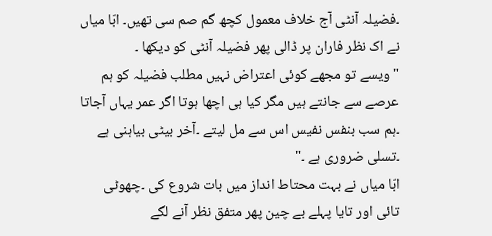۔فضیلہ آنٹی آج خلاف معمول کچھ گم صم سی تھیں۔ ابّا میاں نے اک نظر فاران پر ڈالی پھر فضیلہ آنٹی کو دیکھا ۔
"ویسے تو مجھے کوئی اعتراض نہیں مطلب فضیلہ کو ہم عرصے سے جانتے ہیں مگر کیا ہی اچھا ہوتا اگر عمر یہاں آجاتا ۔ہم سب بنفس نفیس اس سے مل لیتے ۔آخر بیٹی بیاہنی ہے ۔تسلی ضروری ہے ۔"
ابّا میاں نے بہت محتاط انداز میں بات شروع کی ۔چھوٹی تائی اور تایا پہلے بے چین پھر متفق نظر آنے لگے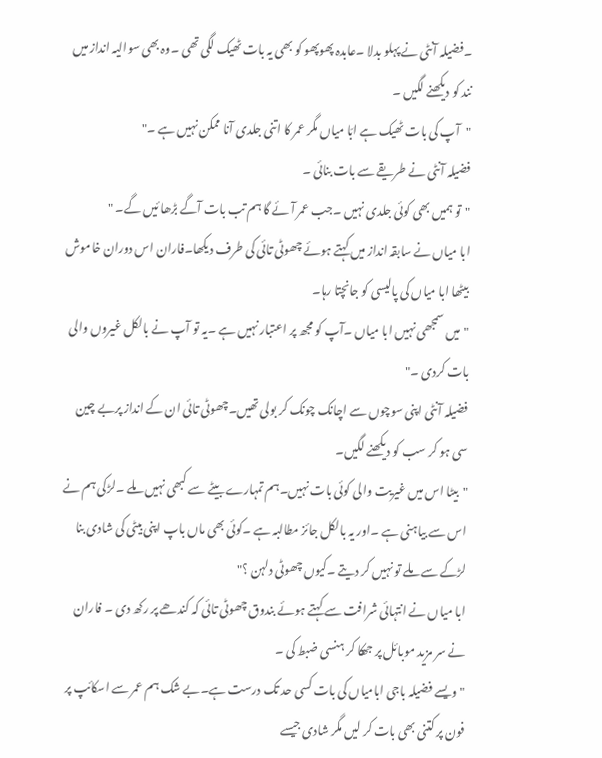۔فضیلہ آنٹی نے پہلو بدلا ۔عابدہ پھوپھو کو بھی یہ بات ٹھیک لگی تھی ۔وہ بھی سوالیہ انداز میں نند کو دیکھنے لگیں ۔
"آپ کی بات ٹھیک ہے ابّا میاں مگر عمر کا اتنی جلدی آنا ممکن نہیں ہے ۔"
فضیلہ آنٹی نے طریقے سے بات بنائی ۔
"تو ہمیں بھی کوئی جلدی نہیں ۔جب عمر آئے گا ہم تب بات آگے بڑھا ئیں گے۔ "
ابا میاں نے سابقہ انداز میں کہتے ہوئے چھوٹی تائی کی طرف دیکھا۔فاران اس دوران خاموش بیٹھا ابا میاں کی پالیسی کو جانچتا رہا۔
"میں سمجھی نہیں ابا میاں ۔آپ کو مجھ پر اعتبار نہیں ہے ۔یہ تو آپ نے بالکل غیروں والی بات کردی ۔"
فضیلہ آنٹی اپنی سوچوں سے اچانک چونک کر بولی تھیں۔چھوٹی تائی ان کے انداز پربے چین سی ہو کر سب کو دیکھنے لگیں۔
"بیٹا اس میں غیریت والی کوئی بات نہیں۔ہم تمہارے بیٹے سے کبھی نہیں ملے ۔لڑکی ہم نے اس سے بیاہنی ہے ۔اور یہ بالکل جائز مطالبہ ہے ۔کوئی بھی ماں باپ اپنی بیٹی کی شادی بنا لڑکے سے ملے تو نہیں کر دیتے ۔کیوں چھوٹی دلہن ؟"
ابا میاں نے انتہائی شرافت سے کہتے ہوئے بندوق چھوٹی تائی کہ کندھے پر رکھ دی ۔ فاران نے سر مزید موبائل پر جھکا کر ہنسی ضبط کی ۔
"ویسے فضیلہ باجی ابامیاں کی بات کسی حد تک درست ہے۔بے شک ہم عمر سے اسکائپ پر فون پر کتنی بھی بات کر لیں مگر شادی جیسے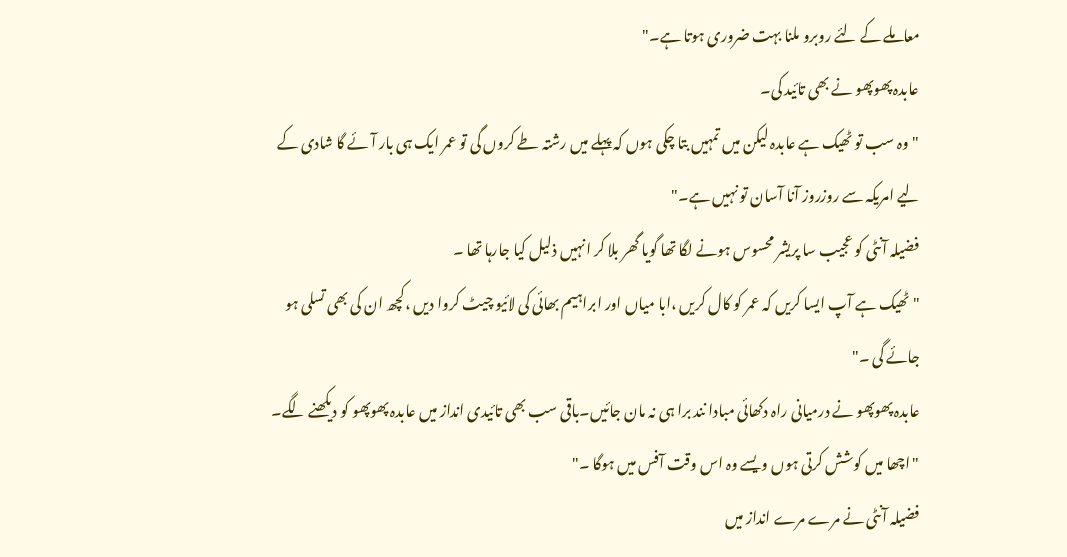معاملے کے لئے روبرو ملنا بہت ضروری ہوتا ہے۔"
عابدہ پھوپھو نے بھی تائید کی۔
"وہ سب تو ٹھیک ہے عابدہ لیکن میں تمہیں بتا چکی ہوں کہ پہلے میں رشتہ طے کروں گی تو عمر ایک ہی بار آئے گا شادی کے لیے امریکہ سے روزروز آنا آسان تو نہیں ہے۔"
فضیلہ آنٹی کو عجیب سا پریشر محسوس ہونے لگا تھا گویا گھر بلا کر انہیں ذلیل کیا جارہا تھا ۔
"ٹھیک ہے آپ ایسا کریں کہ عمر کو کال کریں ،ابا میاں اور ابراہیم بھائی کی لائیو چیٹ کروا دیں ،کچھ ان کی بھی تسلی ہو جائے گی ۔"
عابدہ پھوپھو نے درمیانی راہ دکھائی مبادا نند برا ہی نہ مان جائیں۔باقی سب بھی تائیدی انداز میں عابدہ پھوپھو کو دیکھنے لگے۔
"اچھا میں کوشش کرتی ہوں ویسے وہ اس وقت آفس میں ہوگا ۔"
فضیلہ آنٹی نے مرے مرے انداز میں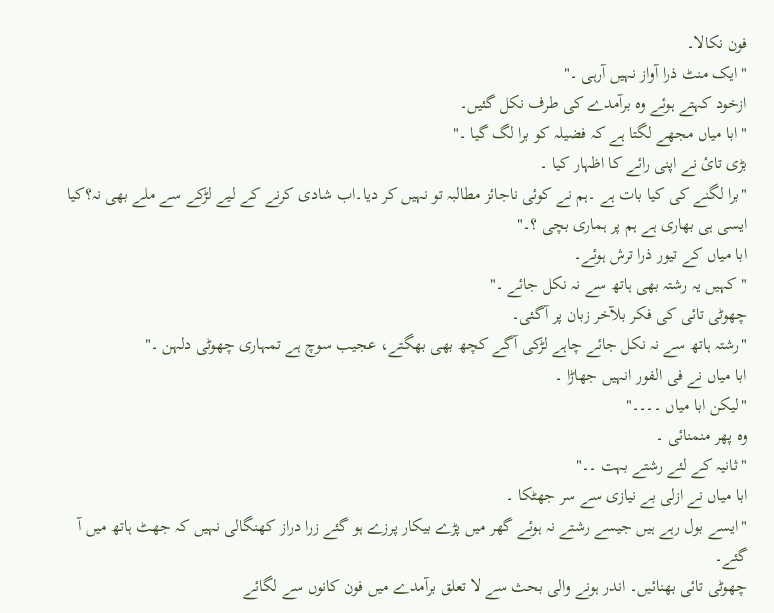فون نکالا۔
"ایک منٹ ذرا آواز نہیں آرہی ۔"
ازخود کہتے ہوئے وہ برآمدے کی طرف نکل گئیں۔
"ابا میاں مجھے لگتا ہے کہ فضیلہ کو برا لگ گیا ۔"
بڑی تائ نے اپنی رائے کا اظہار کیا ۔
"برا لگنے کی کیا بات ہے ۔ہم نے کوئی ناجائز مطالبہ تو نہیں کر دیا۔اب شادی کرنے کے لیے لڑکے سے ملے بھی نہ؟کیا ایسی ہی بھاری ہے ہم پر ہماری بچی ؟۔"
ابا میاں کے تیور ذرا ترش ہوئے۔
"کہیں یہ رشتہ بھی ہاتھ سے نہ نکل جائے ۔"
چھوٹی تائی کی فکر بلآخر زبان پر آگئی۔
"رشتہ ہاتھ سے نہ نکل جائے چاہے لڑکی آگے کچھ بھی بھگتے، عجیب سوچ ہے تمہاری چھوٹی دلہن ۔"
ابا میاں نے فی الفور انہیں جھاڑا ۔
"لیکن ابا میاں ۔۔۔۔"
وہ پھر منمنائی ۔
"ثانیہ کے لئے رشتے بہت ۔۔"
ابا میاں نے ازلی بے نیازی سے سر جھٹکا ۔
"ایسے بول رہے ہیں جیسے رشتے نہ ہوئے گھر میں پڑے بیکار پرزے ہو گئے زرا دراز کھنگالی نہیں کہ جھٹ ہاتھ میں آ گئے۔
چھوٹی تائی بھنائیں۔ اندر ہونے والی بحث سے لا تعلق برآمدے میں فون کانوں سے لگائے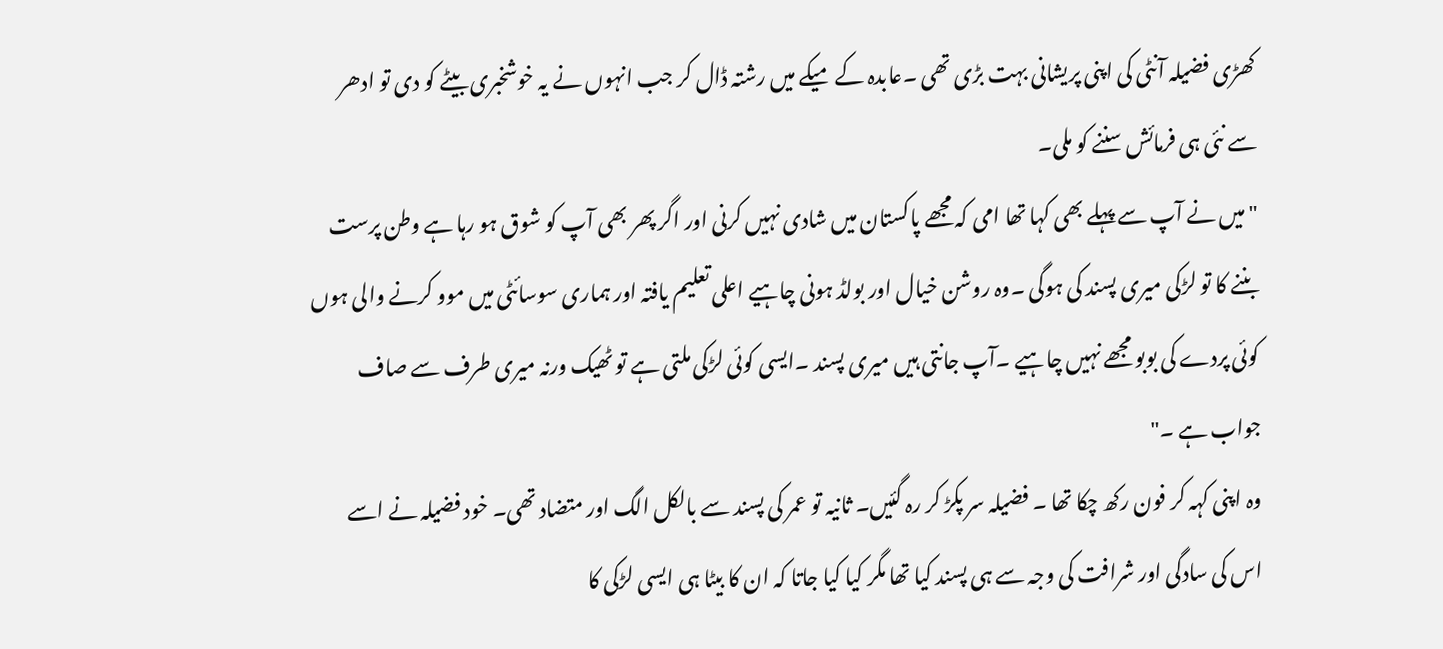کھڑی فضیلہ آنٹی کی اپنی پریشانی بہت بڑی تھی ۔عابدہ کے میکے میں رشتہ ڈال کر جب انہوں نے یہ خوشخبری بیٹے کو دی تو ادھر سے نئی ہی فرمائش سننے کو ملی۔
"میں نے آپ سے پہلے بھی کہا تھا امی کہ مجھے پاکستان میں شادی نہیں کرنی اور اگر پھر بھی آپ کو شوق ہو رہا ہے وطن پرست بننے کا تو لڑکی میری پسند کی ہوگی ۔وہ روشن خیال اور بولڈ ہونی چاہیے اعلی تعلیم یافتہ اور ہماری سوسائٹی میں موو کرنے والی ہوں کوئی پردے کی بوبو مجھے نہیں چاہیے ۔آپ جانتی ہیں میری پسند ۔ایسی کوئی لڑکی ملتی ہے تو ٹھیک ورنہ میری طرف سے صاف جواب ہے ۔"
وہ اپنی کہہ کر فون رکھ چکا تھا ۔ فضیلہ سر پکڑ کر رہ گئیں۔ ثانیہ تو عمر کی پسند سے بالکل الگ اور متضاد تھی۔ خود فضیلہ نے اسے اس کی سادگی اور شرافت کی وجہ سے ہی پسند کیا تھا مگر کیا کیا جاتا کہ ان کا بیٹا ہی ایسی لڑکی کا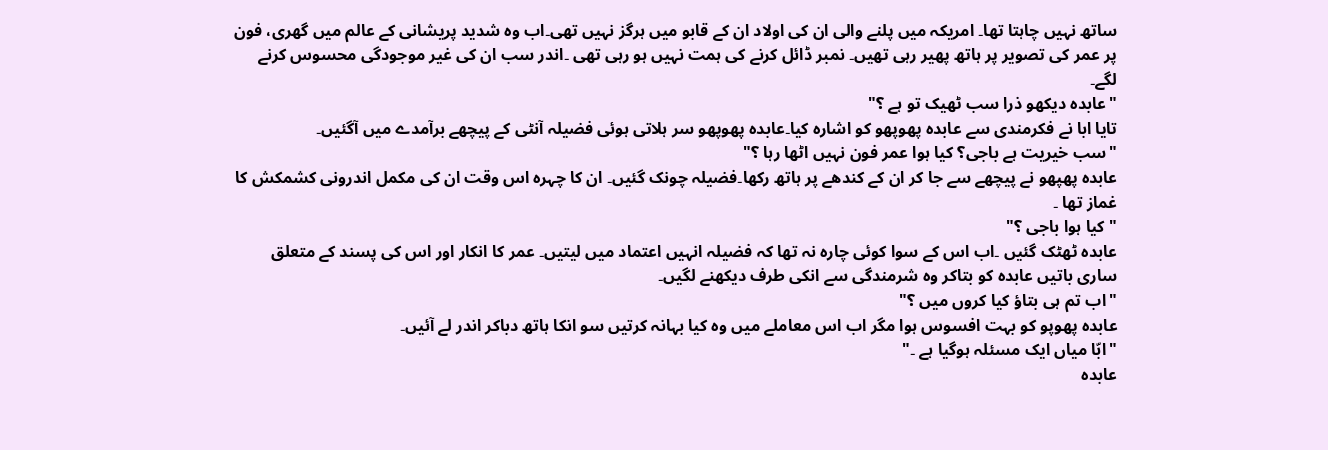ساتھ نہیں چاہتا تھا۔ امریکہ میں پلنے والی ان کی اولاد ان کے قابو میں ہرگز نہیں تھی۔اب وہ شدید پریشانی کے عالم میں گھری، فون پر عمر کی تصویر پر ہاتھ پھیر رہی تھیں۔ نمبر ڈائل کرنے کی ہمت نہیں ہو رہی تھی ۔اندر سب ان کی غیر موجودگی محسوس کرنے لگے۔
"عابدہ دیکھو ذرا سب ٹھیک تو ہے ؟"
تایا ابا نے فکرمندی سے عابدہ پھوپھو کو اشارہ کیا۔عابدہ پھوپھو سر ہلاتی ہوئی فضیلہ آنٹی کے پیچھے برآمدے میں آگئیں۔
"سب خیریت ہے باجی؟ کیا ہوا عمر فون نہیں اٹھا رہا ؟"
عابدہ پھپھو نے پیچھے سے جا کر ان کے کندھے پر ہاتھ رکھا۔فضیلہ چونک گئیں۔ ان کا چہرہ اس وقت ان کی مکمل اندرونی کشمکش کا غماز تھا ۔
"کیا ہوا باجی ؟"
عابدہ ٹھٹک گئیں ۔اب اس کے سوا کوئی چارہ نہ تھا کہ فضیلہ انہیں اعتماد میں لیتیں۔ عمر کا انکار اور اس کی پسند کے متعلق ساری باتیں عابدہ کو بتاکر وہ شرمندگی سے انکی طرف دیکھنے لگیں۔
"اب تم ہی بتاؤ کیا کروں میں ؟"
عابدہ پھوپو کو بہت افسوس ہوا مگر اب اس معاملے میں وہ کیا بہانہ کرتیں سو انکا ہاتھ دباکر اندر لے آئیں۔
"ابّا میاں ایک مسئلہ ہوگیا ہے ۔"
عابدہ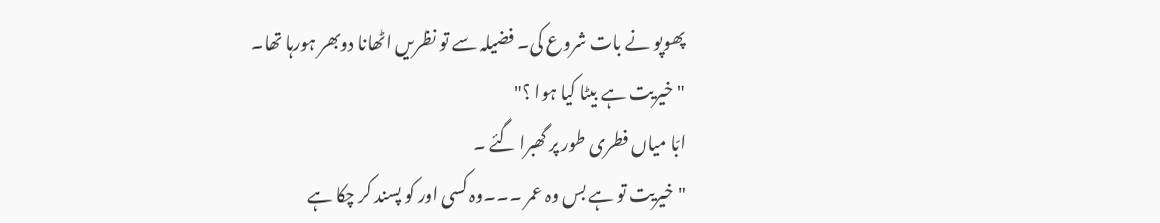پھوپو نے بات شروع کی۔ فضیلہ سے تو نظریں اٹھانا دوبھر ہورہا تھا۔
"خیریت ہے بیٹا کیا ہوا ؟"
ابّا میاں فطری طور پر گھبرا گئے ۔
"خیریت تو ہے بس وہ عمر ۔۔۔وہ کسی اور کو پسند کر چکا ہے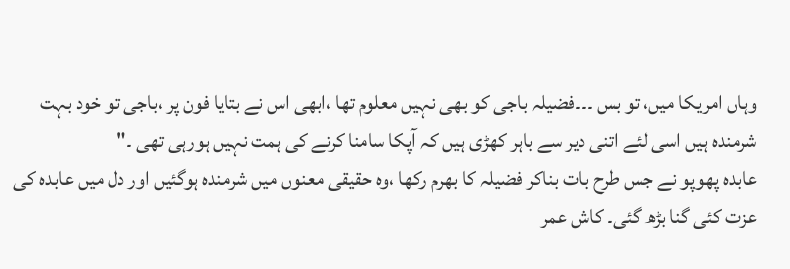وہاں امریکا میں، تو بس ۔۔۔فضیلہ باجی کو بھی نہیں معلوم تھا ،ابھی اس نے بتایا فون پر ،باجی تو خود بہت شرمندہ ہیں اسی لئے اتنی دیر سے باہر کھڑی ہیں کہ آپکا سامنا کرنے کی ہمت نہیں ہورہی تھی ۔"
عابدہ پھوپو نے جس طرح بات بناكر فضیلہ کا بھرم رکھا ،وہ حقیقی معنوں میں شرمندہ ہوگئیں اور دل میں عابدہ کی عزت کئی گنا بڑھ گئی۔ کاش عمر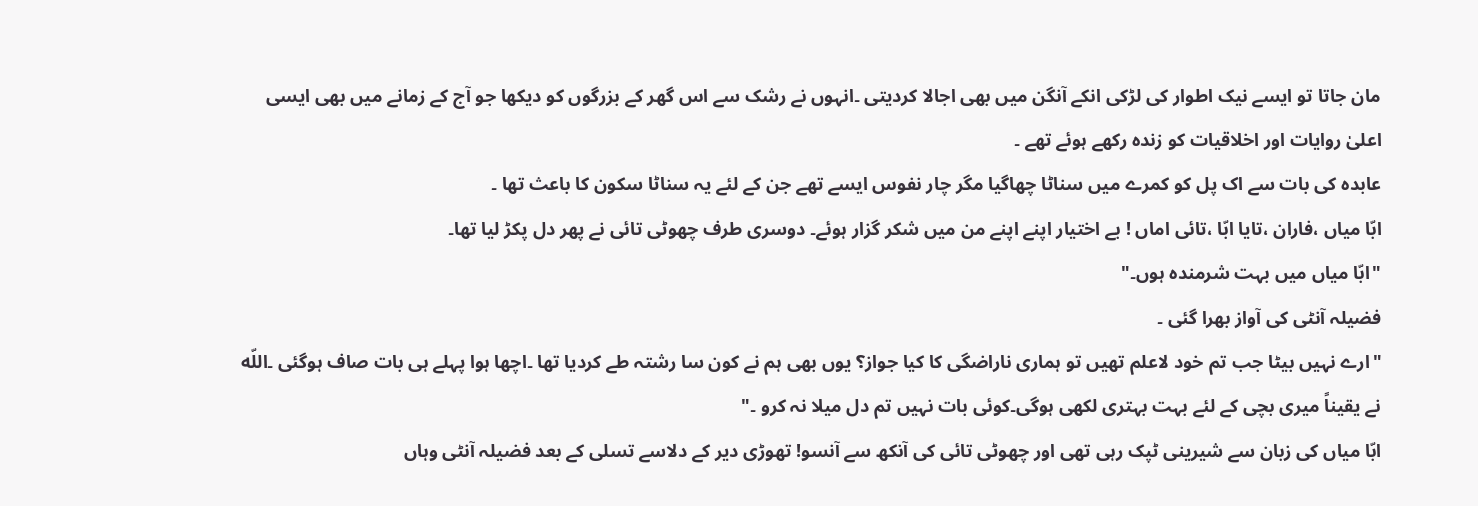مان جاتا تو ایسے نیک اطوار کی لڑکی انکے آنگن میں بھی اجالا کردیتی ۔انہوں نے رشک سے اس گھر کے بزرگوں کو دیکھا جو آج کے زمانے میں بھی ایسی اعلیٰ روایات اور اخلاقیات کو زندہ رکھے ہوئے تھے ۔
عابدہ کی بات سے اک پل کو کمرے میں سناٹا چھاگیا مگر چار نفوس ایسے تھے جن کے لئے یہ سناٹا سکون کا باعث تھا ۔
ابّا میاں ،فاران ،تایا ابّا ،تائی اماں ! بے اختیار اپنے اپنے من میں شکر گزار ہوئے۔ دوسری طرف چھوٹی تائی نے پھر دل پکڑ لیا تھا۔
"ابّا میاں میں بہت شرمندہ ہوں۔"
فضیلہ آنٹی کی آواز بھرا گئی ۔
"ارے نہیں بیٹا جب تم خود لاعلم تھیں تو ہماری ناراضگی کا کیا جواز؟ یوں بھی ہم نے کون سا رشتہ طے کردیا تھا ۔اچھا ہوا پہلے ہی بات صاف ہوگئی ۔اللّه نے یقیناً میری بچی کے لئے بہت بہتری لکھی ہوگی۔کوئی بات نہیں تم دل میلا نہ کرو ۔"
ابّا میاں کی زبان سے شیرینی ٹپک رہی تھی اور چھوٹی تائی کی آنکھ سے آنسو! تھوڑی دیر کے دلاسے تسلی کے بعد فضیلہ آنٹی وہاں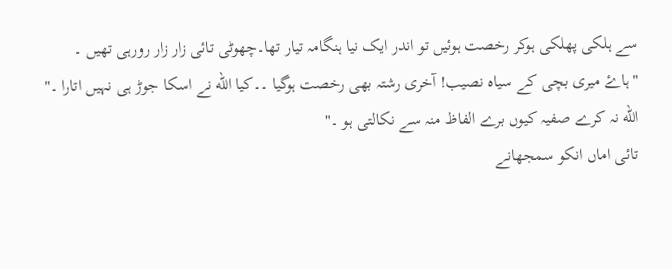سے ہلکی پھلکی ہوکر رخصت ہوئیں تو اندر ایک نیا ہنگامہ تیار تھا۔چھوٹی تائی زار زار رورہی تھیں ۔
"ہاۓ میری بچی کے سیاہ نصیب! آخری رشتہ بھی رخصت ہوگیا ۔۔کیا اللّه نے اسکا جوڑ ہی نہیں اتارا ۔"
اللّه نہ کرے صفیہ کیوں برے الفاظ منہ سے نکالتی ہو ۔"
تائی اماں انکو سمجھانے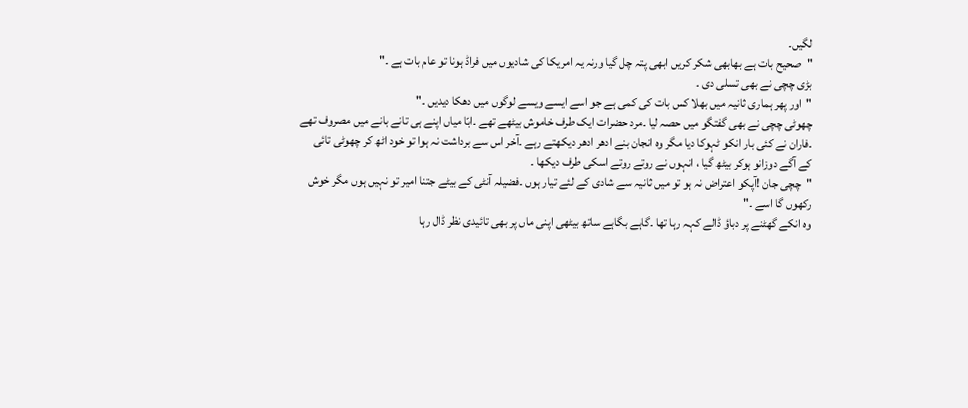لگیں۔
"صحیح بات ہے بھابھی شکر کریں ابھی پتہ چل گیا ورنہ یہ امریکا کی شادیوں میں فراڈ ہونا تو عام بات ہے ۔"
بڑی چچی نے بھی تسلی دی ۔
"اور پھر ہماری ثانیہ میں بھلا کس بات کی کمی ہے جو اسے ایسے ویسے لوگوں میں دھکا دیدیں ۔"
چھوٹی چچی نے بھی گفتگو میں حصہ لیا ۔مرد حضرات ایک طرف خاموش بیٹھے تھے ۔ابّا میاں اپنے ہی تانے بانے میں مصروف تھے ۔فاران نے کئی بار انکو ٹہوکا دیا مگر وہ انجان بنے ادھر ادھر دیکھتے رہے ۔آخر اس سے برداشت نہ ہوا تو خود اٹھ کر چھوٹی تائی کے آگے دوزانو ہوکر بیٹھ گیا ، انہوں نے روتے روتے اسکی طرف دیکھا ۔
"چچی جان !آپکو اعتراض نہ ہو تو میں ثانیہ سے شادی کے لئے تیار ہوں ۔فضیلہ آنٹی کے بیٹے جتنا امیر تو نہیں ہوں مگر خوش رکھوں گا اسے ۔"
وہ انکے گھٹنے پر دباؤ ڈالے کہہ رہا تھا ۔گاہے بگاہے ساتھ بیٹھی اپنی ماں پر بھی تائیدی نظر ڈال رہا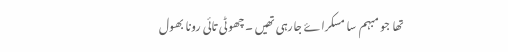تھا جو مبہم سا مسکراۓ جارہی تھیں ۔چھوٹی تائی رونا بھول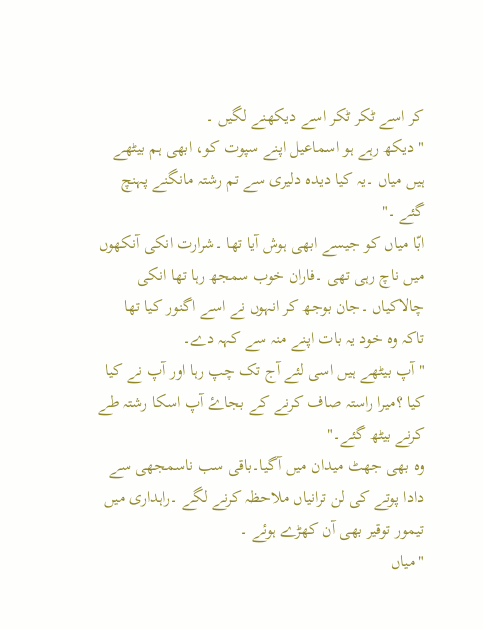کر اسے ٹکر ٹکر اسے دیکھنے لگیں ۔
"دیکھ رہے ہو اسماعیل اپنے سپوت کو، ابھی ہم بیٹھے ہیں میاں ۔یہ کیا دیدہ دلیری سے تم رشتہ مانگنے پہنچ گئے ۔"
ابّا میاں کو جیسے ابھی ہوش آیا تھا ۔شرارت انکی آنکھوں میں ناچ رہی تھی ۔فاران خوب سمجھ رہا تھا انکی چالاکیاں ۔جان بوجھ کر انہوں نے اسے اگنور کیا تھا تاکہ وہ خود یہ بات اپنے منہ سے کہہ دے۔
"آپ بیٹھے ہیں اسی لئے آج تک چپ رہا اور آپ نے کیا کیا ؟میرا راستہ صاف کرنے کے بجاۓ آپ اسکا رشتہ طے کرنے بیٹھ گئے۔"
وہ بھی جھٹ میدان میں آگیا۔باقی سب ناسمجھی سے دادا پوتے کی لن ترانیاں ملاحظہ کرنے لگے ۔راہداری میں تیمور توقیر بھی آن کھڑے ہوئے ۔
"میاں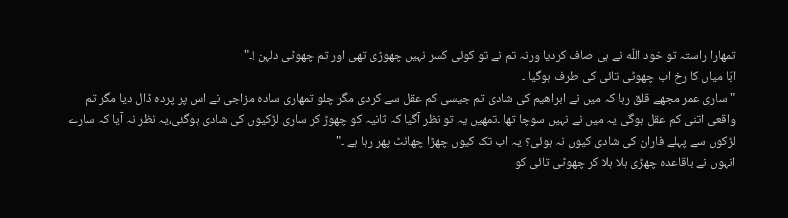تمھارا راستہ تو خود اللّه نے ہی صاف کردیا ورنہ تم نے تو کوئی کسر نہیں چھوڑی تھی اور تم چھوٹی دلہن !۔"
ابّا میاں کا رخ اب چھوٹی تائی کی طرف ہوگیا ۔
"ساری عمر مجھے قلق رہا کہ میں نے ابراھیم کی شادی تم جیسی کم عقل سے کردی مگر چلو تمھاری سادہ مزاجی نے اس پر پردہ ڈال دیا مگر تم واقعی اتنی کم عقل ہوگی یہ میں نے نہیں سوچا تھا ۔تمھیں یہ تو نظر آگیا کہ ثانیہ کو چھوڑ کر ساری لڑکیوں کی شادی ہوگئی،یہ نظر نہ آیا کہ سارے لڑکوں سے پہلے فاران کی شادی کیوں نہ ہوئی؟ یہ اب تک کیوں چھڑا چھانٹ پھر رہا ہے ۔"
انہوں نے باقاعدہ چھڑی ہلا ہلا کر چھوٹی تائی کو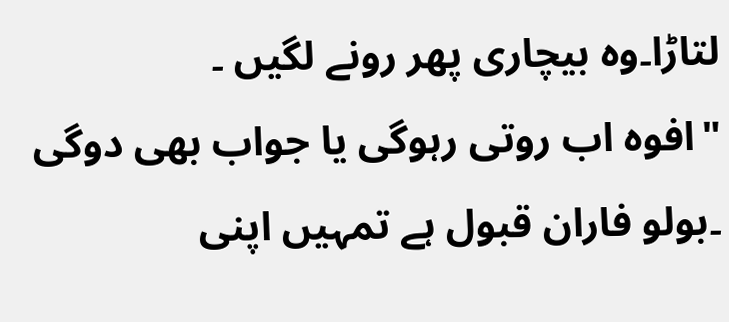لتاڑا۔وہ بیچاری پھر رونے لگیں ۔
"افوہ اب روتی رہوگی یا جواب بھی دوگی ۔بولو فاران قبول ہے تمہیں اپنی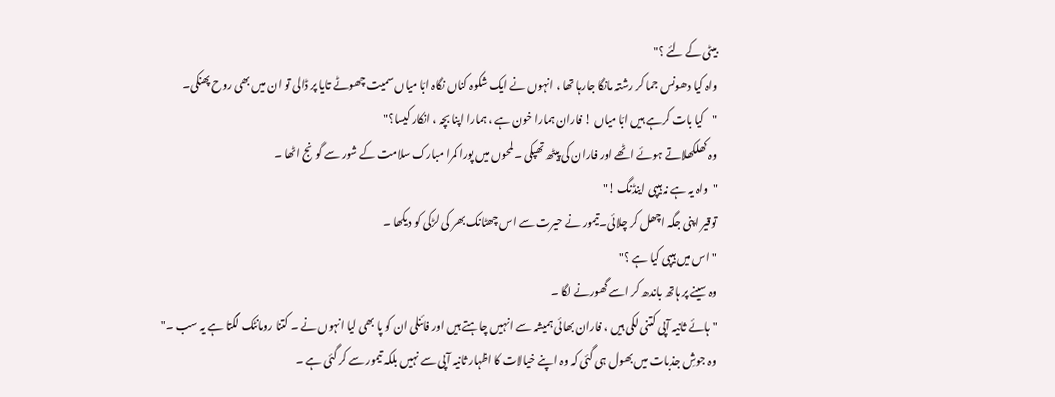بیٹی کے لئے ؟"
واہ کیا دھونس جما کر رشتہ مانگا جارہا تھا ، انہوں نے ایک شکوہ کناں نگاہ ابّا میاں سمیت چھوٹے تایا پر ڈالی تو ان میں بھی روح پھنکی۔
"کیا بات کرہے ہیں ابّا میاں ! فاران ہمارا خون ہے ، ہمارا اپنا بچہ ، انکار کیسا؟"
وہ کھلکھلاتے ہوئے اٹھے اور فاران کی پیٹھ تھپکی ۔لمحوں میں پورا کمرا مبارک سلامت کے شور سے گونج اٹھا ۔
"واہ یہ ہے نہ ہیپی اینڈنگ !"
توقیر اپنی جگہ اچھل کر چلائی۔تیمور نے حیرت سے اس چھٹانک بھر کی لڑکی کو دیکھا ۔
"اس میں ہیپی کیا ہے ؟"
وہ سینے پر ہاتھ باندھ کر اسے گھورنے لگا ۔
"ہائے ثانیہ آپی کتنی لکی ہیں ، فاران بھائی ہمیشہ سے انہیں چاہتے ہیں اور فائنلی ان کو پا بھی لیا انہوں نے ۔ کتنا رومانٹک لگتا ہے یہ سب ۔"
وہ جوشِ جذبات میں بھول ہی گئی کہ وہ اپنے خیالات کا اظہار ثانیہ آپی سے نہیں بلکہ تیمور سے کر گئی ہے ۔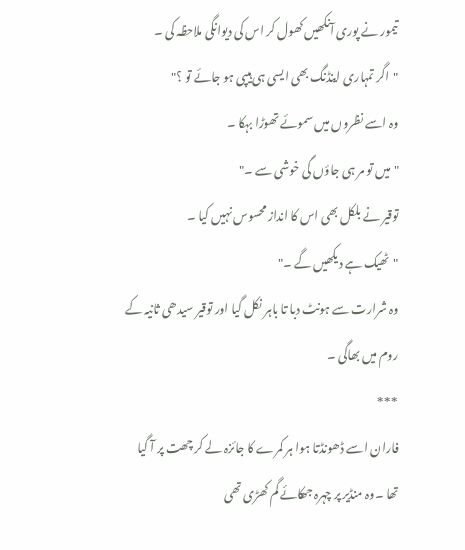تیمور نے پوری آنکھیں کھول کر اس کی دیوانگی ملاحظہ کی ۔
"اگر تمہاری اینڈنگ بھی ایسی ہی ہیپی ہو جائے تو ؟"
وہ اسے نظروں میں سموئے تھوڑا بہکا ۔
"میں تو مر ہی جاؤں گی خوشی سے ۔"
توقیر نے بلکل بھی اس کا انداز محسوس نہیں کیا ۔
"ٹھیک ہے دیکھیں گے ۔"
وہ شرارت سے ہونٹ دبا تا باہر نکل گیا اور توقیر سیدھی ثانیہ کے روم میں بھاگی ۔
***
فاران اسے ڈھونڈتا ہوا ہر کمرے کا جائزہ لے کر چھت پر آ گیا تھا ۔وہ منڈیر پر چہرہ جھکائے گم کھڑی تھی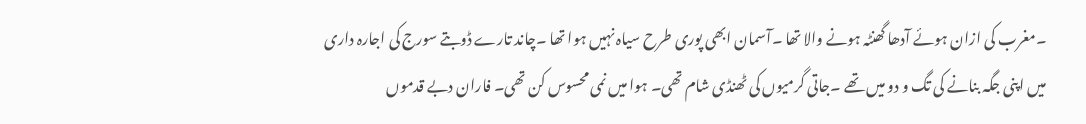۔مغرب کی ازان ہوئے آدھا گھنٹہ ہونے والا تھا ۔آسمان ابھی پوری طرح سیاہ نہیں ہوا تھا ۔چاند تارے ڈوبتے سورج کی اجارہ داری میں اپنی جگہ بنانے کی تگ و دو میں تھے ۔جاتی گرمیوں کی ٹھنڈی شام تھی۔ ہوا میں نمی محسوس کن تھی۔ فاران دبے قدموں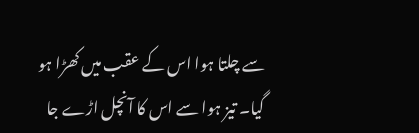سے چلتا ہوا اس کے عقب میں کھڑا ہو گیا۔ تیز ہوا سے اس کا آنچل اڑے جا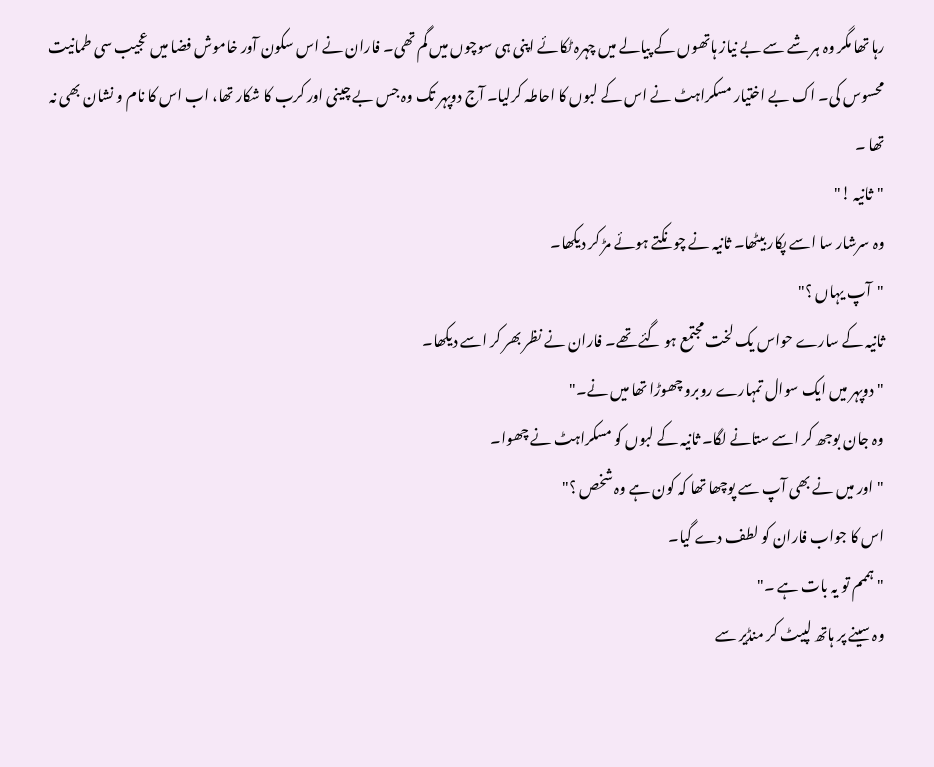رہا تھا مگر وہ ہر شے سے بے نیاز ہاتھوں کے پیالے میں چہرہ ٹکائے اپنی ہی سوچوں میں گم تھی۔ فاران نے اس سکون آور خاموش فضا میں عجیب سی طمانیت محسوس کی۔ اک بے اختیار مسکراہٹ نے اس کے لبوں کا احاطہ کرلیا۔ آج دوپہر تک وہ جس بے چینی اور کرب کا شکار تھا، اب اس کا نام و نشان بھی نہ تھا ۔
"ثانیہ !"
وہ سرشار سا اسے پکار بیٹھا۔ ثانیہ نے چونکتے ہوئے مڑ کر دیکھا۔
"آپ یہاں ؟"
ثانیہ کے سارے حواس یک لخت مجتمع ہو گئے تھے۔ فاران نے نظر بھر کر اسے دیکھا۔
"دوپہر میں ایک سوال تمہارے روبرو چھوڑا تھا میں نے۔"
وہ جان بوجھ کر اسے ستانے لگا۔ ثانیہ کے لبوں کو مسکراہٹ نے چھوا۔
"اور میں نے بھی آپ سے پوچھا تھا کہ کون ہے وہ شخص ؟"
اس کا جواب فاران کو لطف دے گیا۔
"ہممم تو یہ بات ہے ۔"
وہ سینے پر ہاتھ لپیٹ کر منڈیر سے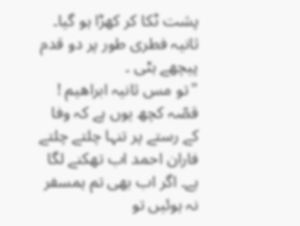پشت ٹکا کر کھڑا ہو گیا۔ ثانیہ فطری طور پر دو قدم پیچھے ہٹی ۔
"تو مس ثانیہ ابراھیم ! قصّہ کچھ یوں ہے کہ وفا کے رستے پر تنہا چلتے چلتے فاران احمد اب تھکنے لگا ہے۔ اگر اب بھی تم ہمسفر نہ ہوئیں تو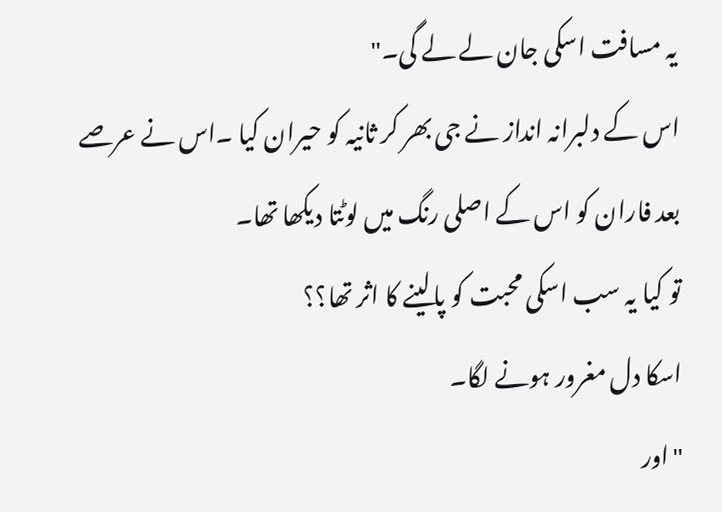یہ مسافت اسکی جان لے لے گی۔"
اس کے دلبرانہ انداز نے جی بھر کر ثانیہ کو حیران کیا ۔اس نے عرصے بعد فاران کو اس کے اصلی رنگ میں لوٹتا دیکھا تھا۔
تو کیا یہ سب اسکی محبت کو پالینے کا اثر تھا؟؟
اسکا دل مغرور ہونے لگا۔
"اور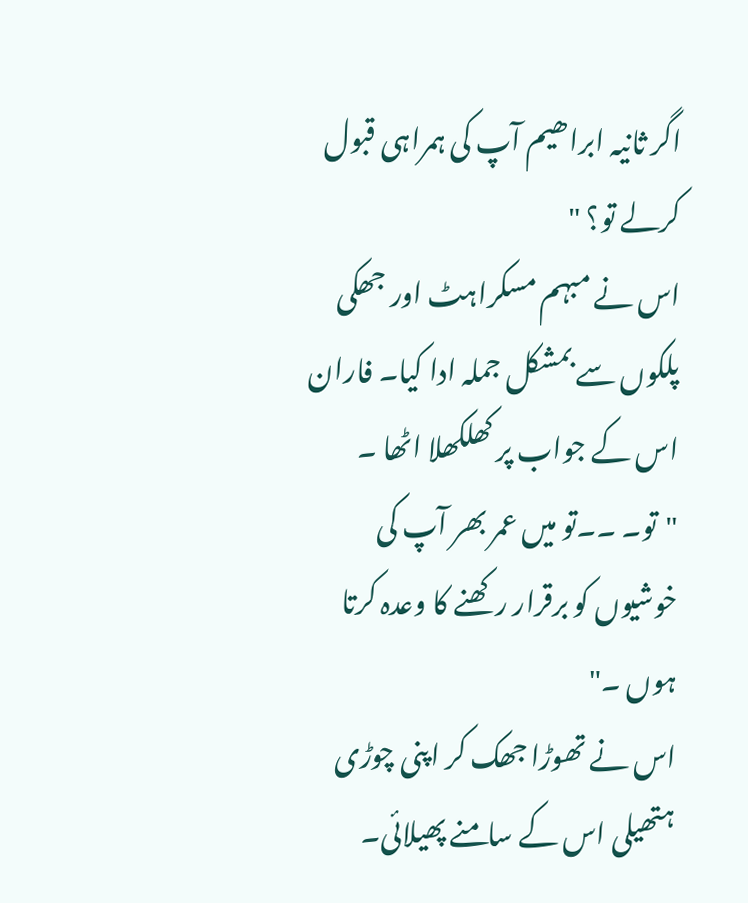اگر ثانیہ ابراھیم آپ کی ہمراہی قبول کرلے تو؟ "
اس نے مبہم مسکراہٹ اور جھکی پلکوں سے بمشکل جملہ ادا کیا۔ فاران اس کے جواب پر کھلکھلا اٹھا ۔
"تو۔ ۔۔تو میں عمر بھر آپ کی خوشیوں کو برقرار رکھنے کا وعدہ کرتا ہوں ۔"
اس نے تھوڑا جھک کر اپنی چوڑی ہتھیلی اس کے سامنے پھیلائی۔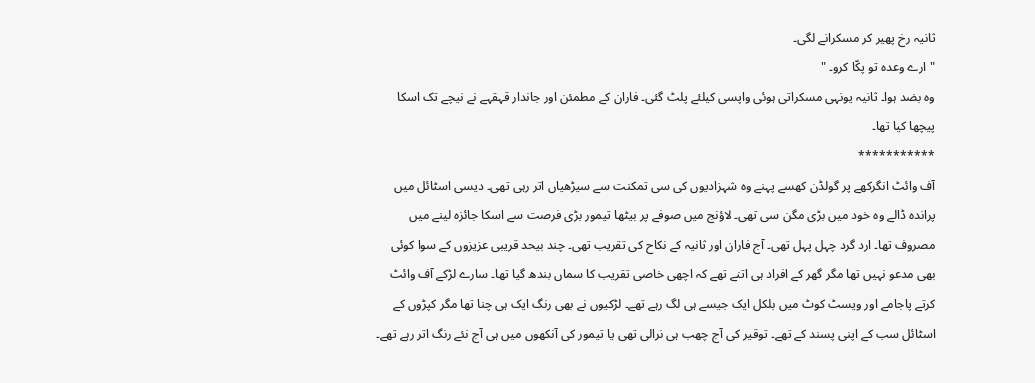ثانیہ رخ پھیر کر مسکرانے لگی۔
"ارے وعدہ تو پکّا کرو۔ "
وہ بضد ہوا۔ ثانیہ یونہی مسکراتی ہوئی واپسی کیلئے پلٹ گئی۔ فاران کے مطمئن اور جاندار قہقہے نے نیچے تک اسکا پیچھا کیا تھا۔
***********
آف وائٹ انگرکھے پر گولڈن کھسے پہنے وہ شہزادیوں کی سی تمکنت سے سیڑھیاں اتر رہی تھی۔ دیسی اسٹائل میں پراندہ ڈالے وہ خود میں بڑی مگن سی تھی۔ لاؤنج میں صوفے پر بیٹھا تیمور بڑی فرصت سے اسکا جائزہ لینے میں مصروف تھا۔ ارد گرد چہل پہل تھی۔ آج فاران اور ثانیہ کے نکاح کی تقریب تھی۔ چند بیحد قریبی عزیزوں کے سوا کوئی بھی مدعو نہیں تھا مگر گھر کے افراد ہی اتنے تھے کہ اچھی خاصی تقریب کا سماں بندھ گیا تھا۔ سارے لڑکے آف وائٹ کرتے پاجامے اور ویسٹ کوٹ میں بلکل ایک جیسے ہی لگ رہے تھے۔ لڑکیوں نے بھی رنگ ایک ہی چنا تھا مگر کپڑوں کے اسٹائل سب کے اپنی پسند کے تھے۔ توقیر کی آج چھب ہی نرالی تھی یا تیمور کی آنکھوں میں ہی آج نئے رنگ اتر رہے تھے۔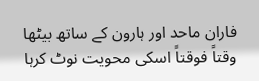فاران ماحد اور ہارون کے ساتھ بیٹھا وقتاً فوقتاً اسکی محویت نوٹ کرہا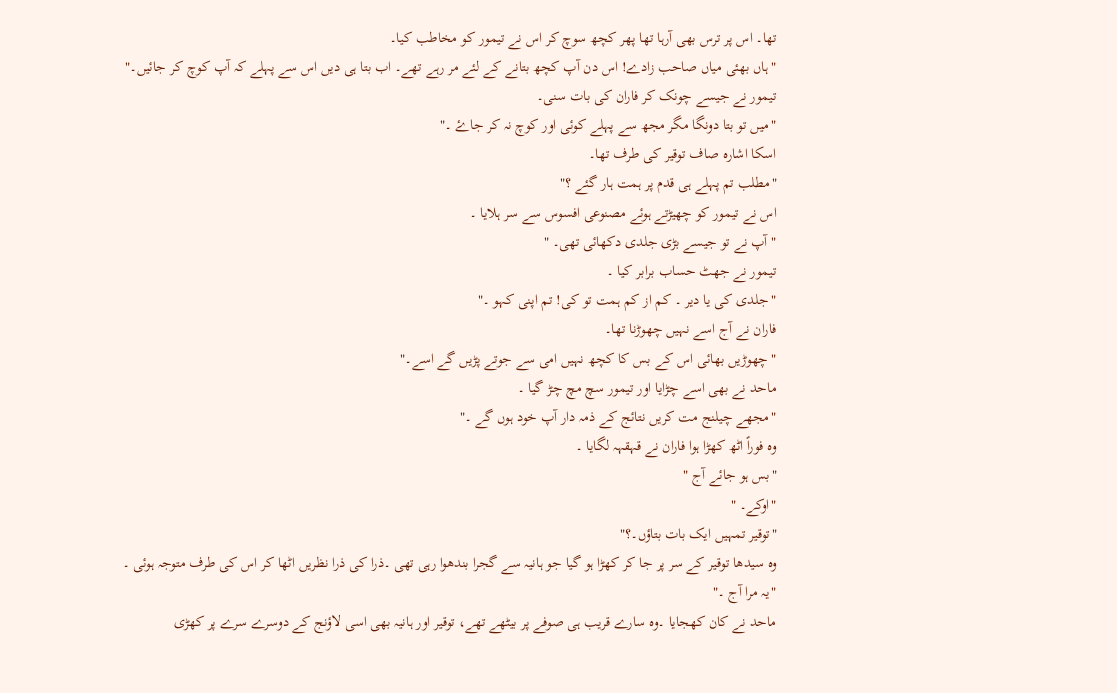تھا۔ اس پر ترس بھی آرہا تھا پھر کچھ سوچ کر اس نے تیمور کو مخاطب کیا۔
"ہاں بھئی میاں صاحب زادے! اس دن آپ کچھ بتانے کے لئے مر رہے تھے۔ اب بتا ہی دیں اس سے پہلے کہ آپ کوچ کر جائیں۔"
تیمور نے جیسے چونک کر فاران کی بات سنی۔
"میں تو بتا دونگا مگر مجھ سے پہلے کوئی اور کوچ نہ کر جاۓ ۔"
اسکا اشارہ صاف توقیر کی طرف تھا۔
"مطلب تم پہلے ہی قدم پر ہمت ہار گئے ؟"
اس نے تیمور کو چھیڑتے ہوئے مصنوعی افسوس سے سر ہلایا ۔
"آپ نے تو جیسے بڑی جلدی دکھائی تھی۔ "
تیمور نے جھٹ حساب برابر کیا ۔
"جلدی کی یا دیر ۔ کم از کم ہمت تو کی! تم اپنی کہو ۔"
فاران نے آج اسے نہیں چھوڑنا تھا۔
"چھوڑیں بھائی اس کے بس کا کچھ نہیں امی سے جوتے پڑیں گے اسے۔"
ماحد نے بھی اسے چڑایا اور تیمور سچ مچ چڑ گیا ۔
"مجھے چیلنج مت کریں نتائج کے ذمہ دار آپ خود ہوں گے ۔"
وہ فوراً اٹھ کھڑا ہوا فاران نے قہقہہ لگایا ۔
"بس ہو جائے آج "
"اوکے۔ "
"توقیر تمہیں ایک بات بتاؤں۔؟"
وہ سیدھا توقیر کے سر پر جا کر کھڑا ہو گیا جو ہانیہ سے گجرا بندھوا رہی تھی ۔ذرا کی ذرا نظریں اٹھا کر اس کی طرف متوجہ ہوئی ۔
"یہ مرا آج ۔"
ماحد نے کان کھجایا ۔وہ سارے قریب ہی صوفے پر بیٹھے تھے، توقیر اور ہانیہ بھی اسی لاؤنج کے دوسرے سرے پر کھڑی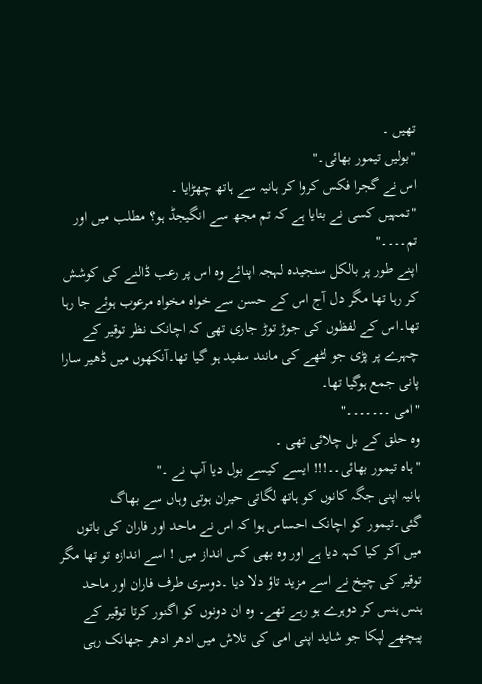تھیں ۔
"بولیں تیمور بھائی۔"
اس نے گجرا فکس کروا کر ہانیہ سے ہاتھ چھڑایا ۔
"تمہیں کسی نے بتایا ہے کہ تم مجھ سے انگیجڈ ہو؟ مطلب میں اور تم۔۔۔۔"
اپنے طور پر بالکل سنجیدہ لہجہ اپنائے وہ اس پر رعب ڈالنے کی کوشش کر رہا تھا مگر دل آج اس کے حسن سے خواہ مخواہ مرعوب ہوئے جا رہا تھا۔اس کے لفظوں کی جوڑ توڑ جاری تھی کہ اچانک نظر توقیر کے چہرے پر پڑی جو لٹھے کی مانند سفید ہو گیا تھا۔آنکھوں میں ڈھیر سارا پانی جمع ہوگیا تھا۔
"امی ۔۔۔۔۔۔۔"
وہ حلق کے بل چلائی تھی ۔
"ہاہ تیمور بھائی۔۔!!! ایسے کیسے بول دیا آپ نے ۔"
ہانیہ اپنی جگہ کانوں کو ہاتھ لگاتی حیران ہوتی وہاں سے بھاگ گئی۔تیمور کو اچانک احساس ہوا کہ اس نے ماحد اور فاران کی باتوں میں آکر کیا کہہ دیا ہے اور وہ بھی کس انداز میں ! اسے اندازہ تو تھا مگر توقیر کی چیخ نے اسے مزید تاؤ دلا دیا ۔دوسری طرف فاران اور ماحد ہنس ہنس کر دوہرے ہو رہے تھے۔ وہ ان دونوں کو اگنور کرتا توقیر کے پیچھے لپکا جو شاید اپنی امی کی تلاش میں ادھر ادھر جھانک رہی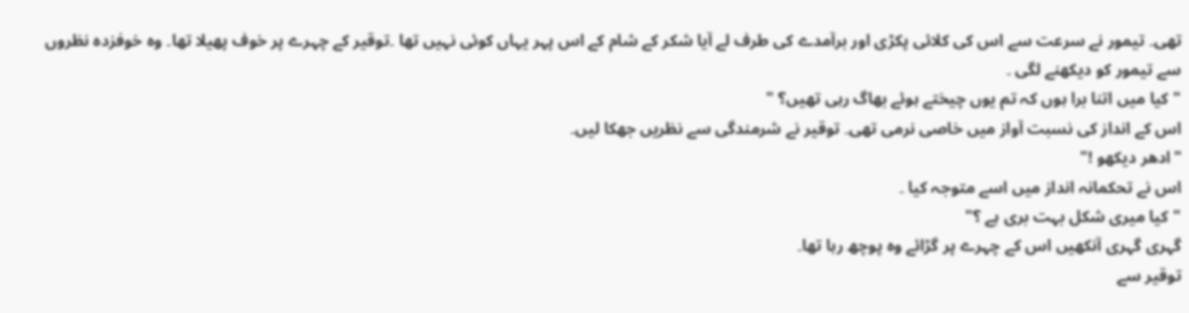تھی۔ تیمور نے سرعت سے اس کی کلائی پکڑی اور برآمدے کی طرف لے آیا شکر کے شام کے اس پہر یہاں کوئی نہیں تھا ۔توقیر کے چہرے پر خوف پھیلا تھا۔ وہ خوفزدہ نظروں سے تیمور کو دیکھنے لگی ۔
"کیا میں اتنا برا ہوں کہ تم یوں چیختے ہوئے بھاگ رہی تھیں؟ "
اس کے انداز کی نسبت آواز میں خاصی نرمی تھی۔ توقیر نے شرمندگی سے نظریں جھکا لیں۔
"ادھر دیکھو !"
اس نے تحکمانہ انداز میں اسے متوجہ کیا ۔
"کیا میری شکل بہت بری ہے ؟"
گہری گہری آنکھیں اس کے چہرے پر گڑائے وہ پوچھ رہا تھا۔
توقیر سے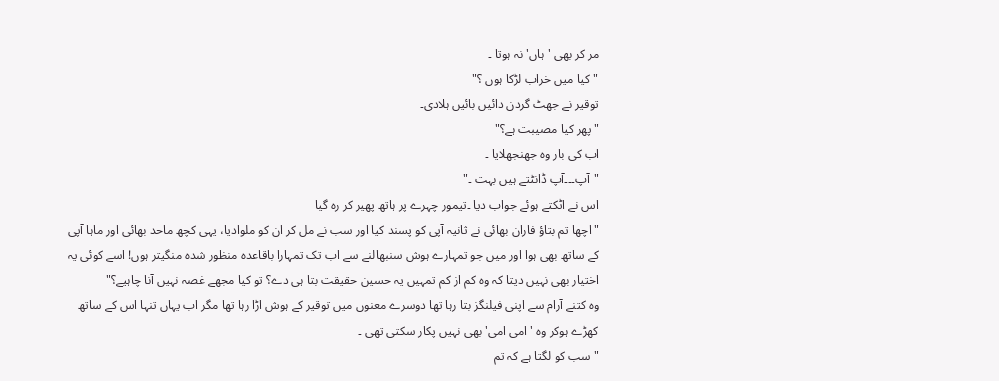مر کر بھی 'ہاں' نہ ہوتا ۔
"کیا میں خراب لڑکا ہوں ؟"
توقیر نے جھٹ گردن دائیں بائیں ہلادی۔
"پھر کیا مصیبت ہے؟"
اب کی بار وہ جھنجھلایا ۔
"آپ۔۔۔آپ ڈانٹتے ہیں بہت ۔"
اس نے اٹکتے ہوئے جواب دیا ۔تیمور چہرے پر ہاتھ پھیر کر رہ گیا
"اچھا تم بتاؤ فاران بھائی نے ثانیہ آپی کو پسند کیا اور سب نے مل کر ان کو ملوادیا، یہی کچھ ماحد بھائی اور ماہا آپی کے ساتھ بھی ہوا اور میں جو تمہارے ہوش سنبھالنے سے اب تک تمہارا باقاعدہ منظور شدہ منگیتر ہوں! اسے کوئی یہ اختیار بھی نہیں دیتا کہ وہ کم از کم تمہیں یہ حسین حقیقت بتا ہی دے؟ تو کیا مجھے غصہ نہیں آنا چاہیے؟"
وہ کتنے آرام سے اپنی فیلنگز بتا رہا تھا دوسرے معنوں میں توقیر کے ہوش اڑا رہا تھا مگر اب یہاں تنہا اس کے ساتھ کھڑے ہوکر وہ 'امی امی' بھی نہیں پکار سکتی تھی ۔
"سب کو لگتا ہے کہ تم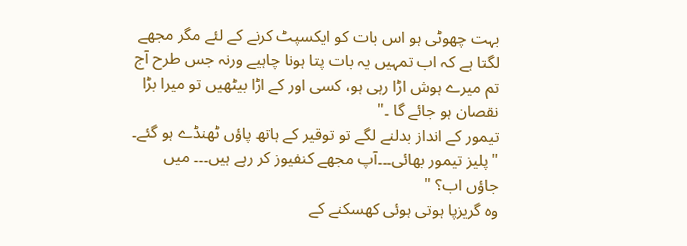بہت چھوٹی ہو اس بات کو ایکسپٹ کرنے کے لئے مگر مجھے لگتا ہے کہ اب تمہیں یہ بات پتا ہونا چاہیے ورنہ جس طرح آج تم میرے ہوش اڑا رہی ہو، کسی اور کے اڑا بیٹھیں تو میرا بڑا نقصان ہو جائے گا ۔"
تیمور کے انداز بدلنے لگے تو توقیر کے ہاتھ پاؤں ٹھنڈے ہو گئے۔
"پلیز تیمور بھائی۔۔۔آپ مجھے کنفیوز کر رہے ہیں۔۔۔ میں جاؤں اب؟ "
وہ گریزپا ہوتی ہوئی کھسکنے کے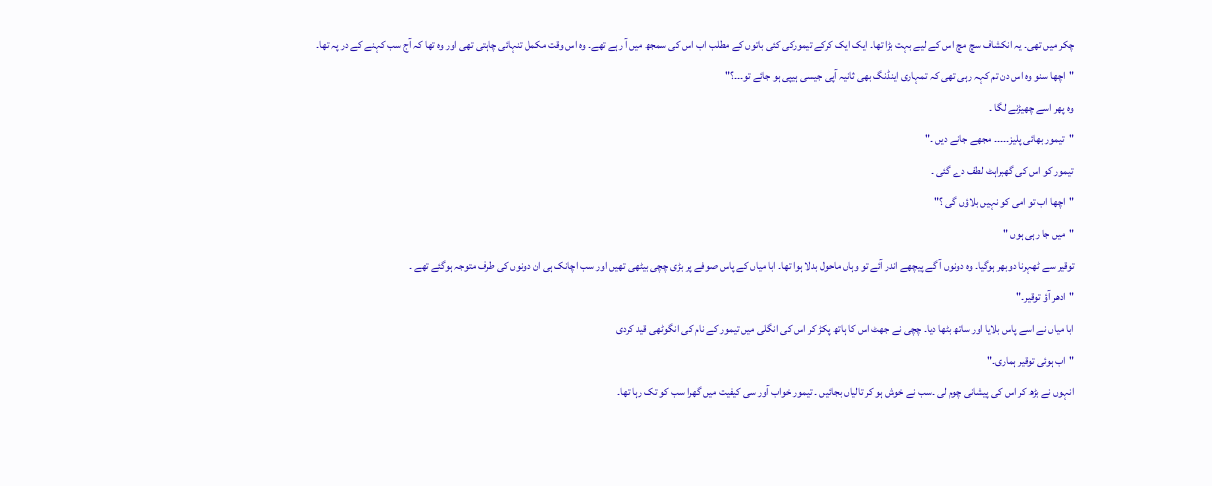چکر میں تھی۔ یہ انکشاف سچ مچ اس کے لیے بہت بڑا تھا۔ ایک ایک کرکے تیمورکی کئی باتوں کے مطلب اب اس کی سمجھ میں آ رہے تھے۔ وہ اس وقت مکمل تنہائی چاہتی تھی اور وہ تھا کہ آج سب کہنے کے در پہ تھا۔
"اچھا سنو وہ اس دن تم کہہ رہی تھی کہ تمہاری اینڈنگ بھی ثانیہ آپی جیسی ہیپی ہو جائے تو۔۔۔؟"
وہ پھر اسے چھیڑنے لگا ۔
"تیمور بھائی پلیز۔۔۔۔۔ مجھے جانے دیں ۔"
تیمور کو اس کی گھبراہٹ لطف دے گئی ۔
"اچھا اب تو امی کو نہیں بلاؤں گی ؟"
"میں جا رہی ہوں "
توقیر سے ٹھہرنا دوبھر ہوگیا۔ وہ دونوں آ گے پیچھے اندر آئے تو وہاں ماحول بدلا ہوا تھا۔ ابا میاں کے پاس صوفے پر بڑی چچی بیٹھی تھیں اور سب اچانک ہی ان دونوں کی طرف متوجہ ہوگئے تھے ۔
"ادھر آؤ توقیر۔"
ابا میاں نے اسے پاس بلایا اور ساتھ بٹھا دیا۔ چچی نے جھٹ اس کا ہاتھ پکڑ کر اس کی انگلی میں تیمور کے نام کی انگوٹھی قید کردی
"اب ہوئی توقیر ہماری۔"
انہوں نے بڑھ کر اس کی پیشانی چوم لی ۔سب نے خوش ہو کر تالیاں بجائیں ۔ تیمور خواب آور سی کیفیت میں گھرا سب کو تک رہا تھا۔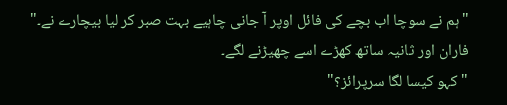"ہم نے سوچا اب بچے کی فائل اوپر آ جانی چاہیے بہت صبر کر لیا بیچارے نے۔"
فاران اور ثانیہ ساتھ کھڑے اسے چھیڑنے لگے۔
"کہو کیسا لگا سرپرائز؟"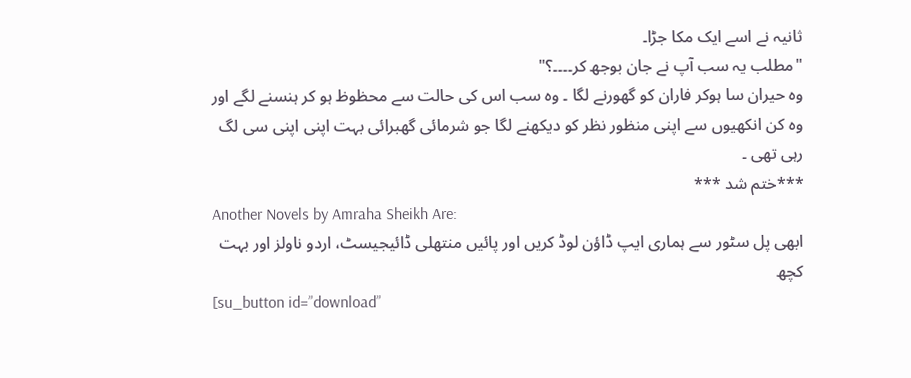ثانیہ نے اسے ایک مکا جڑا۔
"مطلب یہ سب آپ نے جان بوجھ کر۔۔۔۔؟"
وہ حیران سا ہوکر فاران کو گھورنے لگا ۔ وہ سب اس کی حالت سے محظوظ ہو کر ہنسنے لگے اور وہ کن انکھیوں سے اپنی منظور نظر کو دیکھنے لگا جو شرمائی گھبرائی بہت اپنی اپنی سی لگ رہی تھی ۔
***ختم شد ***
Another Novels by Amraha Sheikh Are:
ابھی پل سٹور سے ہماری ایپ ڈاؤن لوڈ کریں اور پائیں منتھلی ڈائیجیسٹ، اردو ناولز اور بہت کچھ
[su_button id=”download”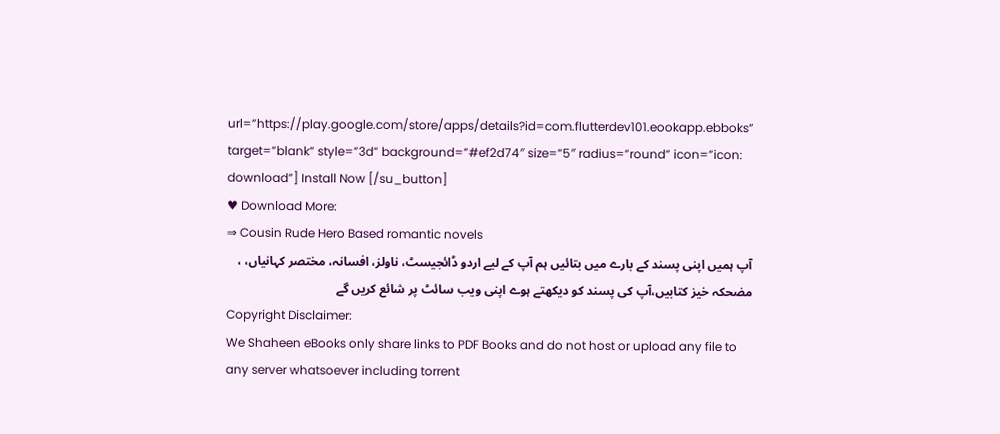url=”https://play.google.com/store/apps/details?id=com.flutterdev101.eookapp.ebboks” target=”blank” style=”3d” background=”#ef2d74″ size=”5″ radius=”round” icon=”icon: download”] Install Now [/su_button]
♥ Download More:
⇒ Cousin Rude Hero Based romantic novels
آپ ہمیں اپنی پسند کے بارے میں بتائیں ہم آپ کے لیے اردو ڈائجیسٹ، ناولز، افسانہ، مختصر کہانیاں، ، مضحکہ خیز کتابیں،آپ کی پسند کو دیکھتے ہوے اپنی ویب سائٹ پر شائع کریں گے
Copyright Disclaimer:
We Shaheen eBooks only share links to PDF Books and do not host or upload any file to any server whatsoever including torrent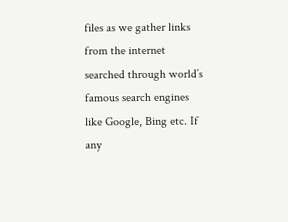files as we gather links from the internet searched through world’s famous search engines like Google, Bing etc. If any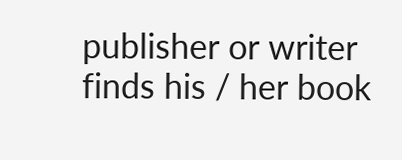publisher or writer finds his / her book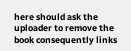here should ask the uploader to remove the book consequently links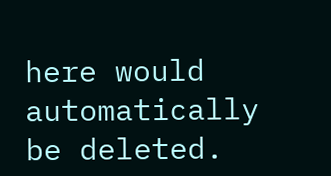here would automatically be deleted.